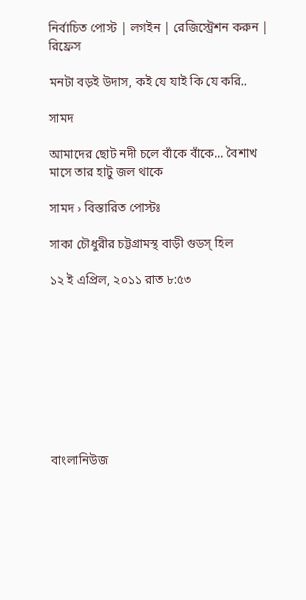নির্বাচিত পোস্ট | লগইন | রেজিস্ট্রেশন করুন | রিফ্রেস

মনটা বড়ই উদাস, কই যে যাই কি যে করি..

সামদ

আমাদের ছোট নদী চলে বাঁকে বাঁকে... বৈশাখ মাসে তার হাটু জল থাকে

সামদ › বিস্তারিত পোস্টঃ

সাকা চৌধুরীর চট্টগ্রামস্থ বাড়ী গুডস্ হিল

১২ ই এপ্রিল, ২০১১ রাত ৮:৫৩









বাংলানিউজ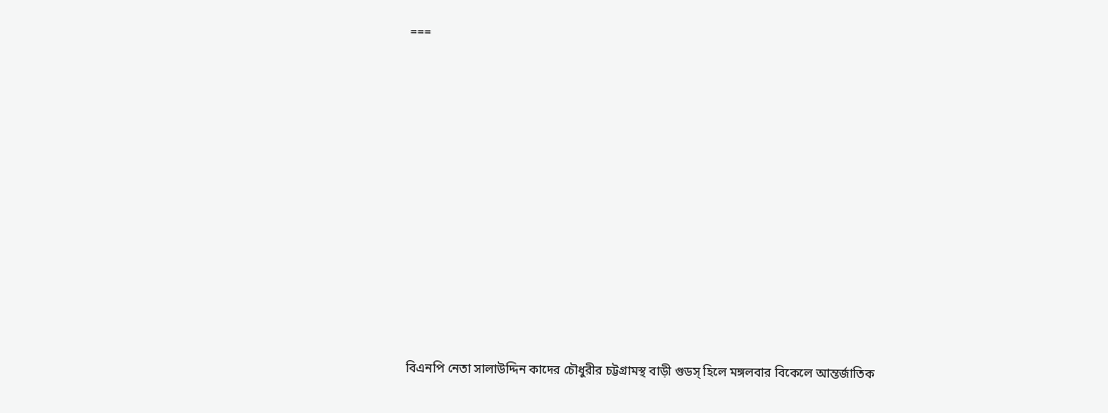===













বিএনপি নেতা সালাউদ্দিন কাদের চৌধুরীর চট্টগ্রামস্থ বাড়ী গুডস্ হিলে মঙ্গলবার বিকেলে আন্তর্জাতিক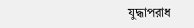যুদ্ধাপরাধ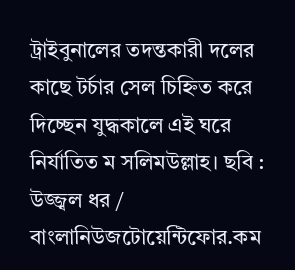ট্রাইবুনালের তদন্তকারী দলের কাছে টর্চার সেল চিহ্নিত করে দিচ্ছেন যুদ্ধকালে এই ঘরে নির্যাতিত ম সলিমউল্লাহ। ছবি : উজ্জ্বল ধর / বাংলানিউজটোয়েন্টিফোর.কম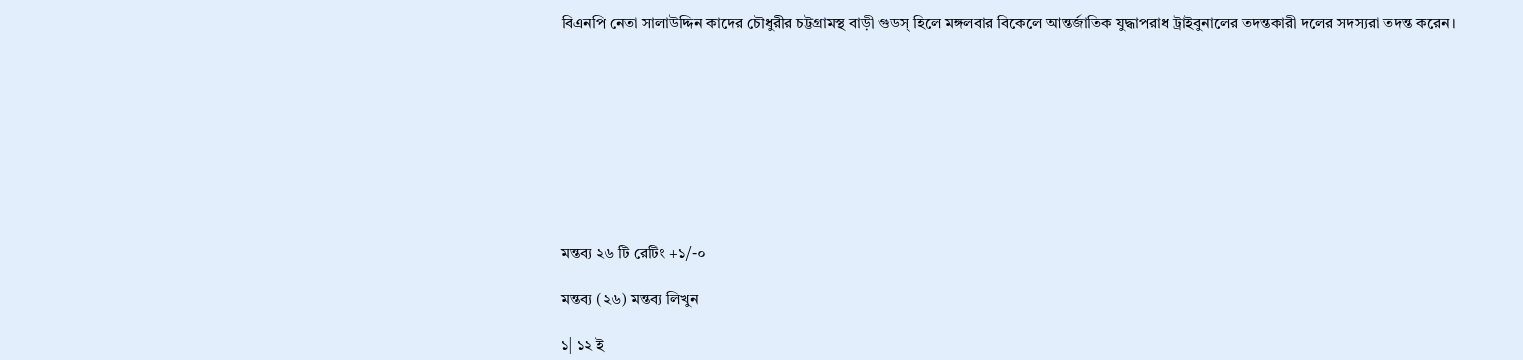বিএনপি নেতা সালাউদ্দিন কাদের চৌধুরীর চট্টগ্রামস্থ বাড়ী গুডস্ হিলে মঙ্গলবার বিকেলে আন্তর্জাতিক যুদ্ধাপরাধ ট্রাইবুনালের তদন্তকারী দলের সদস্যরা তদন্ত করেন।









মন্তব্য ২৬ টি রেটিং +১/-০

মন্তব্য (২৬) মন্তব্য লিখুন

১| ১২ ই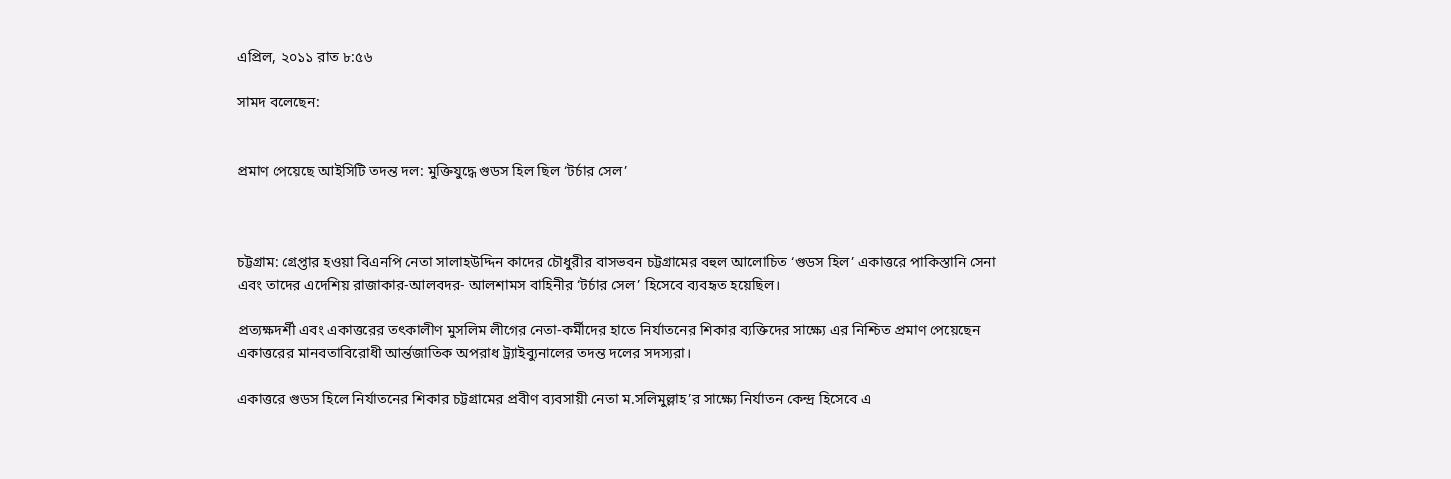এপ্রিল, ২০১১ রাত ৮:৫৬

সামদ বলেছেন:


প্রমাণ পেয়েছে আইসিটি তদন্ত দল: মুক্তিযুদ্ধে গুডস হিল ছিল ‘টর্চার সেল’



চট্টগ্রাম: গ্রেপ্তার হওয়া বিএনপি নেতা সালাহউদ্দিন কাদের চৌধুরীর বাসভবন চট্টগ্রামের বহুল আলোচিত ‘গুডস হিল’ একাত্তরে পাকিস্তানি সেনা এবং তাদের এদেশিয় রাজাকার-আলবদর- আলশামস বাহিনীর ‘টর্চার সেল’ হিসেবে ব্যবহৃত হয়েছিল।

প্রত্যক্ষদর্শী এবং একাত্তরের তৎকালীণ মুসলিম লীগের নেতা-কর্মীদের হাতে নির্যাতনের শিকার ব্যক্তিদের সাক্ষ্যে এর নিশ্চিত প্রমাণ পেয়েছেন একাত্তরের মানবতাবিরোধী আর্ন্তজাতিক অপরাধ ট্র্যাইব্যুনালের তদন্ত দলের সদস্যরা।

একাত্তরে গুডস হিলে নির্যাতনের শিকার চট্টগ্রামের প্রবীণ ব্যবসায়ী নেতা ম.সলিমুল্লাহ’র সাক্ষ্যে নির্যাতন কেন্দ্র হিসেবে এ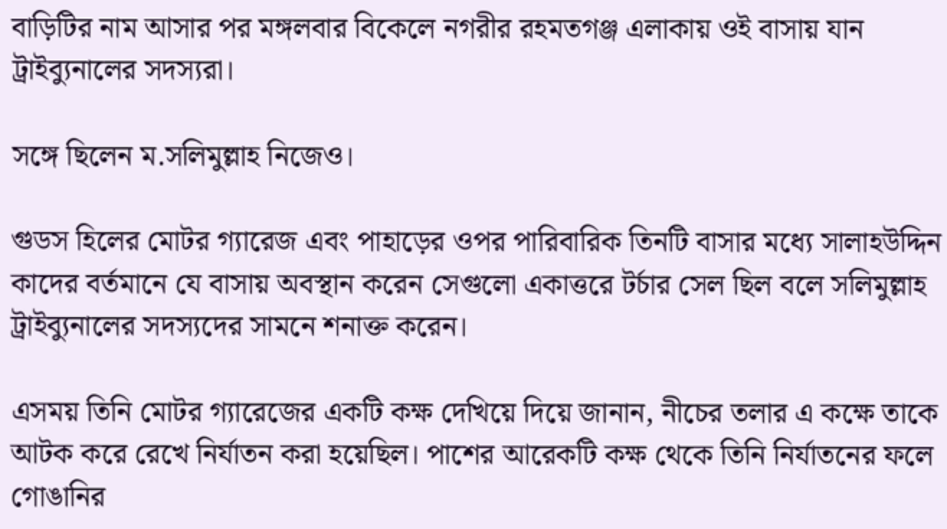বাড়িটির নাম আসার পর মঙ্গলবার বিকেলে নগরীর রহমতগঞ্জ এলাকায় ওই বাসায় যান ট্রাইব্যুনালের সদস্যরা।

সঙ্গে ছিলেন ম.সলিমুল্লাহ নিজেও।

গুডস হিলের মোটর গ্যারেজ এবং পাহাড়ের ওপর পারিবারিক তিনটি বাসার মধ্যে সালাহউদ্দিন কাদের বর্তমানে যে বাসায় অবস্থান করেন সেগুলো একাত্তরে টর্চার সেল ছিল বলে সলিমুল্লাহ ট্রাইব্যুনালের সদস্যদের সামনে শনাক্ত করেন।

এসময় তিনি মোটর গ্যারেজের একটি কক্ষ দেখিয়ে দিয়ে জানান, নীচের তলার এ কক্ষে তাকে আটক করে রেখে নির্যাতন করা হয়েছিল। পাশের আরেকটি কক্ষ থেকে তিনি নির্যাতনের ফলে গোঙানির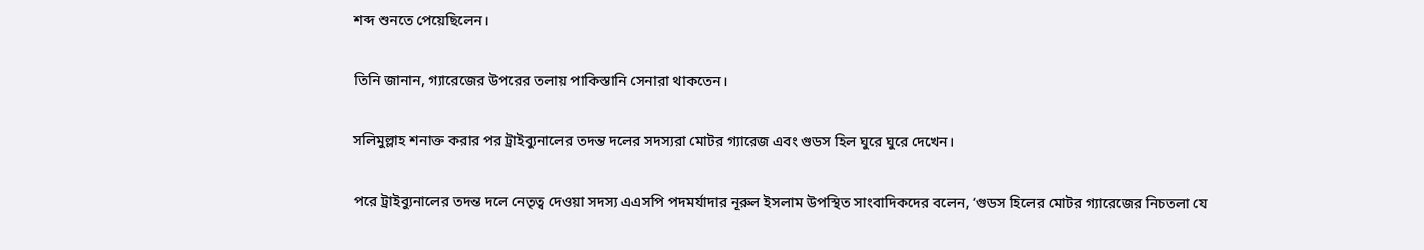শব্দ শুনতে পেয়েছিলেন।

তিনি জানান, গ্যারেজের উপরের তলায় পাকিস্তানি সেনারা থাকতেন।

সলিমুল্লাহ শনাক্ত করার পর ট্রাইব্যুনালের তদন্ত দলের সদস্যরা মোটর গ্যারেজ এবং গুডস হিল ঘুরে ঘুরে দেখেন।

পরে ট্রাইব্যুনালের তদন্ত দলে নেতৃত্ব দেওয়া সদস্য এএসপি পদমর্যাদার নূরুল ইসলাম উপস্থিত সাংবাদিকদের বলেন, ‘গুডস হিলের মোটর গ্যারেজের নিচতলা যে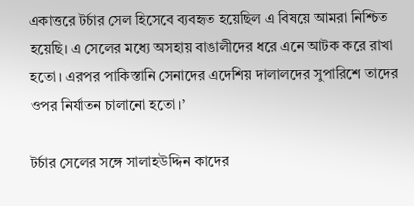একাত্তরে টর্চার সেল হিসেবে ব্যবহৃত হয়েছিল এ বিষয়ে আমরা নিশ্চিত হয়েছি। এ সেলের মধ্যে অসহায় বাঙালীদের ধরে এনে আটক করে রাখা হতো। এরপর পাকিস্তানি সেনাদের এদেশিয় দালালদের সুপারিশে তাদের ওপর নির্যাতন চালানো হতো।’

টর্চার সেলের সঙ্গে সালাহউদ্দিন কাদের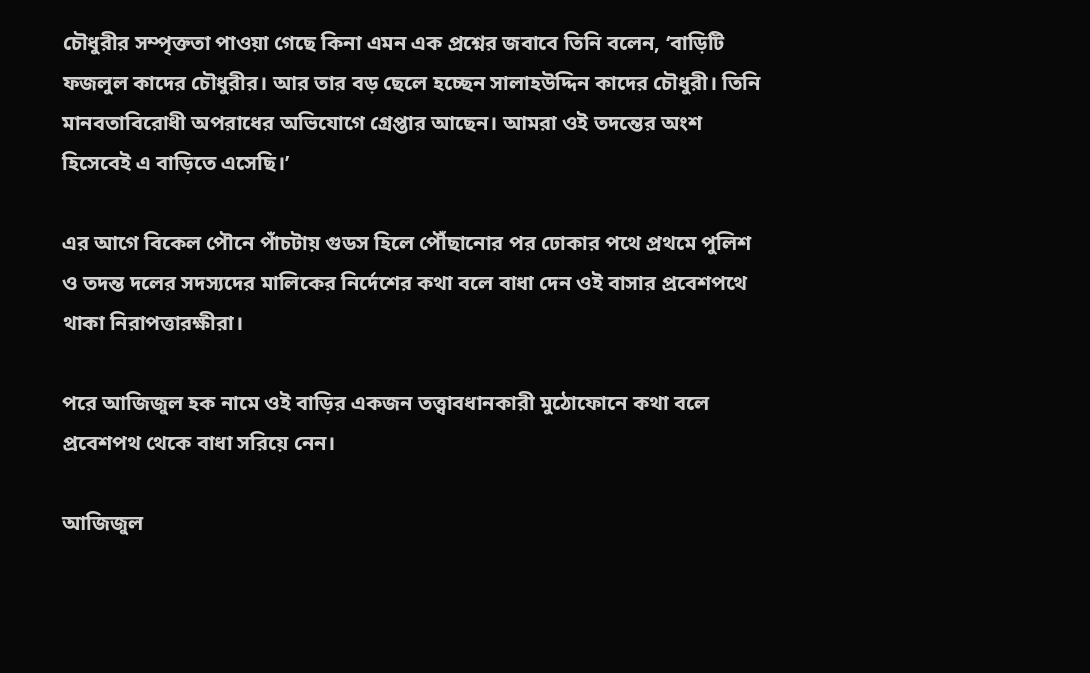চৌধুরীর সম্পৃক্ততা পাওয়া গেছে কিনা এমন এক প্রশ্নের জবাবে তিনি বলেন, ‘বাড়িটি ফজলুল কাদের চৌধুরীর। আর তার বড় ছেলে হচ্ছেন সালাহউদ্দিন কাদের চৌধুরী। তিনি মানবতাবিরোধী অপরাধের অভিযোগে গ্রেপ্তার আছেন। আমরা ওই তদন্তের অংশ হিসেবেই এ বাড়িতে এসেছি।’

এর আগে বিকেল পৌনে পাঁচটায় গুডস হিলে পৌঁছানোর পর ঢোকার পথে প্রথমে পুলিশ ও তদন্ত দলের সদস্যদের মালিকের নির্দেশের কথা বলে বাধা দেন ওই বাসার প্রবেশপথে থাকা নিরাপত্তারক্ষীরা।

পরে আজিজুল হক নামে ওই বাড়ির একজন তত্ত্বাবধানকারী মুঠোফোনে কথা বলে প্রবেশপথ থেকে বাধা সরিয়ে নেন।

আজিজুল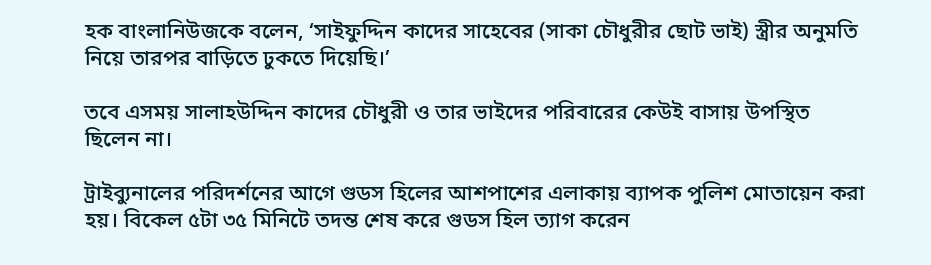হক বাংলানিউজকে বলেন, ‘সাইফুদ্দিন কাদের সাহেবের (সাকা চৌধুরীর ছোট ভাই) স্ত্রীর অনুমতি নিয়ে তারপর বাড়িতে ঢুকতে দিয়েছি।’

তবে এসময় সালাহউদ্দিন কাদের চৌধুরী ও তার ভাইদের পরিবারের কেউই বাসায় উপস্থিত ছিলেন না।

ট্রাইব্যুনালের পরিদর্শনের আগে গুডস হিলের আশপাশের এলাকায় ব্যাপক পুলিশ মোতায়েন করা হয়। বিকেল ৫টা ৩৫ মিনিটে তদন্ত শেষ করে গুডস হিল ত্যাগ করেন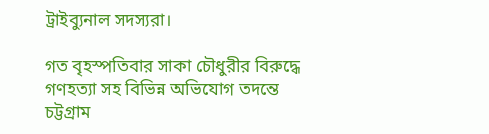ট্রাইব্যুনাল সদস্যরা।

গত বৃহস্পতিবার সাকা চৌধুরীর বিরুদ্ধে গণহত্যা সহ বিভিন্ন অভিযোগ তদন্তে চট্টগ্রাম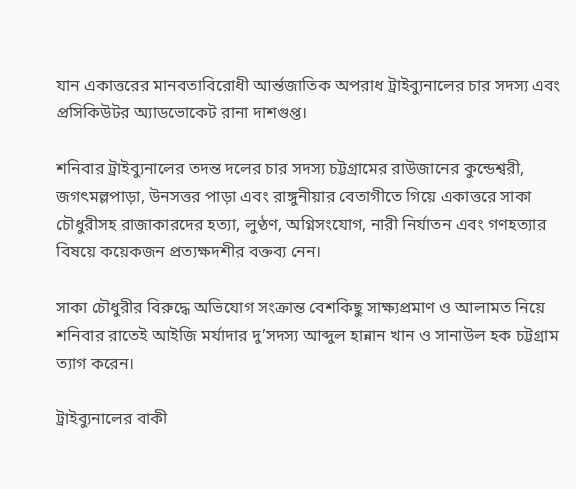যান একাত্তরের মানবতাবিরোধী আর্ন্তজাতিক অপরাধ ট্রাইব্যুনালের চার সদস্য এবং প্রসিকিউটর অ্যাডভোকেট রানা দাশগুপ্ত।

শনিবার ট্রাইব্যুনালের তদন্ত দলের চার সদস্য চট্টগ্রামের রাউজানের কুন্ডেশ্বরী, জগৎমল্লপাড়া, উনসত্তর পাড়া এবং রাঙ্গুনীয়ার বেতাগীতে গিয়ে একাত্তরে সাকা চৌধুরীসহ রাজাকারদের হত্যা, লুণ্ঠণ, অগ্নিসংযোগ, নারী নির্যাতন এবং গণহত্যার বিষয়ে কয়েকজন প্রত্যক্ষদশীর বক্তব্য নেন।

সাকা চৌধুরীর বিরুদ্ধে অভিযোগ সংক্রান্ত বেশকিছু সাক্ষ্যপ্রমাণ ও আলামত নিয়ে শনিবার রাতেই আইজি মর্যাদার দু’সদস্য আব্দুল হান্নান খান ও সানাউল হক চট্টগ্রাম ত্যাগ করেন।

ট্রাইব্যুনালের বাকী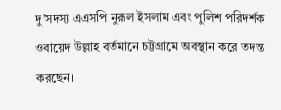দু’সদস্য এএসপি নুরূল ইসলাম এবং পুলিশ পরিদর্শক ওবায়েদ উল্লাহ বর্তমানে চট্টগ্রামে অবস্থান করে তদন্ত করছেন।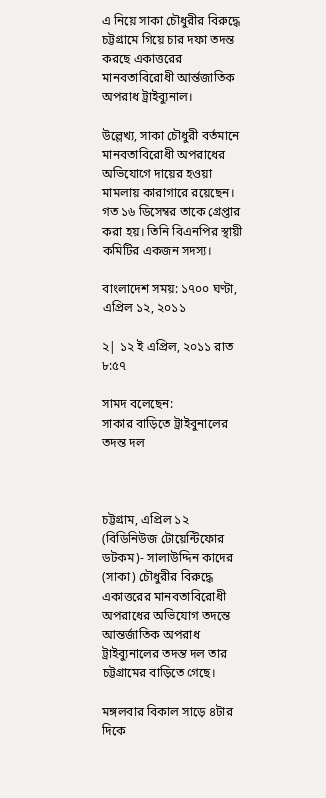এ নিয়ে সাকা চৌধুরীর বিরুদ্ধে চট্টগ্রামে গিয়ে চার দফা তদন্ত করছে একাত্তরের মানবতাবিরোধী আর্ন্তজাতিক অপরাধ ট্রাইব্যুনাল।

উল্লেখ্য, সাকা চৌধুরী বর্তমানে মানবতাবিরোধী অপরাধের অভিযোগে দায়ের হওয়া মামলায় কারাগারে রয়েছেন। গত ১৬ ডিসেম্বর তাকে গ্রেপ্তার করা হয়। তিনি বিএনপির স্থায়ী কমিটির একজন সদস্য।

বাংলাদেশ সময়: ১৭০০ ঘণ্টা, এপ্রিল ১২, ২০১১

২| ১২ ই এপ্রিল, ২০১১ রাত ৮:৫৭

সামদ বলেছেন:
সাকার বাড়িতে ট্রাইবুনালের তদন্ত দল



চট্টগ্রাম, এপ্রিল ১২ (বিডিনিউজ টোয়েন্টিফোর ডটকম)- সালাউদ্দিন কাদের (সাকা) চৌধুরীর বিরুদ্ধে একাত্তরের মানবতাবিরোধী অপরাধের অভিযোগ তদন্তে আন্তর্জাতিক অপরাধ ট্রাইব্যুনালের তদন্ত দল তার চট্টগ্রামের বাড়িতে গেছে।

মঙ্গলবার বিকাল সাড়ে ৪টার দিকে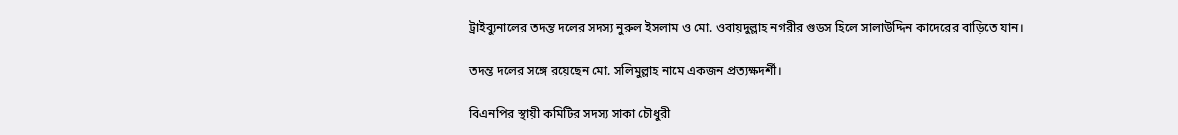ট্রাইব্যুনালের তদন্ত দলের সদস্য নুরুল ইসলাম ও মো. ওবায়দুল্লাহ নগরীর গুডস হিলে সালাউদ্দিন কাদেরের বাড়িতে যান।

তদন্ত দলের সঙ্গে রয়েছেন মো. সলিমুল্লাহ নামে একজন প্রত্যক্ষদর্শী।

বিএনপির স্থায়ী কমিটির সদস্য সাকা চৌধুরী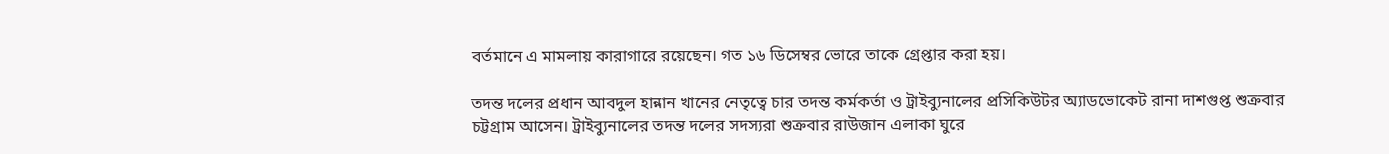বর্তমানে এ মামলায় কারাগারে রয়েছেন। গত ১৬ ডিসেম্বর ভোরে তাকে গ্রেপ্তার করা হয়।

তদন্ত দলের প্রধান আবদুল হান্নান খানের নেতৃত্বে চার তদন্ত কর্মকর্তা ও ট্রাইব্যুনালের প্রসিকিউটর অ্যাডভোকেট রানা দাশগুপ্ত শুক্রবার চট্টগ্রাম আসেন। ট্রাইব্যুনালের তদন্ত দলের সদস্যরা শুক্রবার রাউজান এলাকা ঘুরে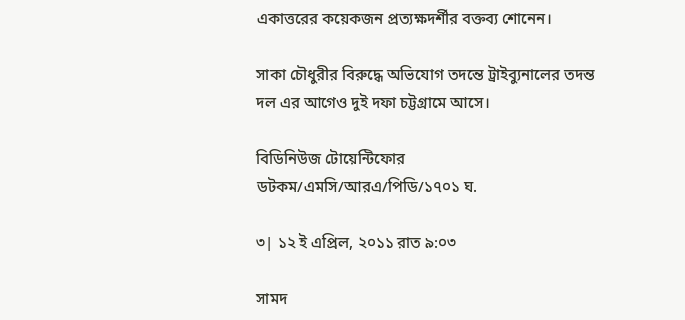একাত্তরের কয়েকজন প্রত্যক্ষদর্শীর বক্তব্য শোনেন।

সাকা চৌধুরীর বিরুদ্ধে অভিযোগ তদন্তে ট্রাইব্যুনালের তদন্ত দল এর আগেও দুই দফা চট্টগ্রামে আসে।

বিডিনিউজ টোয়েন্টিফোর ডটকম/এমসি/আরএ/পিডি/১৭০১ ঘ.

৩| ১২ ই এপ্রিল, ২০১১ রাত ৯:০৩

সামদ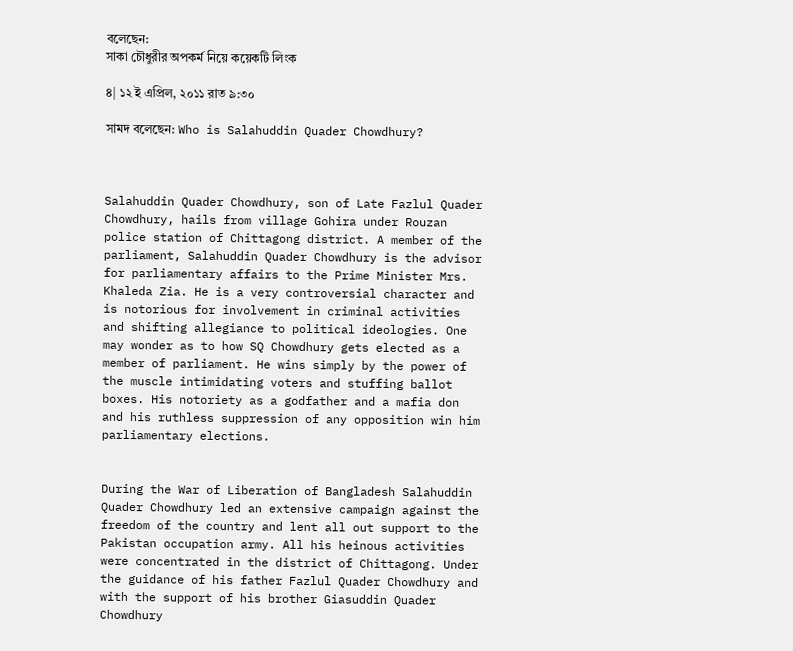বলেছেন:
সাকা চৌধুরীর অপকর্ম নিয়ে কয়েকটি লিংক

৪| ১২ ই এপ্রিল, ২০১১ রাত ৯:৩০

সামদ বলেছেন: Who is Salahuddin Quader Chowdhury?



Salahuddin Quader Chowdhury, son of Late Fazlul Quader Chowdhury, hails from village Gohira under Rouzan police station of Chittagong district. A member of the parliament, Salahuddin Quader Chowdhury is the advisor for parliamentary affairs to the Prime Minister Mrs. Khaleda Zia. He is a very controversial character and is notorious for involvement in criminal activities and shifting allegiance to political ideologies. One may wonder as to how SQ Chowdhury gets elected as a member of parliament. He wins simply by the power of the muscle intimidating voters and stuffing ballot boxes. His notoriety as a godfather and a mafia don and his ruthless suppression of any opposition win him parliamentary elections.


During the War of Liberation of Bangladesh Salahuddin Quader Chowdhury led an extensive campaign against the freedom of the country and lent all out support to the Pakistan occupation army. All his heinous activities were concentrated in the district of Chittagong. Under the guidance of his father Fazlul Quader Chowdhury and with the support of his brother Giasuddin Quader Chowdhury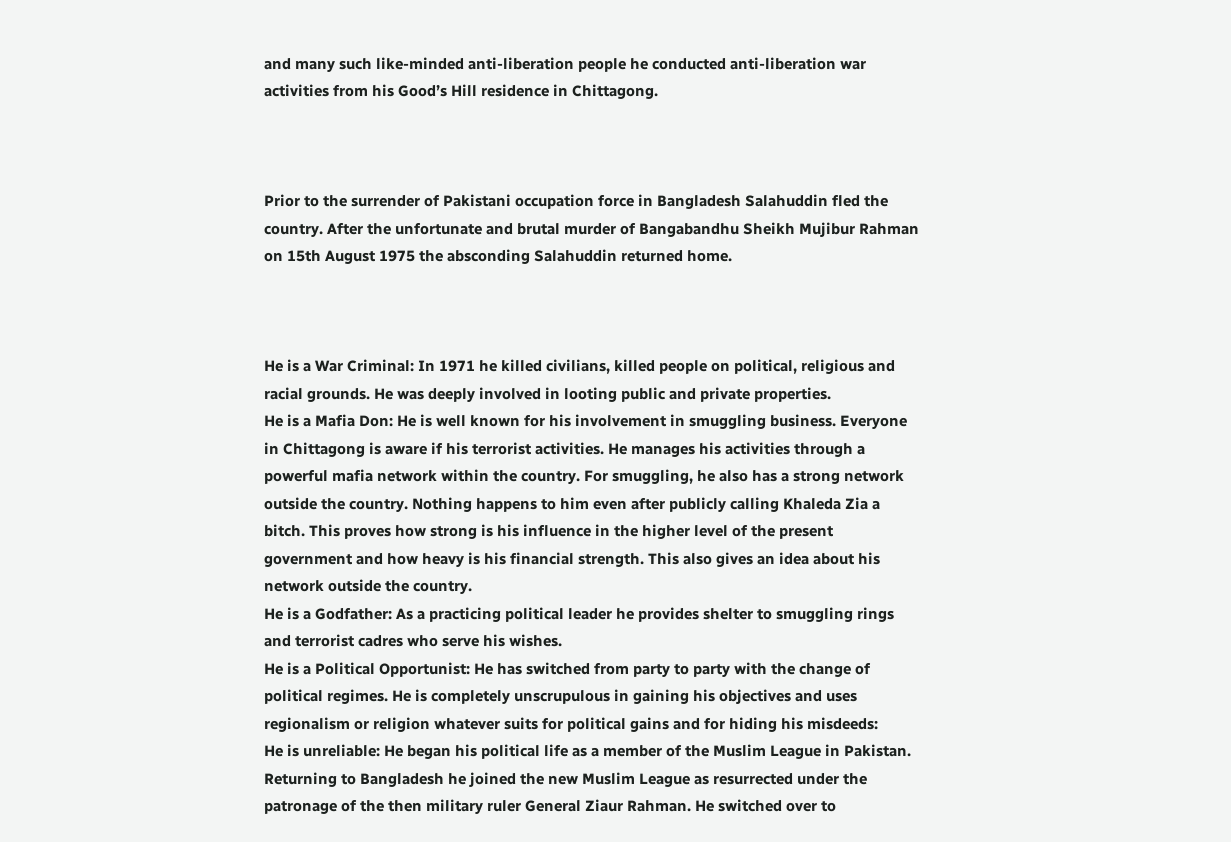and many such like-minded anti-liberation people he conducted anti-liberation war activities from his Good’s Hill residence in Chittagong.



Prior to the surrender of Pakistani occupation force in Bangladesh Salahuddin fled the country. After the unfortunate and brutal murder of Bangabandhu Sheikh Mujibur Rahman on 15th August 1975 the absconding Salahuddin returned home.



He is a War Criminal: In 1971 he killed civilians, killed people on political, religious and racial grounds. He was deeply involved in looting public and private properties.
He is a Mafia Don: He is well known for his involvement in smuggling business. Everyone in Chittagong is aware if his terrorist activities. He manages his activities through a powerful mafia network within the country. For smuggling, he also has a strong network outside the country. Nothing happens to him even after publicly calling Khaleda Zia a bitch. This proves how strong is his influence in the higher level of the present government and how heavy is his financial strength. This also gives an idea about his network outside the country.
He is a Godfather: As a practicing political leader he provides shelter to smuggling rings and terrorist cadres who serve his wishes.
He is a Political Opportunist: He has switched from party to party with the change of political regimes. He is completely unscrupulous in gaining his objectives and uses regionalism or religion whatever suits for political gains and for hiding his misdeeds:
He is unreliable: He began his political life as a member of the Muslim League in Pakistan. Returning to Bangladesh he joined the new Muslim League as resurrected under the patronage of the then military ruler General Ziaur Rahman. He switched over to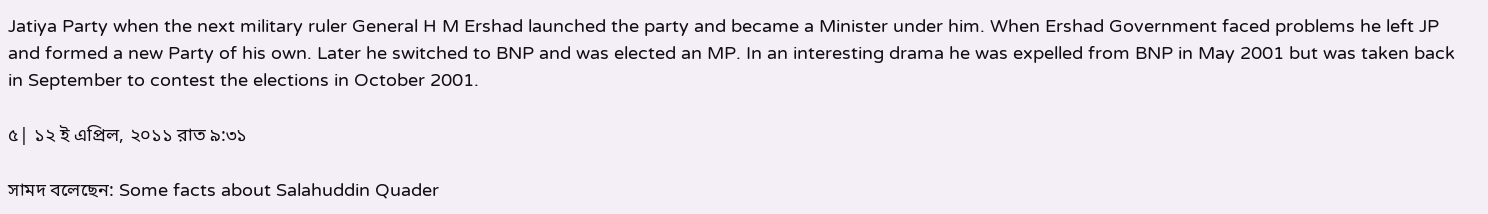Jatiya Party when the next military ruler General H M Ershad launched the party and became a Minister under him. When Ershad Government faced problems he left JP and formed a new Party of his own. Later he switched to BNP and was elected an MP. In an interesting drama he was expelled from BNP in May 2001 but was taken back in September to contest the elections in October 2001.

৫| ১২ ই এপ্রিল, ২০১১ রাত ৯:৩১

সামদ বলেছেন: Some facts about Salahuddin Quader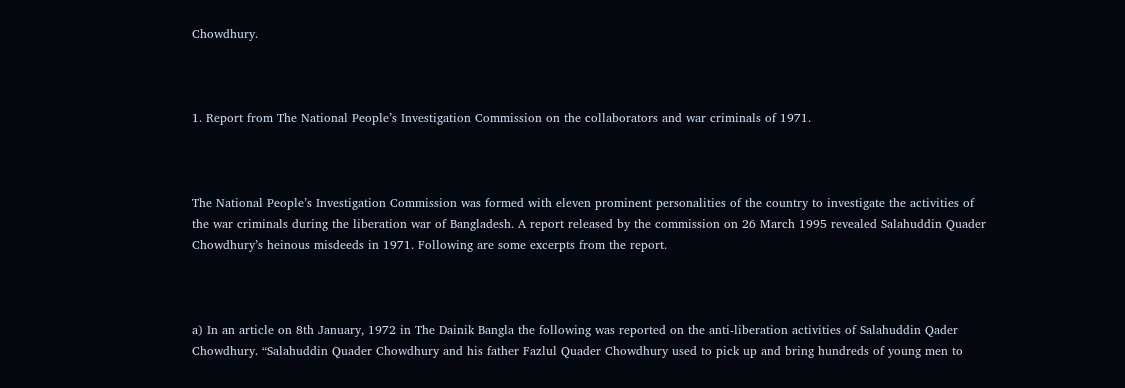Chowdhury.



1. Report from The National People’s Investigation Commission on the collaborators and war criminals of 1971.



The National People’s Investigation Commission was formed with eleven prominent personalities of the country to investigate the activities of the war criminals during the liberation war of Bangladesh. A report released by the commission on 26 March 1995 revealed Salahuddin Quader Chowdhury’s heinous misdeeds in 1971. Following are some excerpts from the report.



a) In an article on 8th January, 1972 in The Dainik Bangla the following was reported on the anti-liberation activities of Salahuddin Qader Chowdhury. “Salahuddin Quader Chowdhury and his father Fazlul Quader Chowdhury used to pick up and bring hundreds of young men to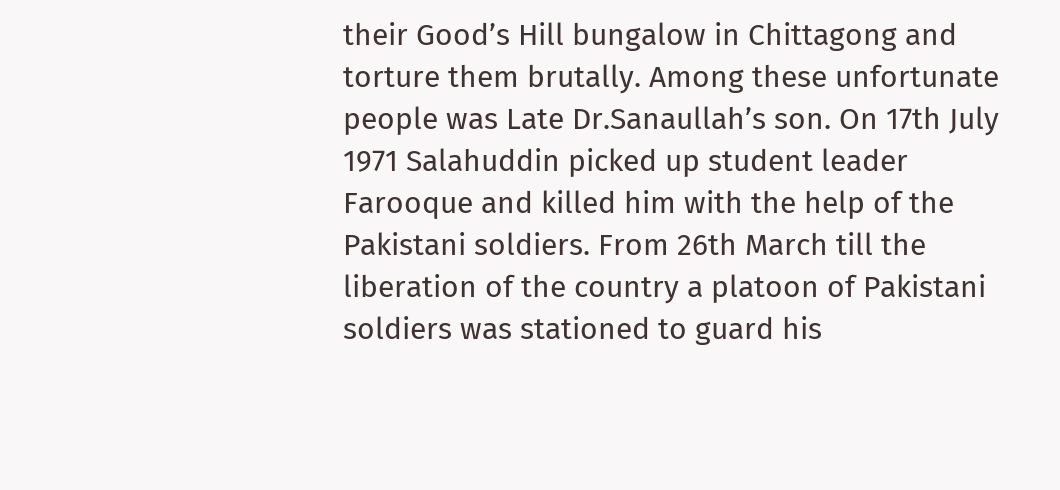their Good’s Hill bungalow in Chittagong and torture them brutally. Among these unfortunate people was Late Dr.Sanaullah’s son. On 17th July 1971 Salahuddin picked up student leader Farooque and killed him with the help of the Pakistani soldiers. From 26th March till the liberation of the country a platoon of Pakistani soldiers was stationed to guard his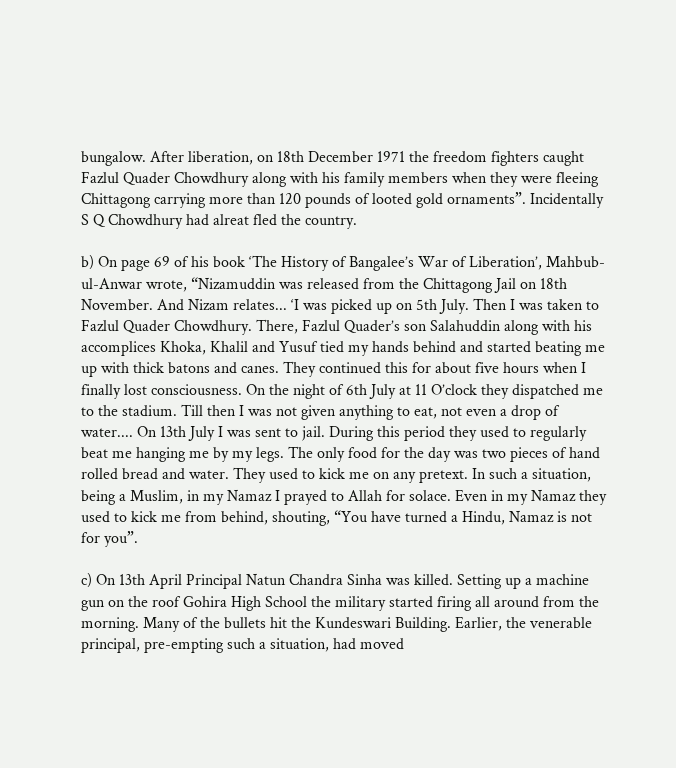bungalow. After liberation, on 18th December 1971 the freedom fighters caught Fazlul Quader Chowdhury along with his family members when they were fleeing Chittagong carrying more than 120 pounds of looted gold ornaments”. Incidentally S Q Chowdhury had alreat fled the country.

b) On page 69 of his book ‘The History of Bangalee’s War of Liberation’, Mahbub-ul-Anwar wrote, “Nizamuddin was released from the Chittagong Jail on 18th November. And Nizam relates... ‘I was picked up on 5th July. Then I was taken to Fazlul Quader Chowdhury. There, Fazlul Quader’s son Salahuddin along with his accomplices Khoka, Khalil and Yusuf tied my hands behind and started beating me up with thick batons and canes. They continued this for about five hours when I finally lost consciousness. On the night of 6th July at 11 O’clock they dispatched me to the stadium. Till then I was not given anything to eat, not even a drop of water.... On 13th July I was sent to jail. During this period they used to regularly beat me hanging me by my legs. The only food for the day was two pieces of hand rolled bread and water. They used to kick me on any pretext. In such a situation, being a Muslim, in my Namaz I prayed to Allah for solace. Even in my Namaz they used to kick me from behind, shouting, “You have turned a Hindu, Namaz is not for you”.

c) On 13th April Principal Natun Chandra Sinha was killed. Setting up a machine gun on the roof Gohira High School the military started firing all around from the morning. Many of the bullets hit the Kundeswari Building. Earlier, the venerable principal, pre-empting such a situation, had moved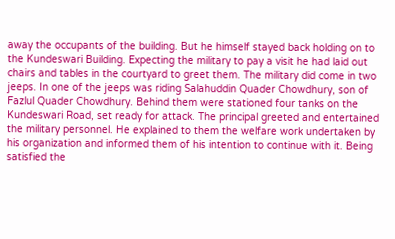away the occupants of the building. But he himself stayed back holding on to the Kundeswari Building. Expecting the military to pay a visit he had laid out chairs and tables in the courtyard to greet them. The military did come in two jeeps. In one of the jeeps was riding Salahuddin Quader Chowdhury, son of Fazlul Quader Chowdhury. Behind them were stationed four tanks on the Kundeswari Road, set ready for attack. The principal greeted and entertained the military personnel. He explained to them the welfare work undertaken by his organization and informed them of his intention to continue with it. Being satisfied the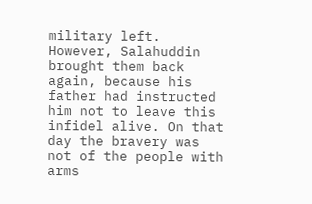military left. However, Salahuddin brought them back again, because his father had instructed him not to leave this infidel alive. On that day the bravery was not of the people with arms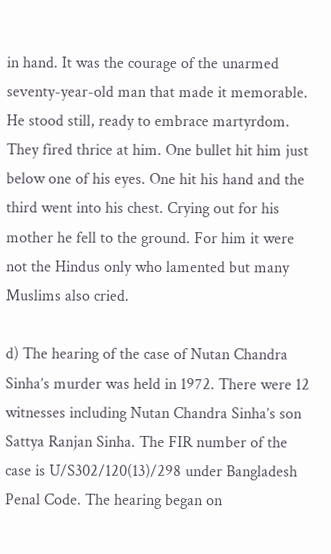in hand. It was the courage of the unarmed seventy-year-old man that made it memorable. He stood still, ready to embrace martyrdom. They fired thrice at him. One bullet hit him just below one of his eyes. One hit his hand and the third went into his chest. Crying out for his mother he fell to the ground. For him it were not the Hindus only who lamented but many Muslims also cried.

d) The hearing of the case of Nutan Chandra Sinha’s murder was held in 1972. There were 12 witnesses including Nutan Chandra Sinha’s son Sattya Ranjan Sinha. The FIR number of the case is U/S302/120(13)/298 under Bangladesh Penal Code. The hearing began on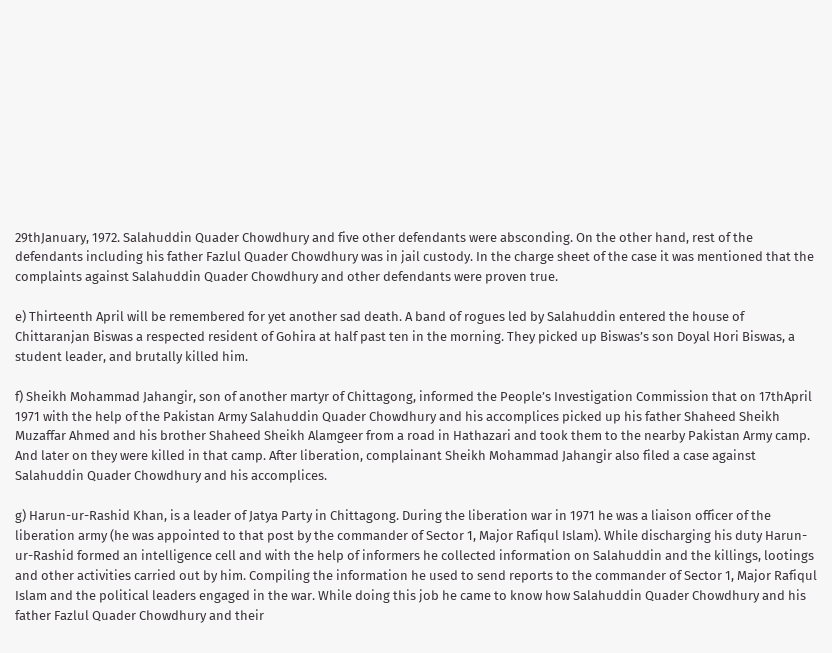29thJanuary, 1972. Salahuddin Quader Chowdhury and five other defendants were absconding. On the other hand, rest of the defendants including his father Fazlul Quader Chowdhury was in jail custody. In the charge sheet of the case it was mentioned that the complaints against Salahuddin Quader Chowdhury and other defendants were proven true.

e) Thirteenth April will be remembered for yet another sad death. A band of rogues led by Salahuddin entered the house of Chittaranjan Biswas a respected resident of Gohira at half past ten in the morning. They picked up Biswas’s son Doyal Hori Biswas, a student leader, and brutally killed him.

f) Sheikh Mohammad Jahangir, son of another martyr of Chittagong, informed the People’s Investigation Commission that on 17thApril 1971 with the help of the Pakistan Army Salahuddin Quader Chowdhury and his accomplices picked up his father Shaheed Sheikh Muzaffar Ahmed and his brother Shaheed Sheikh Alamgeer from a road in Hathazari and took them to the nearby Pakistan Army camp. And later on they were killed in that camp. After liberation, complainant Sheikh Mohammad Jahangir also filed a case against Salahuddin Quader Chowdhury and his accomplices.

g) Harun-ur-Rashid Khan, is a leader of Jatya Party in Chittagong. During the liberation war in 1971 he was a liaison officer of the liberation army (he was appointed to that post by the commander of Sector 1, Major Rafiqul Islam). While discharging his duty Harun-ur-Rashid formed an intelligence cell and with the help of informers he collected information on Salahuddin and the killings, lootings and other activities carried out by him. Compiling the information he used to send reports to the commander of Sector 1, Major Rafiqul Islam and the political leaders engaged in the war. While doing this job he came to know how Salahuddin Quader Chowdhury and his father Fazlul Quader Chowdhury and their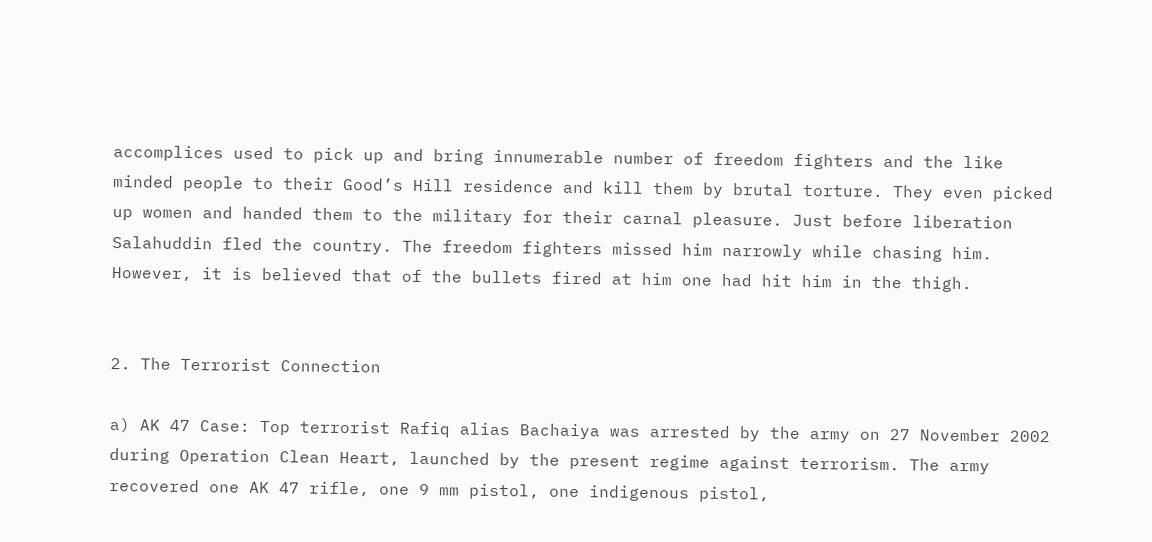accomplices used to pick up and bring innumerable number of freedom fighters and the like minded people to their Good’s Hill residence and kill them by brutal torture. They even picked up women and handed them to the military for their carnal pleasure. Just before liberation Salahuddin fled the country. The freedom fighters missed him narrowly while chasing him. However, it is believed that of the bullets fired at him one had hit him in the thigh.


2. The Terrorist Connection

a) AK 47 Case: Top terrorist Rafiq alias Bachaiya was arrested by the army on 27 November 2002 during Operation Clean Heart, launched by the present regime against terrorism. The army recovered one AK 47 rifle, one 9 mm pistol, one indigenous pistol,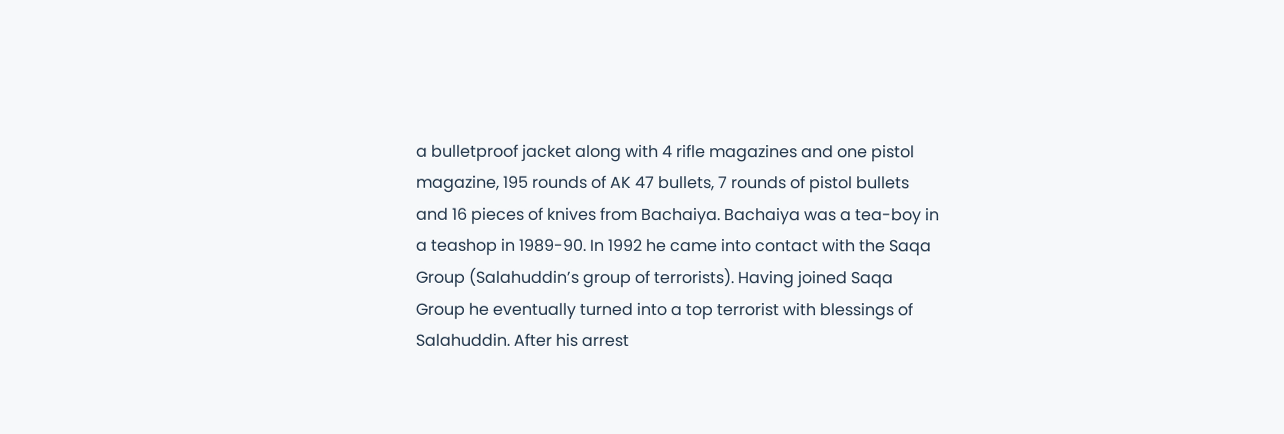a bulletproof jacket along with 4 rifle magazines and one pistol magazine, 195 rounds of AK 47 bullets, 7 rounds of pistol bullets and 16 pieces of knives from Bachaiya. Bachaiya was a tea-boy in a teashop in 1989-90. In 1992 he came into contact with the Saqa Group (Salahuddin’s group of terrorists). Having joined Saqa Group he eventually turned into a top terrorist with blessings of Salahuddin. After his arrest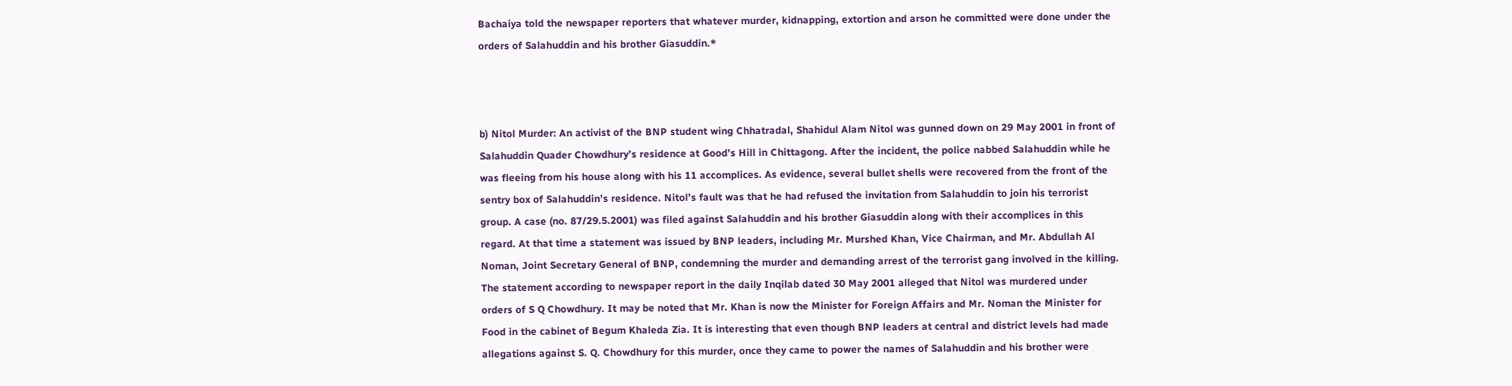Bachaiya told the newspaper reporters that whatever murder, kidnapping, extortion and arson he committed were done under the orders of Salahuddin and his brother Giasuddin.*



b) Nitol Murder: An activist of the BNP student wing Chhatradal, Shahidul Alam Nitol was gunned down on 29 May 2001 in front of Salahuddin Quader Chowdhury’s residence at Good’s Hill in Chittagong. After the incident, the police nabbed Salahuddin while he was fleeing from his house along with his 11 accomplices. As evidence, several bullet shells were recovered from the front of the sentry box of Salahuddin’s residence. Nitol’s fault was that he had refused the invitation from Salahuddin to join his terrorist group. A case (no. 87/29.5.2001) was filed against Salahuddin and his brother Giasuddin along with their accomplices in this regard. At that time a statement was issued by BNP leaders, including Mr. Murshed Khan, Vice Chairman, and Mr. Abdullah Al Noman, Joint Secretary General of BNP, condemning the murder and demanding arrest of the terrorist gang involved in the killing. The statement according to newspaper report in the daily Inqilab dated 30 May 2001 alleged that Nitol was murdered under orders of S Q Chowdhury. It may be noted that Mr. Khan is now the Minister for Foreign Affairs and Mr. Noman the Minister for Food in the cabinet of Begum Khaleda Zia. It is interesting that even though BNP leaders at central and district levels had made allegations against S. Q. Chowdhury for this murder, once they came to power the names of Salahuddin and his brother were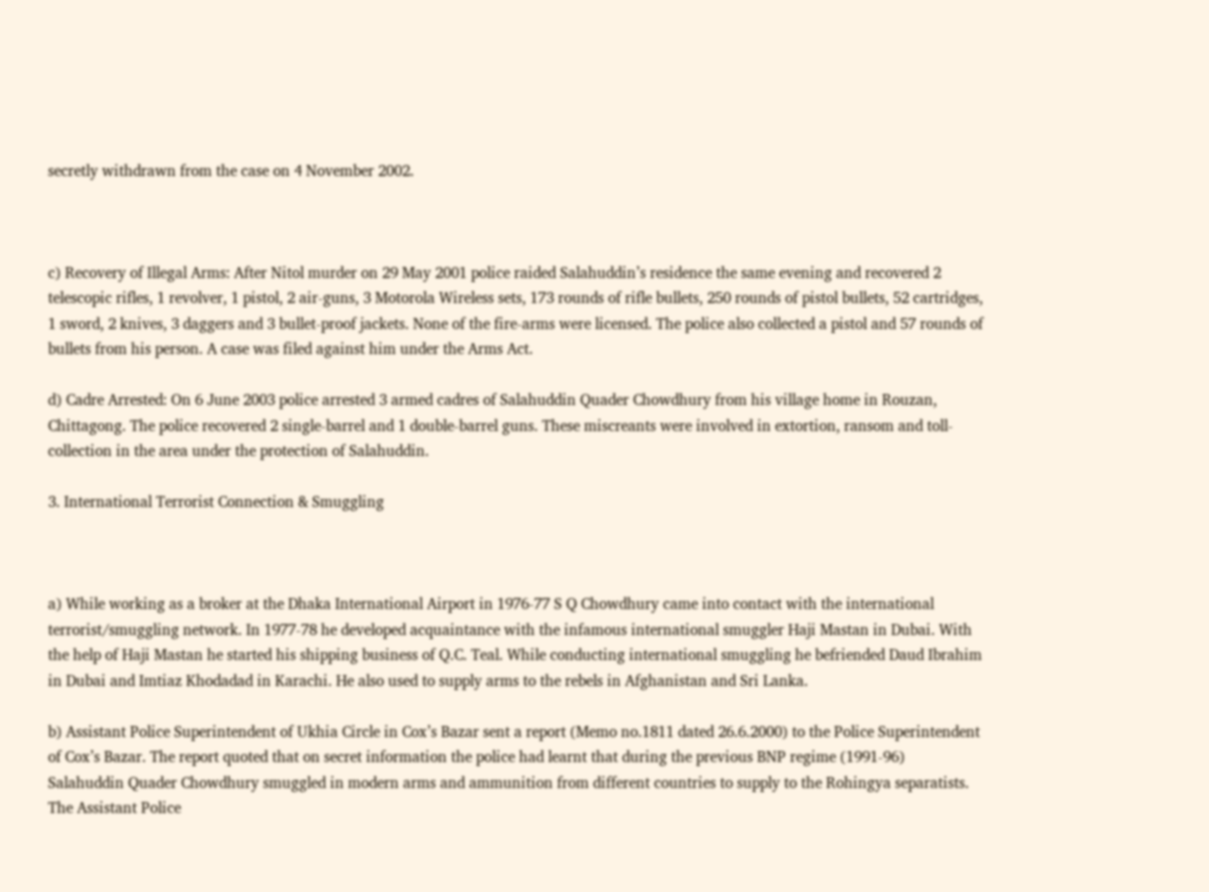secretly withdrawn from the case on 4 November 2002.



c) Recovery of Illegal Arms: After Nitol murder on 29 May 2001 police raided Salahuddin’s residence the same evening and recovered 2 telescopic rifles, 1 revolver, 1 pistol, 2 air-guns, 3 Motorola Wireless sets, 173 rounds of rifle bullets, 250 rounds of pistol bullets, 52 cartridges, 1 sword, 2 knives, 3 daggers and 3 bullet-proof jackets. None of the fire-arms were licensed. The police also collected a pistol and 57 rounds of bullets from his person. A case was filed against him under the Arms Act.

d) Cadre Arrested: On 6 June 2003 police arrested 3 armed cadres of Salahuddin Quader Chowdhury from his village home in Rouzan, Chittagong. The police recovered 2 single-barrel and 1 double-barrel guns. These miscreants were involved in extortion, ransom and toll-collection in the area under the protection of Salahuddin.

3. International Terrorist Connection & Smuggling



a) While working as a broker at the Dhaka International Airport in 1976-77 S Q Chowdhury came into contact with the international terrorist/smuggling network. In 1977-78 he developed acquaintance with the infamous international smuggler Haji Mastan in Dubai. With the help of Haji Mastan he started his shipping business of Q.C. Teal. While conducting international smuggling he befriended Daud Ibrahim in Dubai and Imtiaz Khodadad in Karachi. He also used to supply arms to the rebels in Afghanistan and Sri Lanka.

b) Assistant Police Superintendent of Ukhia Circle in Cox’s Bazar sent a report (Memo no.1811 dated 26.6.2000) to the Police Superintendent of Cox’s Bazar. The report quoted that on secret information the police had learnt that during the previous BNP regime (1991-96) Salahuddin Quader Chowdhury smuggled in modern arms and ammunition from different countries to supply to the Rohingya separatists. The Assistant Police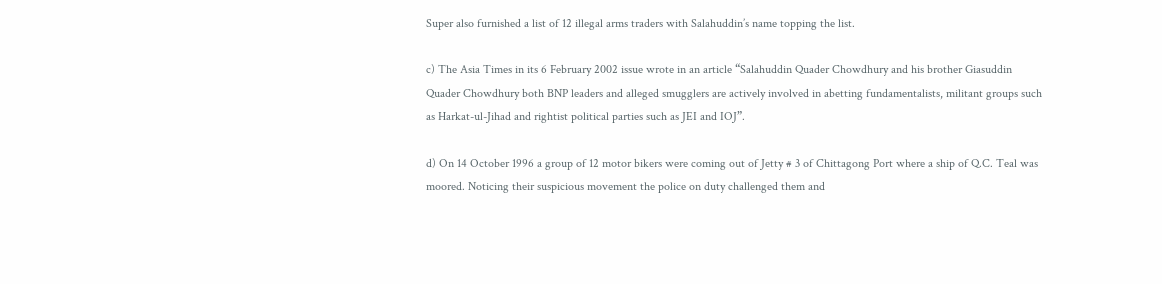Super also furnished a list of 12 illegal arms traders with Salahuddin’s name topping the list.

c) The Asia Times in its 6 February 2002 issue wrote in an article “Salahuddin Quader Chowdhury and his brother Giasuddin Quader Chowdhury both BNP leaders and alleged smugglers are actively involved in abetting fundamentalists, militant groups such as Harkat-ul-Jihad and rightist political parties such as JEI and IOJ”.

d) On 14 October 1996 a group of 12 motor bikers were coming out of Jetty # 3 of Chittagong Port where a ship of Q.C. Teal was moored. Noticing their suspicious movement the police on duty challenged them and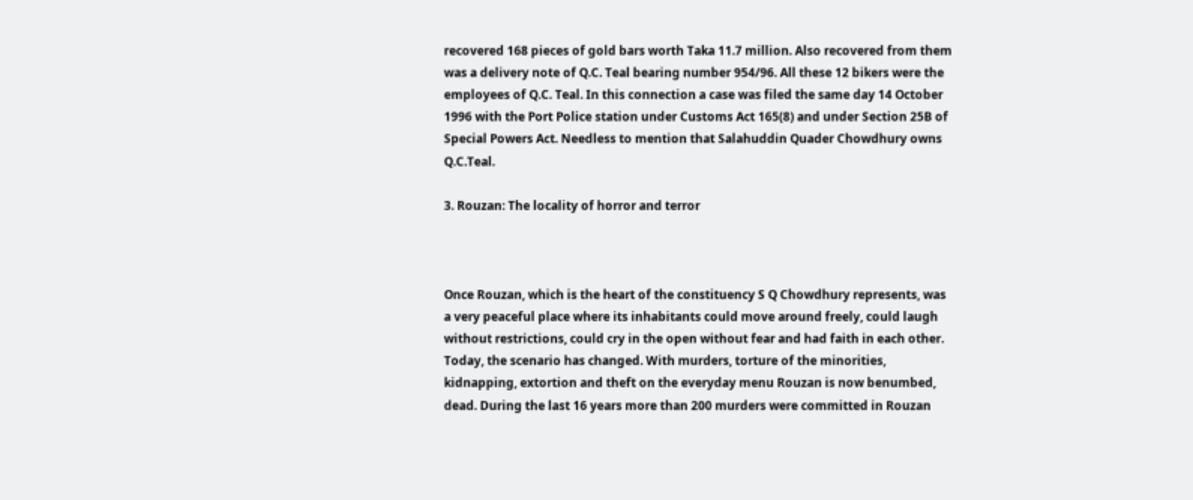recovered 168 pieces of gold bars worth Taka 11.7 million. Also recovered from them was a delivery note of Q.C. Teal bearing number 954/96. All these 12 bikers were the employees of Q.C. Teal. In this connection a case was filed the same day 14 October 1996 with the Port Police station under Customs Act 165(8) and under Section 25B of Special Powers Act. Needless to mention that Salahuddin Quader Chowdhury owns Q.C.Teal.

3. Rouzan: The locality of horror and terror



Once Rouzan, which is the heart of the constituency S Q Chowdhury represents, was a very peaceful place where its inhabitants could move around freely, could laugh without restrictions, could cry in the open without fear and had faith in each other. Today, the scenario has changed. With murders, torture of the minorities, kidnapping, extortion and theft on the everyday menu Rouzan is now benumbed, dead. During the last 16 years more than 200 murders were committed in Rouzan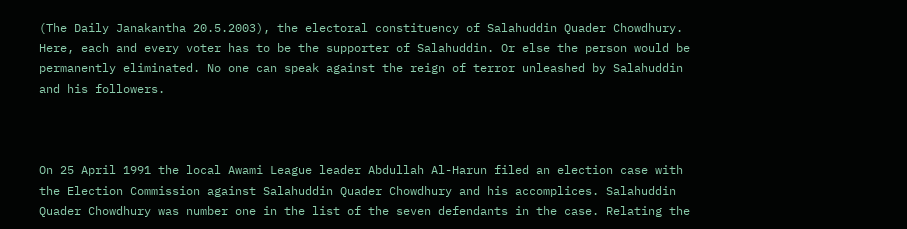(The Daily Janakantha 20.5.2003), the electoral constituency of Salahuddin Quader Chowdhury. Here, each and every voter has to be the supporter of Salahuddin. Or else the person would be permanently eliminated. No one can speak against the reign of terror unleashed by Salahuddin and his followers.



On 25 April 1991 the local Awami League leader Abdullah Al-Harun filed an election case with the Election Commission against Salahuddin Quader Chowdhury and his accomplices. Salahuddin Quader Chowdhury was number one in the list of the seven defendants in the case. Relating the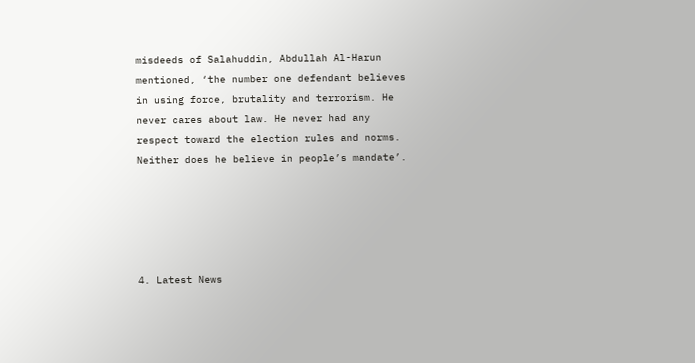misdeeds of Salahuddin, Abdullah Al-Harun mentioned, ‘the number one defendant believes in using force, brutality and terrorism. He never cares about law. He never had any respect toward the election rules and norms. Neither does he believe in people’s mandate’.





4. Latest News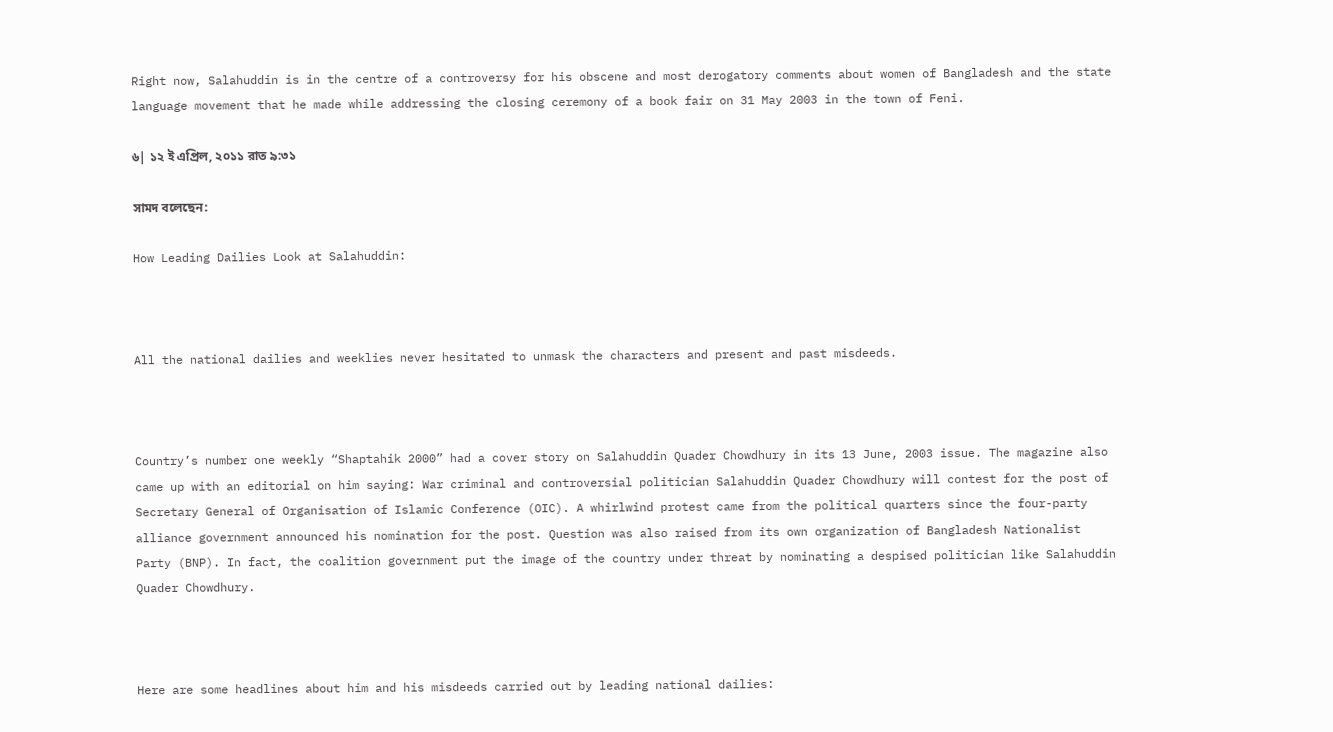Right now, Salahuddin is in the centre of a controversy for his obscene and most derogatory comments about women of Bangladesh and the state language movement that he made while addressing the closing ceremony of a book fair on 31 May 2003 in the town of Feni.

৬| ১২ ই এপ্রিল, ২০১১ রাত ৯:৩১

সামদ বলেছেন:

How Leading Dailies Look at Salahuddin:



All the national dailies and weeklies never hesitated to unmask the characters and present and past misdeeds.



Country’s number one weekly “Shaptahik 2000” had a cover story on Salahuddin Quader Chowdhury in its 13 June, 2003 issue. The magazine also came up with an editorial on him saying: War criminal and controversial politician Salahuddin Quader Chowdhury will contest for the post of Secretary General of Organisation of Islamic Conference (OIC). A whirlwind protest came from the political quarters since the four-party alliance government announced his nomination for the post. Question was also raised from its own organization of Bangladesh Nationalist Party (BNP). In fact, the coalition government put the image of the country under threat by nominating a despised politician like Salahuddin Quader Chowdhury.



Here are some headlines about him and his misdeeds carried out by leading national dailies: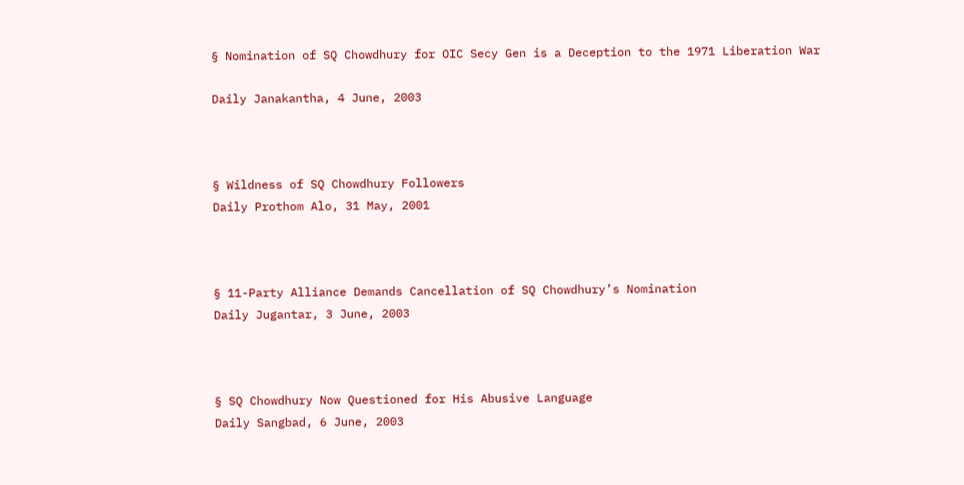§ Nomination of SQ Chowdhury for OIC Secy Gen is a Deception to the 1971 Liberation War

Daily Janakantha, 4 June, 2003



§ Wildness of SQ Chowdhury Followers
Daily Prothom Alo, 31 May, 2001



§ 11-Party Alliance Demands Cancellation of SQ Chowdhury’s Nomination
Daily Jugantar, 3 June, 2003



§ SQ Chowdhury Now Questioned for His Abusive Language
Daily Sangbad, 6 June, 2003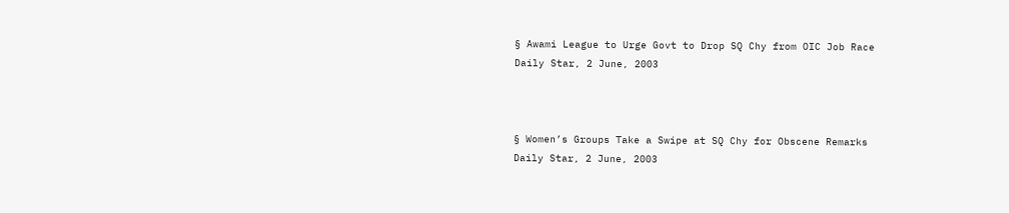§ Awami League to Urge Govt to Drop SQ Chy from OIC Job Race
Daily Star, 2 June, 2003



§ Women’s Groups Take a Swipe at SQ Chy for Obscene Remarks
Daily Star, 2 June, 2003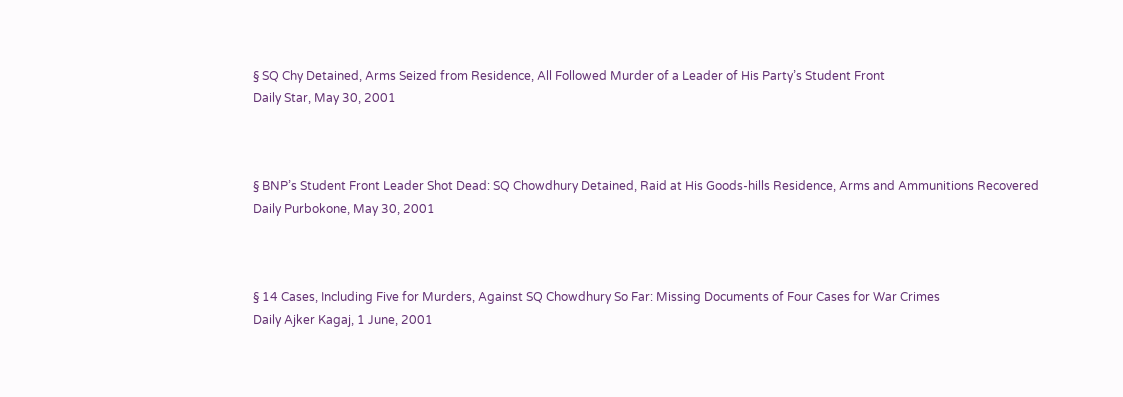§ SQ Chy Detained, Arms Seized from Residence, All Followed Murder of a Leader of His Party’s Student Front
Daily Star, May 30, 2001



§ BNP’s Student Front Leader Shot Dead: SQ Chowdhury Detained, Raid at His Goods-hills Residence, Arms and Ammunitions Recovered
Daily Purbokone, May 30, 2001



§ 14 Cases, Including Five for Murders, Against SQ Chowdhury So Far: Missing Documents of Four Cases for War Crimes
Daily Ajker Kagaj, 1 June, 2001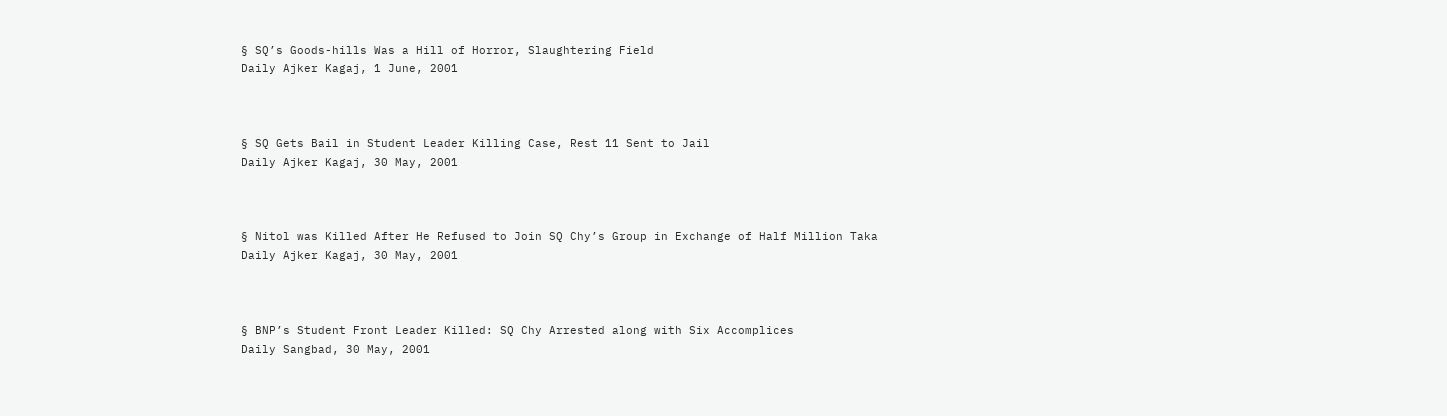§ SQ’s Goods-hills Was a Hill of Horror, Slaughtering Field
Daily Ajker Kagaj, 1 June, 2001



§ SQ Gets Bail in Student Leader Killing Case, Rest 11 Sent to Jail
Daily Ajker Kagaj, 30 May, 2001



§ Nitol was Killed After He Refused to Join SQ Chy’s Group in Exchange of Half Million Taka
Daily Ajker Kagaj, 30 May, 2001



§ BNP’s Student Front Leader Killed: SQ Chy Arrested along with Six Accomplices
Daily Sangbad, 30 May, 2001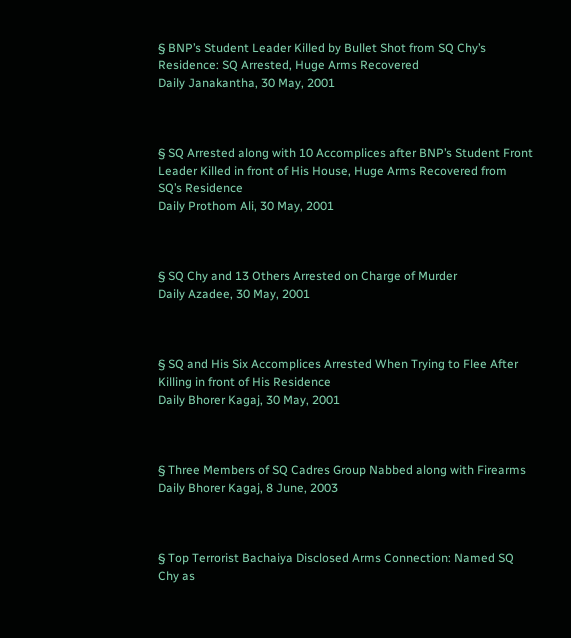§ BNP’s Student Leader Killed by Bullet Shot from SQ Chy’s Residence: SQ Arrested, Huge Arms Recovered
Daily Janakantha, 30 May, 2001



§ SQ Arrested along with 10 Accomplices after BNP’s Student Front Leader Killed in front of His House, Huge Arms Recovered from SQ’s Residence
Daily Prothom Ali, 30 May, 2001



§ SQ Chy and 13 Others Arrested on Charge of Murder
Daily Azadee, 30 May, 2001



§ SQ and His Six Accomplices Arrested When Trying to Flee After Killing in front of His Residence
Daily Bhorer Kagaj, 30 May, 2001



§ Three Members of SQ Cadres Group Nabbed along with Firearms
Daily Bhorer Kagaj, 8 June, 2003



§ Top Terrorist Bachaiya Disclosed Arms Connection: Named SQ Chy as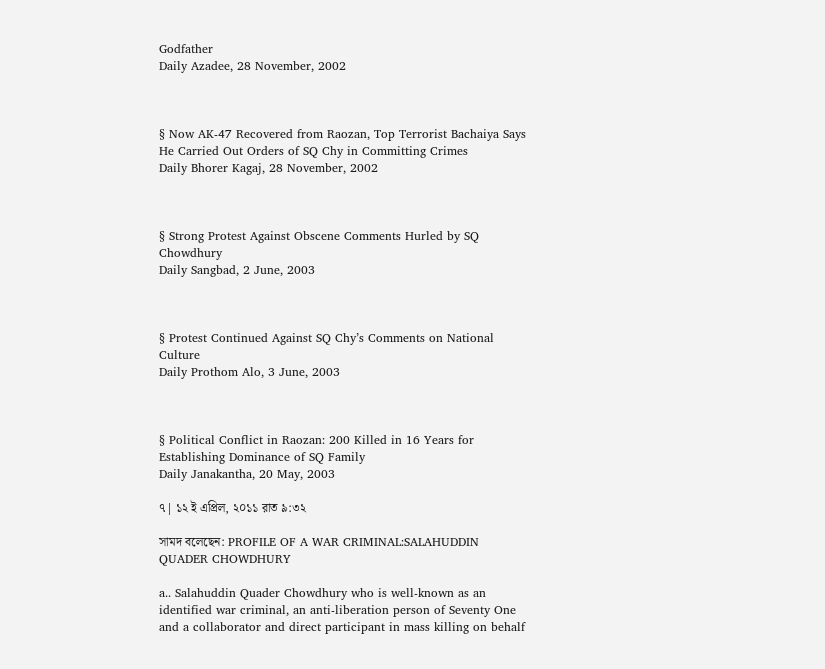Godfather
Daily Azadee, 28 November, 2002



§ Now AK-47 Recovered from Raozan, Top Terrorist Bachaiya Says He Carried Out Orders of SQ Chy in Committing Crimes
Daily Bhorer Kagaj, 28 November, 2002



§ Strong Protest Against Obscene Comments Hurled by SQ Chowdhury
Daily Sangbad, 2 June, 2003



§ Protest Continued Against SQ Chy’s Comments on National Culture
Daily Prothom Alo, 3 June, 2003



§ Political Conflict in Raozan: 200 Killed in 16 Years for Establishing Dominance of SQ Family
Daily Janakantha, 20 May, 2003

৭| ১২ ই এপ্রিল, ২০১১ রাত ৯:৩২

সামদ বলেছেন: PROFILE OF A WAR CRIMINAL:SALAHUDDIN QUADER CHOWDHURY

a.. Salahuddin Quader Chowdhury who is well-known as an identified war criminal, an anti-liberation person of Seventy One and a collaborator and direct participant in mass killing on behalf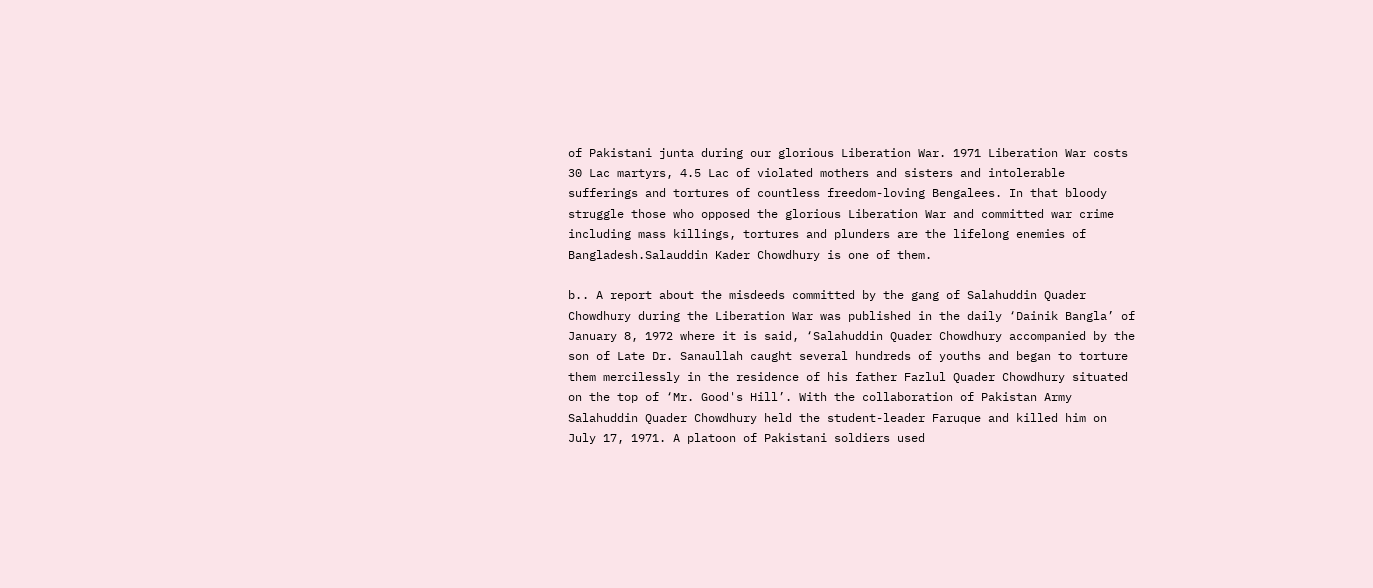of Pakistani junta during our glorious Liberation War. 1971 Liberation War costs 30 Lac martyrs, 4.5 Lac of violated mothers and sisters and intolerable sufferings and tortures of countless freedom-loving Bengalees. In that bloody struggle those who opposed the glorious Liberation War and committed war crime including mass killings, tortures and plunders are the lifelong enemies of Bangladesh.Salauddin Kader Chowdhury is one of them.

b.. A report about the misdeeds committed by the gang of Salahuddin Quader Chowdhury during the Liberation War was published in the daily ‘Dainik Bangla’ of January 8, 1972 where it is said, ‘Salahuddin Quader Chowdhury accompanied by the son of Late Dr. Sanaullah caught several hundreds of youths and began to torture them mercilessly in the residence of his father Fazlul Quader Chowdhury situated on the top of ‘Mr. Good's Hill’. With the collaboration of Pakistan Army Salahuddin Quader Chowdhury held the student-leader Faruque and killed him on July 17, 1971. A platoon of Pakistani soldiers used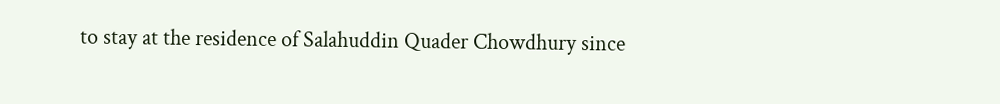to stay at the residence of Salahuddin Quader Chowdhury since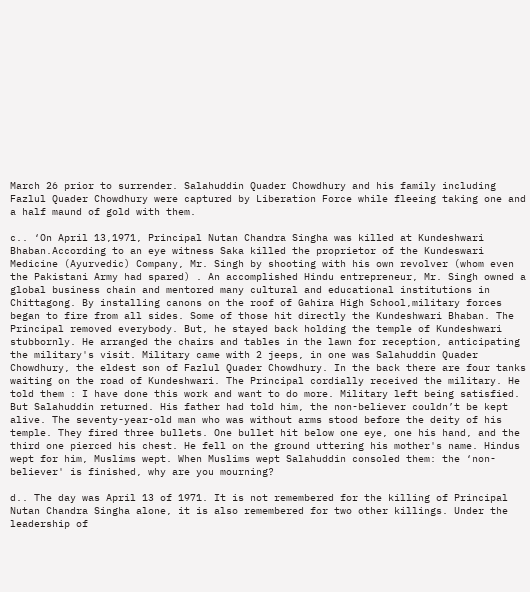March 26 prior to surrender. Salahuddin Quader Chowdhury and his family including Fazlul Quader Chowdhury were captured by Liberation Force while fleeing taking one and a half maund of gold with them.

c.. ‘On April 13,1971, Principal Nutan Chandra Singha was killed at Kundeshwari Bhaban.According to an eye witness Saka killed the proprietor of the Kundeswari Medicine (Ayurvedic) Company, Mr. Singh by shooting with his own revolver (whom even the Pakistani Army had spared) . An accomplished Hindu entrepreneur, Mr. Singh owned a global business chain and mentored many cultural and educational institutions in Chittagong. By installing canons on the roof of Gahira High School,military forces began to fire from all sides. Some of those hit directly the Kundeshwari Bhaban. The Principal removed everybody. But, he stayed back holding the temple of Kundeshwari stubbornly. He arranged the chairs and tables in the lawn for reception, anticipating the military's visit. Military came with 2 jeeps, in one was Salahuddin Quader Chowdhury, the eldest son of Fazlul Quader Chowdhury. In the back there are four tanks waiting on the road of Kundeshwari. The Principal cordially received the military. He told them : I have done this work and want to do more. Military left being satisfied. But Salahuddin returned. His father had told him, the non-believer couldn’t be kept alive. The seventy-year-old man who was without arms stood before the deity of his temple. They fired three bullets. One bullet hit below one eye, one his hand, and the third one pierced his chest. He fell on the ground uttering his mother's name. Hindus wept for him, Muslims wept. When Muslims wept Salahuddin consoled them: the ‘non-believer' is finished, why are you mourning?

d.. The day was April 13 of 1971. It is not remembered for the killing of Principal Nutan Chandra Singha alone, it is also remembered for two other killings. Under the leadership of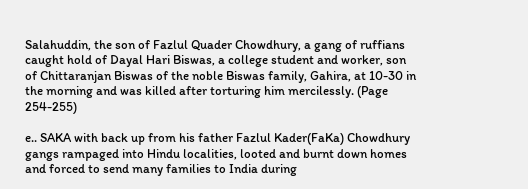Salahuddin, the son of Fazlul Quader Chowdhury, a gang of ruffians caught hold of Dayal Hari Biswas, a college student and worker, son of Chittaranjan Biswas of the noble Biswas family, Gahira, at 10-30 in the morning and was killed after torturing him mercilessly. (Page 254-255)

e.. SAKA with back up from his father Fazlul Kader(FaKa) Chowdhury gangs rampaged into Hindu localities, looted and burnt down homes and forced to send many families to India during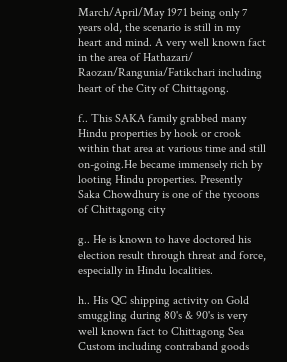March/April/May 1971 being only 7 years old, the scenario is still in my heart and mind. A very well known fact in the area of Hathazari/ Raozan/Rangunia/Fatikchari including heart of the City of Chittagong.

f.. This SAKA family grabbed many Hindu properties by hook or crook within that area at various time and still on-going.He became immensely rich by looting Hindu properties. Presently Saka Chowdhury is one of the tycoons of Chittagong city

g.. He is known to have doctored his election result through threat and force, especially in Hindu localities.

h.. His QC shipping activity on Gold smuggling during 80's & 90's is very well known fact to Chittagong Sea Custom including contraband goods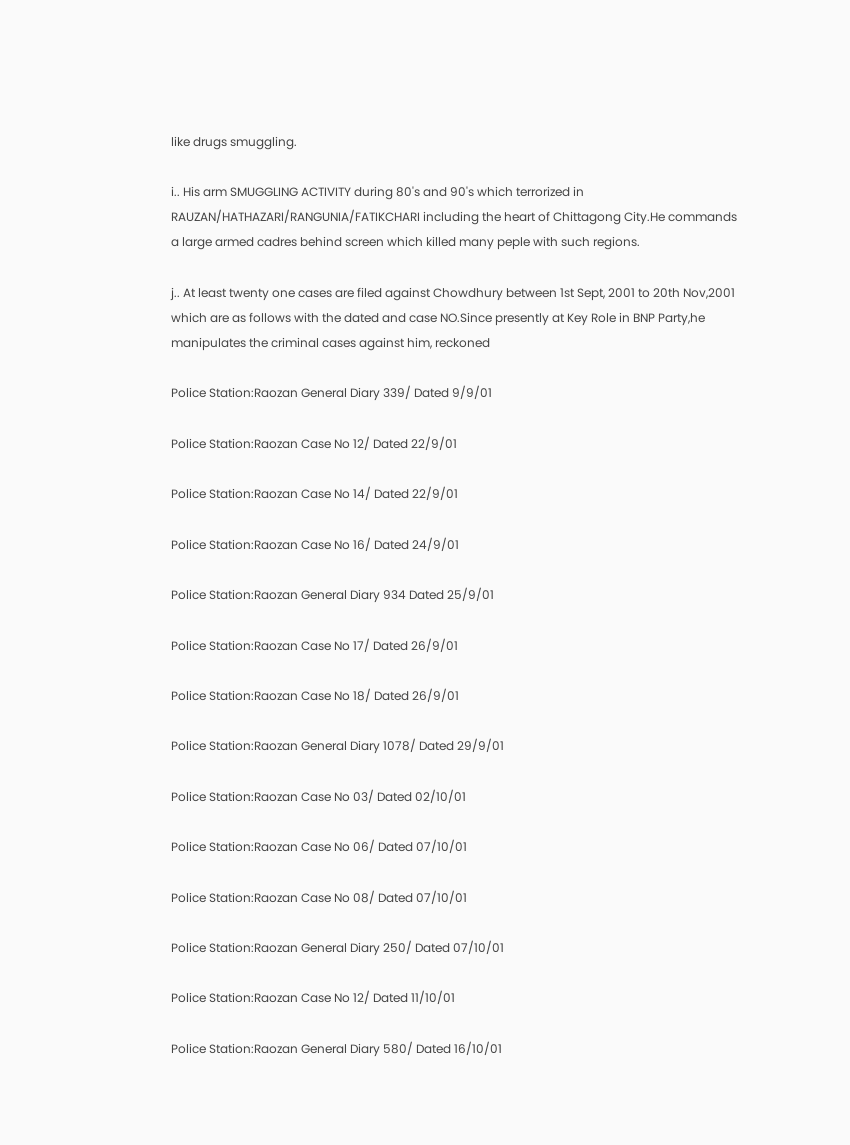like drugs smuggling.

i.. His arm SMUGGLING ACTIVITY during 80's and 90's which terrorized in RAUZAN/HATHAZARI/RANGUNIA/FATIKCHARI including the heart of Chittagong City.He commands a large armed cadres behind screen which killed many peple with such regions.

j.. At least twenty one cases are filed against Chowdhury between 1st Sept, 2001 to 20th Nov,2001 which are as follows with the dated and case NO.Since presently at Key Role in BNP Party,he manipulates the criminal cases against him, reckoned

Police Station:Raozan General Diary 339/ Dated 9/9/01

Police Station:Raozan Case No 12/ Dated 22/9/01

Police Station:Raozan Case No 14/ Dated 22/9/01

Police Station:Raozan Case No 16/ Dated 24/9/01

Police Station:Raozan General Diary 934 Dated 25/9/01

Police Station:Raozan Case No 17/ Dated 26/9/01

Police Station:Raozan Case No 18/ Dated 26/9/01

Police Station:Raozan General Diary 1078/ Dated 29/9/01

Police Station:Raozan Case No 03/ Dated 02/10/01

Police Station:Raozan Case No 06/ Dated 07/10/01

Police Station:Raozan Case No 08/ Dated 07/10/01

Police Station:Raozan General Diary 250/ Dated 07/10/01

Police Station:Raozan Case No 12/ Dated 11/10/01

Police Station:Raozan General Diary 580/ Dated 16/10/01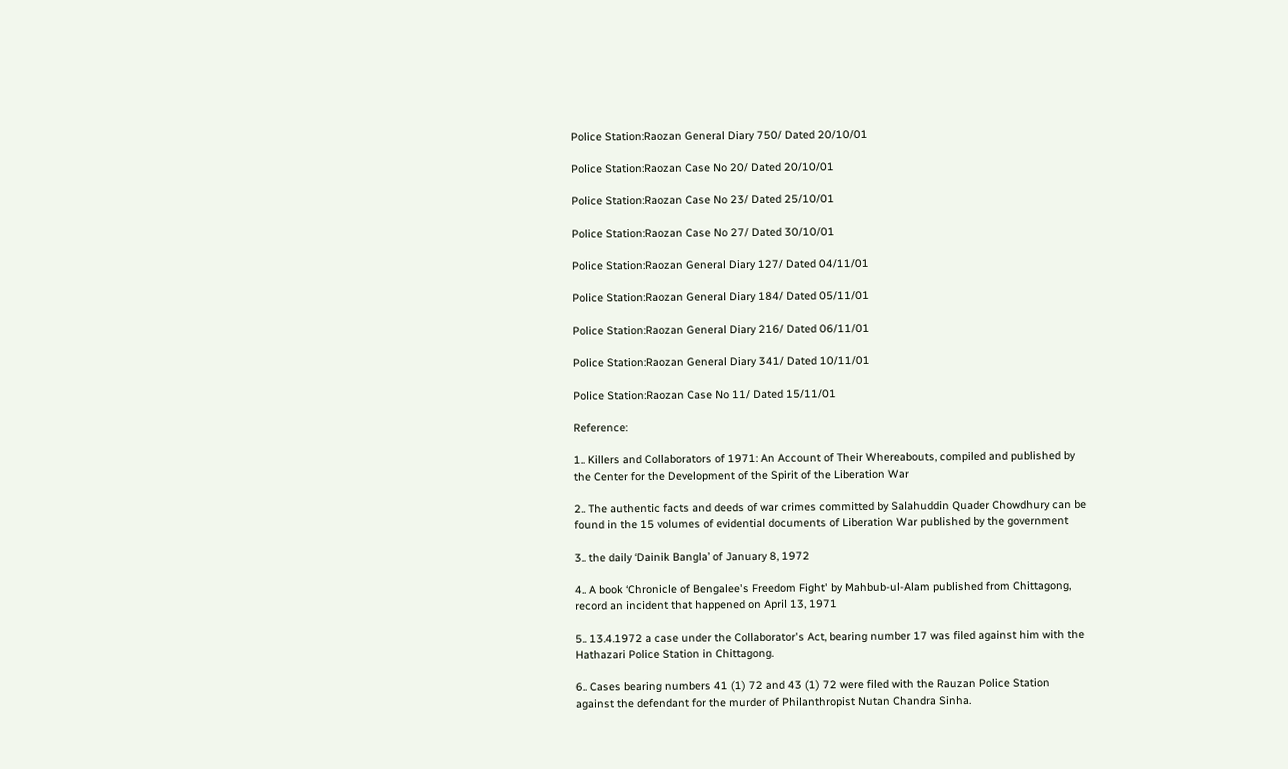Police Station:Raozan General Diary 750/ Dated 20/10/01

Police Station:Raozan Case No 20/ Dated 20/10/01

Police Station:Raozan Case No 23/ Dated 25/10/01

Police Station:Raozan Case No 27/ Dated 30/10/01

Police Station:Raozan General Diary 127/ Dated 04/11/01

Police Station:Raozan General Diary 184/ Dated 05/11/01

Police Station:Raozan General Diary 216/ Dated 06/11/01

Police Station:Raozan General Diary 341/ Dated 10/11/01

Police Station:Raozan Case No 11/ Dated 15/11/01

Reference:

1.. Killers and Collaborators of 1971: An Account of Their Whereabouts, compiled and published by the Center for the Development of the Spirit of the Liberation War

2.. The authentic facts and deeds of war crimes committed by Salahuddin Quader Chowdhury can be found in the 15 volumes of evidential documents of Liberation War published by the government

3.. the daily ‘Dainik Bangla’ of January 8, 1972

4.. A book ‘Chronicle of Bengalee's Freedom Fight' by Mahbub-ul-Alam published from Chittagong, record an incident that happened on April 13, 1971

5.. 13.4.1972 a case under the Collaborator's Act, bearing number 17 was filed against him with the Hathazari Police Station in Chittagong.

6.. Cases bearing numbers 41 (1) 72 and 43 (1) 72 were filed with the Rauzan Police Station against the defendant for the murder of Philanthropist Nutan Chandra Sinha.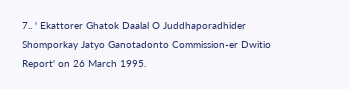7.. ' Ekattorer Ghatok Daalal O Juddhaporadhider Shomporkay Jatyo Ganotadonto Commission-er Dwitio Report' on 26 March 1995.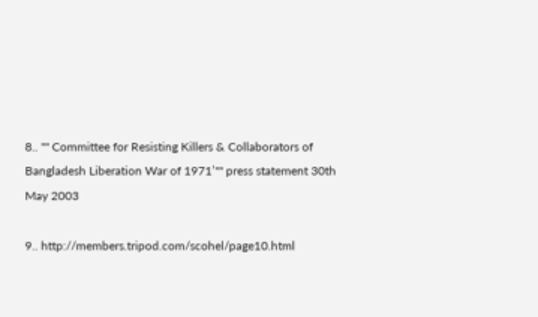8.. '''' Committee for Resisting Killers & Collaborators of Bangladesh Liberation War of 1971’'''' press statement 30th May 2003

9.. http://members.tripod.com/scohel/page10.html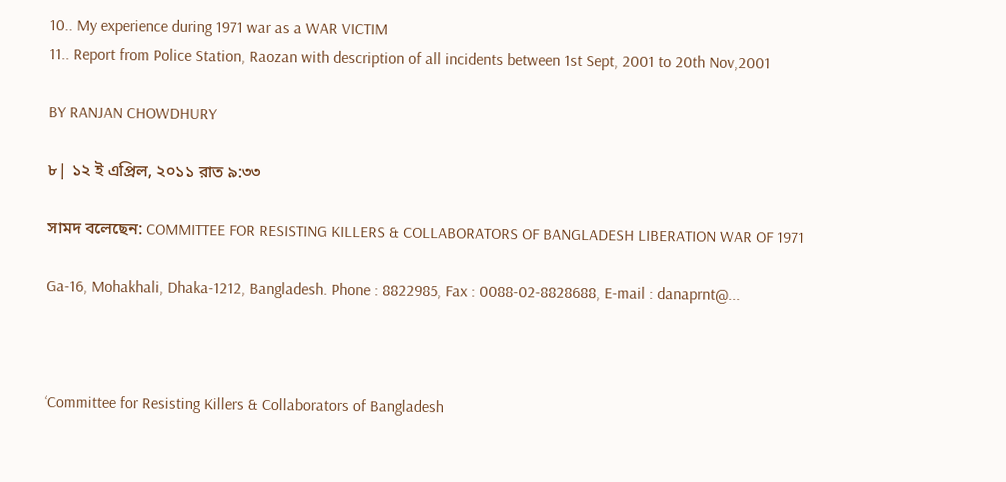10.. My experience during 1971 war as a WAR VICTIM
11.. Report from Police Station, Raozan with description of all incidents between 1st Sept, 2001 to 20th Nov,2001

BY RANJAN CHOWDHURY

৮| ১২ ই এপ্রিল, ২০১১ রাত ৯:৩৩

সামদ বলেছেন: COMMITTEE FOR RESISTING KILLERS & COLLABORATORS OF BANGLADESH LIBERATION WAR OF 1971

Ga-16, Mohakhali, Dhaka-1212, Bangladesh. Phone : 8822985, Fax : 0088-02-8828688, E-mail : danaprnt@...



‘Committee for Resisting Killers & Collaborators of Bangladesh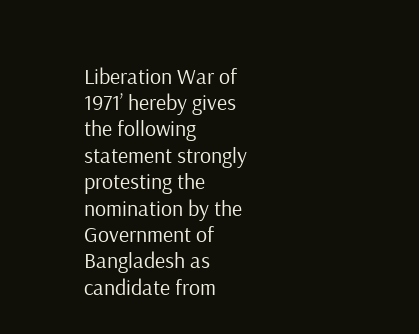Liberation War of 1971’ hereby gives the following statement strongly protesting the nomination by the Government of Bangladesh as candidate from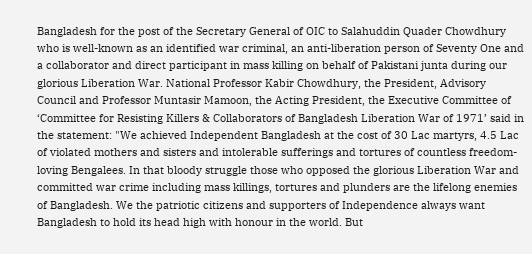Bangladesh for the post of the Secretary General of OIC to Salahuddin Quader Chowdhury who is well-known as an identified war criminal, an anti-liberation person of Seventy One and a collaborator and direct participant in mass killing on behalf of Pakistani junta during our glorious Liberation War. National Professor Kabir Chowdhury, the President, Advisory Council and Professor Muntasir Mamoon, the Acting President, the Executive Committee of ‘Committee for Resisting Killers & Collaborators of Bangladesh Liberation War of 1971’ said in the statement: "We achieved Independent Bangladesh at the cost of 30 Lac martyrs, 4.5 Lac of violated mothers and sisters and intolerable sufferings and tortures of countless freedom-loving Bengalees. In that bloody struggle those who opposed the glorious Liberation War and committed war crime including mass killings, tortures and plunders are the lifelong enemies of Bangladesh. We the patriotic citizens and supporters of Independence always want Bangladesh to hold its head high with honour in the world. But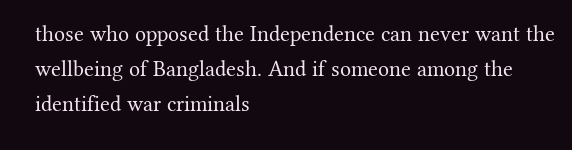those who opposed the Independence can never want the wellbeing of Bangladesh. And if someone among the identified war criminals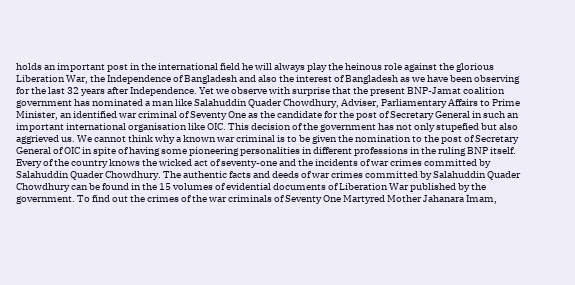holds an important post in the international field he will always play the heinous role against the glorious Liberation War, the Independence of Bangladesh and also the interest of Bangladesh as we have been observing for the last 32 years after Independence. Yet we observe with surprise that the present BNP-Jamat coalition government has nominated a man like Salahuddin Quader Chowdhury, Adviser, Parliamentary Affairs to Prime Minister, an identified war criminal of Seventy One as the candidate for the post of Secretary General in such an important international organisation like OIC. This decision of the government has not only stupefied but also aggrieved us. We cannot think why a known war criminal is to be given the nomination to the post of Secretary General of OIC in spite of having some pioneering personalities in different professions in the ruling BNP itself. Every of the country knows the wicked act of seventy-one and the incidents of war crimes committed by Salahuddin Quader Chowdhury. The authentic facts and deeds of war crimes committed by Salahuddin Quader Chowdhury can be found in the 15 volumes of evidential documents of Liberation War published by the government. To find out the crimes of the war criminals of Seventy One Martyred Mother Jahanara Imam,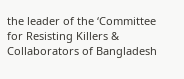the leader of the ‘Committee for Resisting Killers & Collaborators of Bangladesh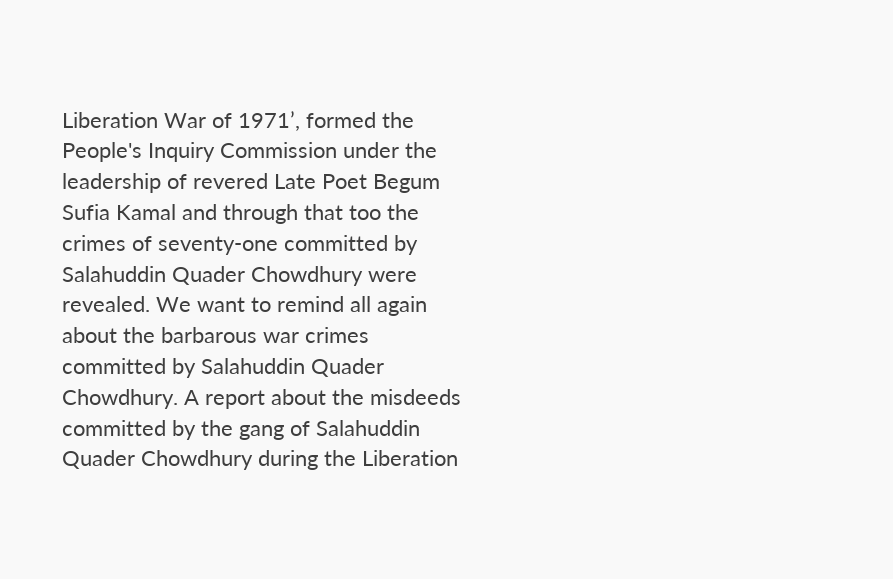Liberation War of 1971’, formed the People's Inquiry Commission under the leadership of revered Late Poet Begum Sufia Kamal and through that too the crimes of seventy-one committed by Salahuddin Quader Chowdhury were revealed. We want to remind all again about the barbarous war crimes committed by Salahuddin Quader Chowdhury. A report about the misdeeds committed by the gang of Salahuddin Quader Chowdhury during the Liberation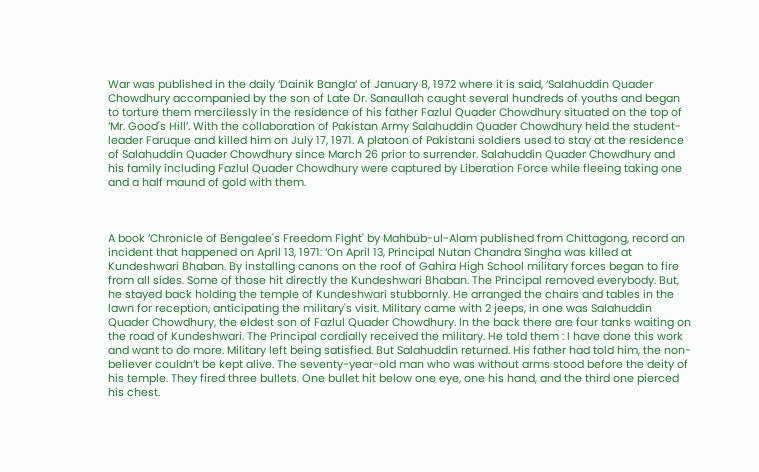War was published in the daily ‘Dainik Bangla’ of January 8, 1972 where it is said, ‘Salahuddin Quader Chowdhury accompanied by the son of Late Dr. Sanaullah caught several hundreds of youths and began to torture them mercilessly in the residence of his father Fazlul Quader Chowdhury situated on the top of ‘Mr. Good's Hill’. With the collaboration of Pakistan Army Salahuddin Quader Chowdhury held the student-leader Faruque and killed him on July 17, 1971. A platoon of Pakistani soldiers used to stay at the residence of Salahuddin Quader Chowdhury since March 26 prior to surrender. Salahuddin Quader Chowdhury and his family including Fazlul Quader Chowdhury were captured by Liberation Force while fleeing taking one and a half maund of gold with them.



A book ‘Chronicle of Bengalee's Freedom Fight' by Mahbub-ul-Alam published from Chittagong, record an incident that happened on April 13, 1971: ‘On April 13, Principal Nutan Chandra Singha was killed at Kundeshwari Bhaban. By installing canons on the roof of Gahira High School military forces began to fire from all sides. Some of those hit directly the Kundeshwari Bhaban. The Principal removed everybody. But, he stayed back holding the temple of Kundeshwari stubbornly. He arranged the chairs and tables in the lawn for reception, anticipating the military's visit. Military came with 2 jeeps, in one was Salahuddin Quader Chowdhury, the eldest son of Fazlul Quader Chowdhury. In the back there are four tanks waiting on the road of Kundeshwari. The Principal cordially received the military. He told them : I have done this work and want to do more. Military left being satisfied. But Salahuddin returned. His father had told him, the non-believer couldn’t be kept alive. The seventy-year-old man who was without arms stood before the deity of his temple. They fired three bullets. One bullet hit below one eye, one his hand, and the third one pierced his chest.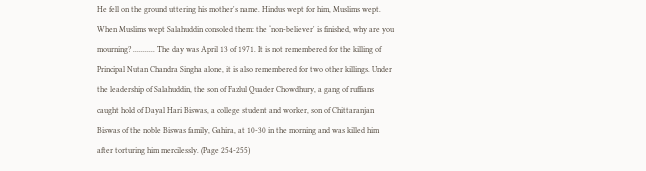He fell on the ground uttering his mother's name. Hindus wept for him, Muslims wept. When Muslims wept Salahuddin consoled them: the ‘non-believer' is finished, why are you mourning? ........... The day was April 13 of 1971. It is not remembered for the killing of Principal Nutan Chandra Singha alone, it is also remembered for two other killings. Under the leadership of Salahuddin, the son of Fazlul Quader Chowdhury, a gang of ruffians caught hold of Dayal Hari Biswas, a college student and worker, son of Chittaranjan Biswas of the noble Biswas family, Gahira, at 10-30 in the morning and was killed him after torturing him mercilessly. (Page 254-255)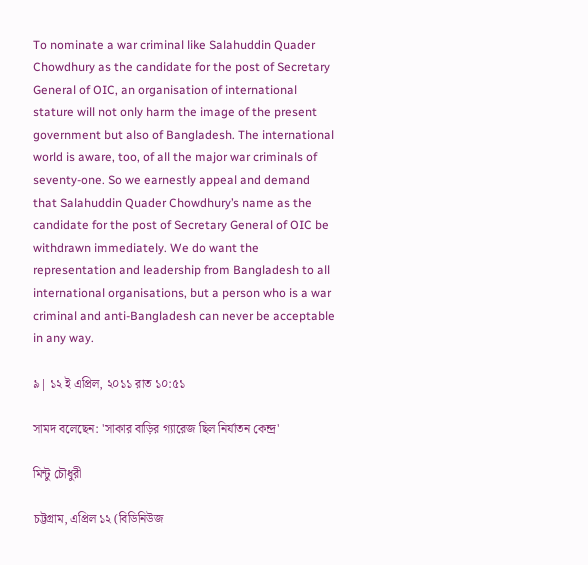To nominate a war criminal like Salahuddin Quader Chowdhury as the candidate for the post of Secretary General of OIC, an organisation of international stature will not only harm the image of the present government but also of Bangladesh. The international world is aware, too, of all the major war criminals of seventy-one. So we earnestly appeal and demand that Salahuddin Quader Chowdhury’s name as the candidate for the post of Secretary General of OIC be withdrawn immediately. We do want the representation and leadership from Bangladesh to all international organisations, but a person who is a war criminal and anti-Bangladesh can never be acceptable in any way.

৯| ১২ ই এপ্রিল, ২০১১ রাত ১০:৫১

সামদ বলেছেন: 'সাকার বাড়ির গ্যারেজ ছিল নির্যাতন কেন্দ্র'

মিন্টু চৌধুরী

চট্টগ্রাম, এপ্রিল ১২ (বিডিনিউজ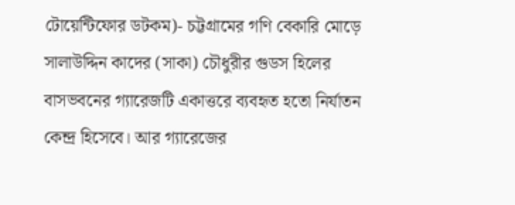টোয়েন্টিফোর ডটকম)- চট্টগ্রামের গণি বেকারি মোড়ে সালাউদ্দিন কাদের (সাকা) চৌধুরীর গুডস হিলের বাসভবনের গ্যারেজটি একাত্তরে ব্যবহৃত হতো নির্যাতন কেন্দ্র হিসেবে। আর গ্যারেজের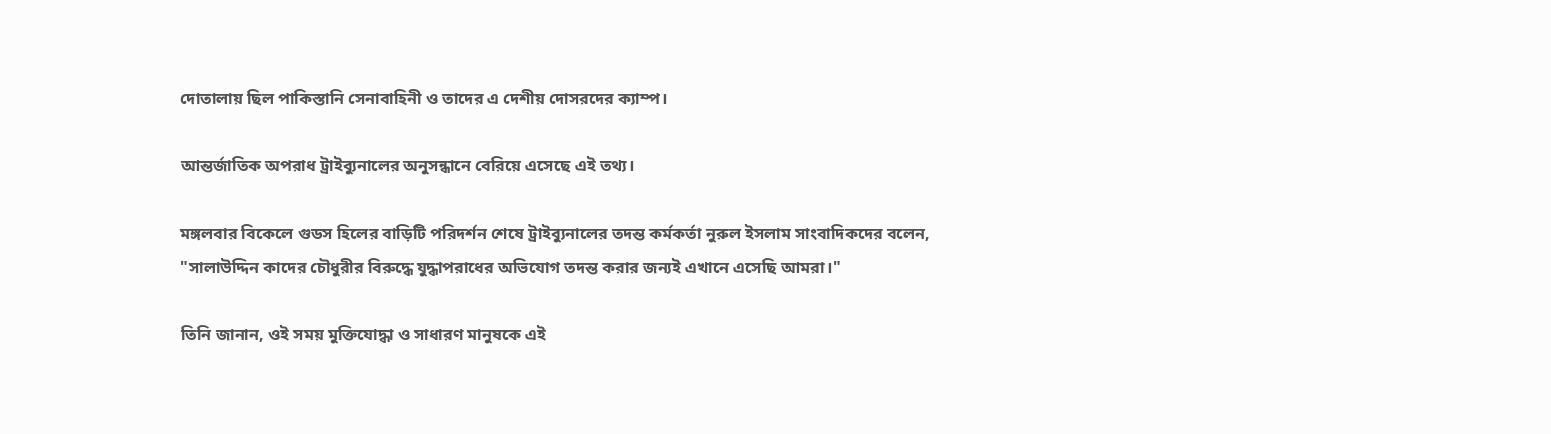দোতালায় ছিল পাকিস্তানি সেনাবাহিনী ও তাদের এ দেশীয় দোসরদের ক্যাম্প।

আন্তর্জাতিক অপরাধ ট্রাইব্যুনালের অনুসন্ধানে বেরিয়ে এসেছে এই তথ্য।

মঙ্গলবার বিকেলে গুডস হিলের বাড়িটি পরিদর্শন শেষে ট্রাইব্যুনালের তদন্ত কর্মকর্তা নুরুল ইসলাম সাংবাদিকদের বলেন, "সালাউদ্দিন কাদের চৌধুরীর বিরুদ্ধে যুদ্ধাপরাধের অভিযোগ তদন্ত করার জন্যই এখানে এসেছি আমরা।"

তিনি জানান, ওই সময় মুক্তিযোদ্ধা ও সাধারণ মানুষকে এই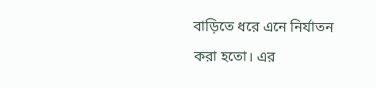বাড়িতে ধরে এনে নির্যাতন করা হতো। এর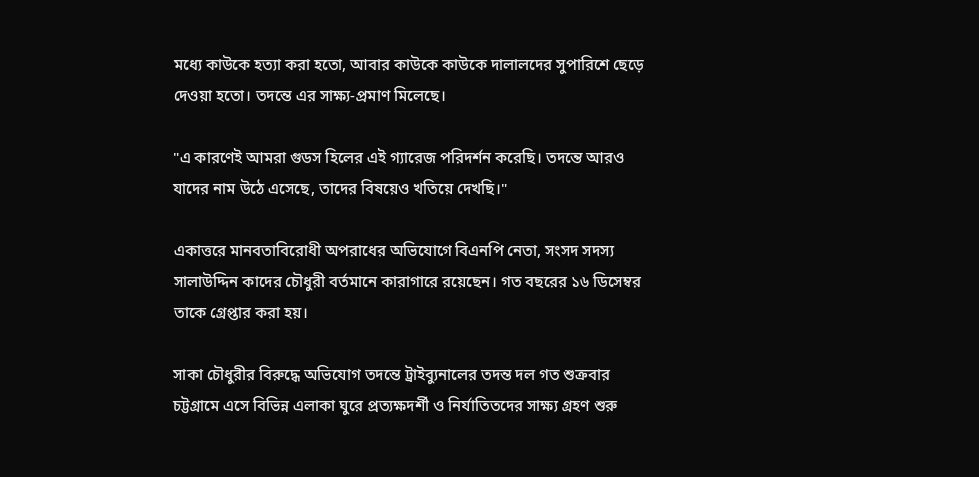মধ্যে কাউকে হত্যা করা হতো, আবার কাউকে কাউকে দালালদের সুপারিশে ছেড়ে দেওয়া হতো। তদন্তে এর সাক্ষ্য-প্রমাণ মিলেছে।

"এ কারণেই আমরা গুডস হিলের এই গ্যারেজ পরিদর্শন করেছি। তদন্তে আরও যাদের নাম উঠে এসেছে, তাদের বিষয়েও খতিয়ে দেখছি।"

একাত্তরে মানবতাবিরোধী অপরাধের অভিযোগে বিএনপি নেতা, সংসদ সদস্য সালাউদ্দিন কাদের চৌধুরী বর্তমানে কারাগারে রয়েছেন। গত বছরের ১৬ ডিসেম্বর তাকে গ্রেপ্তার করা হয়।

সাকা চৌধুরীর বিরুদ্ধে অভিযোগ তদন্তে ট্রাইব্যুনালের তদন্ত দল গত শুক্রবার চট্টগ্রামে এসে বিভিন্ন এলাকা ঘুরে প্রত্যক্ষদর্শী ও নির্যাতিতদের সাক্ষ্য গ্রহণ শুরু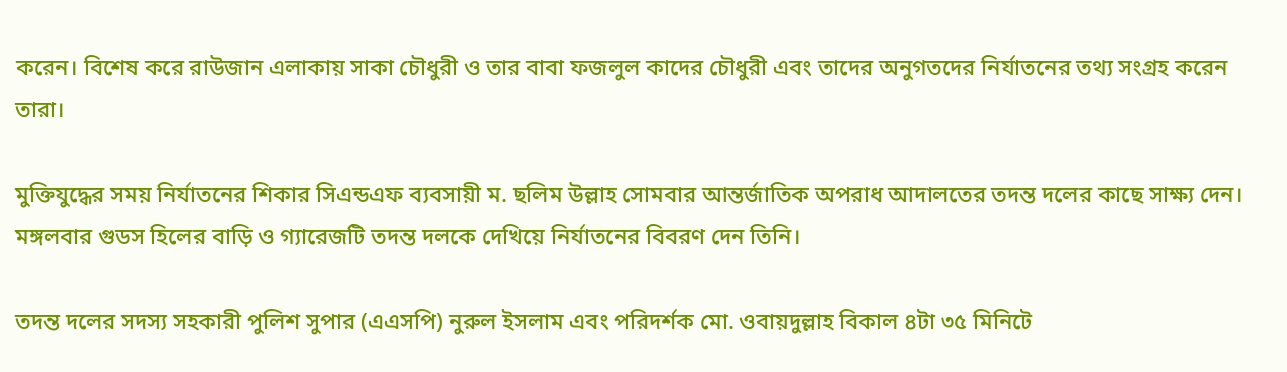করেন। বিশেষ করে রাউজান এলাকায় সাকা চৌধুরী ও তার বাবা ফজলুল কাদের চৌধুরী এবং তাদের অনুগতদের নির্যাতনের তথ্য সংগ্রহ করেন তারা।

মুক্তিযুদ্ধের সময় নির্যাতনের শিকার সিএন্ডএফ ব্যবসায়ী ম. ছলিম উল্লাহ সোমবার আন্তর্জাতিক অপরাধ আদালতের তদন্ত দলের কাছে সাক্ষ্য দেন। মঙ্গলবার গুডস হিলের বাড়ি ও গ্যারেজটি তদন্ত দলকে দেখিয়ে নির্যাতনের বিবরণ দেন তিনি।

তদন্ত দলের সদস্য সহকারী পুলিশ সুপার (এএসপি) নুরুল ইসলাম এবং পরিদর্শক মো. ওবায়দুল্লাহ বিকাল ৪টা ৩৫ মিনিটে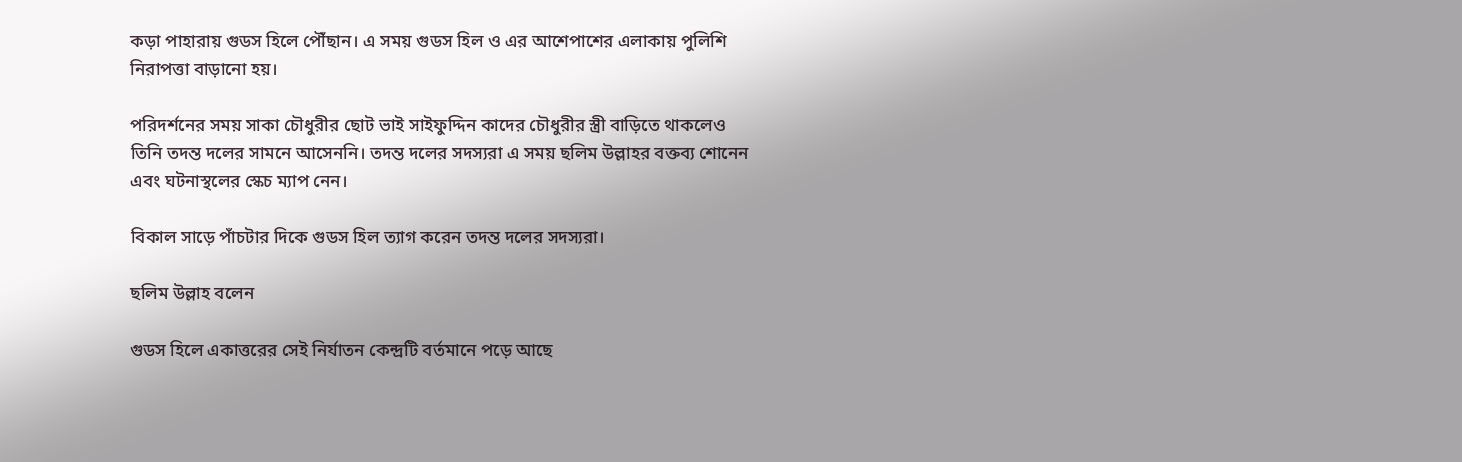কড়া পাহারায় গুডস হিলে পৌঁছান। এ সময় গুডস হিল ও এর আশেপাশের এলাকায় পুলিশি নিরাপত্তা বাড়ানো হয়।

পরিদর্শনের সময় সাকা চৌধুরীর ছোট ভাই সাইফুদ্দিন কাদের চৌধুরীর স্ত্রী বাড়িতে থাকলেও তিনি তদন্ত দলের সামনে আসেননি। তদন্ত দলের সদস্যরা এ সময় ছলিম উল্লাহর বক্তব্য শোনেন এবং ঘটনাস্থলের স্কেচ ম্যাপ নেন।

বিকাল সাড়ে পাঁচটার দিকে গুডস হিল ত্যাগ করেন তদন্ত দলের সদস্যরা।

ছলিম উল্লাহ বলেন

গুডস হিলে একাত্তরের সেই নির্যাতন কেন্দ্রটি বর্তমানে পড়ে আছে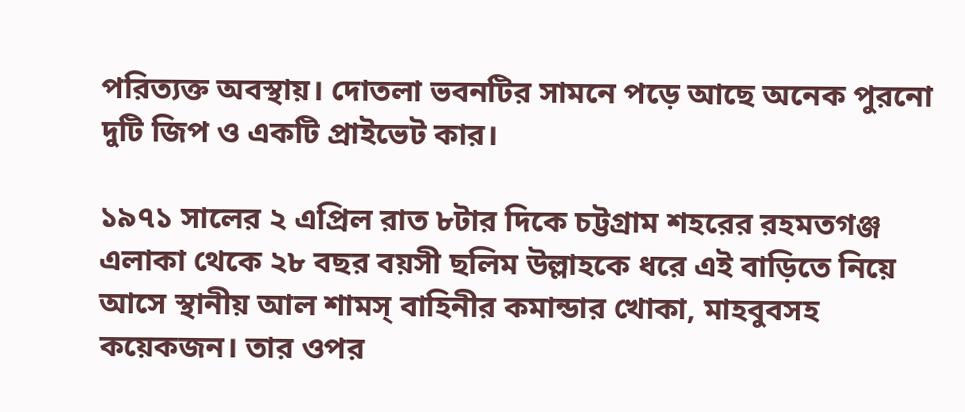পরিত্যক্ত অবস্থায়। দোতলা ভবনটির সামনে পড়ে আছে অনেক পুরনো দুটি জিপ ও একটি প্রাইভেট কার।

১৯৭১ সালের ২ এপ্রিল রাত ৮টার দিকে চট্টগ্রাম শহরের রহমতগঞ্জ এলাকা থেকে ২৮ বছর বয়সী ছলিম উল্লাহকে ধরে এই বাড়িতে নিয়ে আসে স্থানীয় আল শামস্ বাহিনীর কমান্ডার খোকা, মাহবুবসহ কয়েকজন। তার ওপর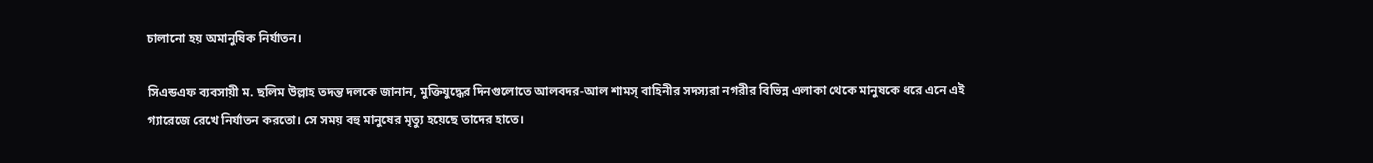চালানো হয় অমানুষিক নির্যাতন।

সিএন্ডএফ ব্যবসায়ী ম. ছলিম উল্লাহ তদন্ত দলকে জানান, মুক্তিযুদ্ধের দিনগুলোতে আলবদর-আল শামস্ বাহিনীর সদস্যরা নগরীর বিভিন্ন এলাকা থেকে মানুষকে ধরে এনে এই গ্যারেজে রেখে নির্যাতন করতো। সে সময় বহু মানুষের মৃত্যু হয়েছে তাদের হাতে।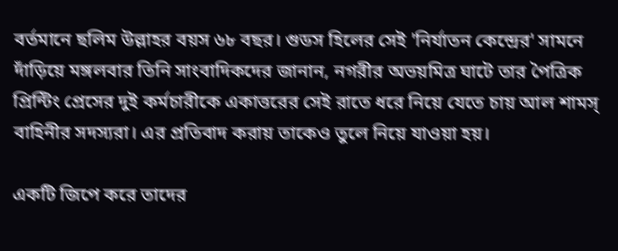বর্তমানে ছলিম উল্লাহর বয়স ৬৮ বছর। গুডস হিলের সেই 'নির্যাতন কেন্দ্রের' সামনে দাঁড়িয়ে মঙ্গলবার তিনি সাংবাদিকদের জানান, নগরীর অভয়মিত্র ঘাটে তার পৈত্রিক প্রিন্টিং প্রেসের দুই কর্মচারীকে একাত্তরের সেই রাতে ধরে নিয়ে যেতে চায় আল শামস্ বাহিনীর সদস্যরা। এর প্রতিবাদ করায় তাকেও তুলে নিয়ে যাওয়া হয়।

একটি জিপে করে তাদের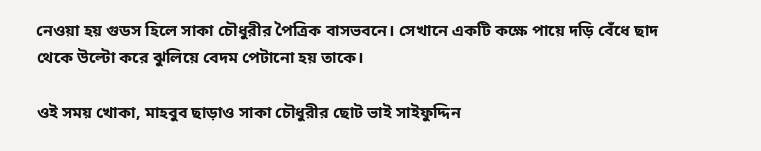নেওয়া হয় গুডস হিলে সাকা চৌধুরীর পৈত্রিক বাসভবনে। সেখানে একটি কক্ষে পায়ে দড়ি বেঁধে ছাদ থেকে উল্টো করে ঝুলিয়ে বেদম পেটানো হয় তাকে।

ওই সময় খোকা, মাহবুব ছাড়াও সাকা চৌধুরীর ছোট ভাই সাইফুদ্দিন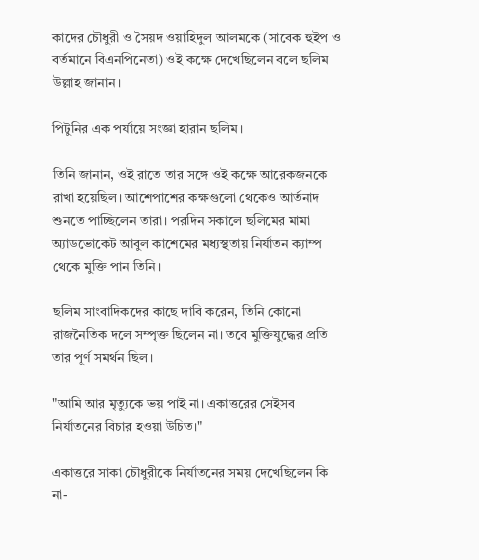কাদের চৌধুরী ও সৈয়দ ওয়াহিদুল আলমকে (সাবেক হুইপ ও বর্তমানে বিএনপিনেতা) ওই কক্ষে দেখেছিলেন বলে ছলিম উল্লাহ জানান।

পিটুনির এক পর্যায়ে সংজ্ঞা হারান ছলিম।

তিনি জানান, ওই রাতে তার সঙ্গে ওই কক্ষে আরেকজনকে রাখা হয়েছিল। আশেপাশের কক্ষগুলো থেকেও আর্তনাদ শুনতে পাচ্ছিলেন তারা। পরদিন সকালে ছলিমের মামা অ্যাডভোকেট আবুল কাশেমের মধ্যস্থতায় নির্যাতন ক্যাম্প থেকে মুক্তি পান তিনি।

ছলিম সাংবাদিকদের কাছে দাবি করেন, তিনি কোনো রাজনৈতিক দলে সম্পৃক্ত ছিলেন না। তবে মুক্তিযুদ্ধের প্রতি তার পূর্ণ সমর্থন ছিল।

"আমি আর মৃত্যুকে ভয় পাই না। একাত্তরের সেইসব নির্যাতনের বিচার হওয়া উচিত।"

একাত্তরে সাকা চৌধুরীকে নির্যাতনের সময় দেখেছিলেন কি না-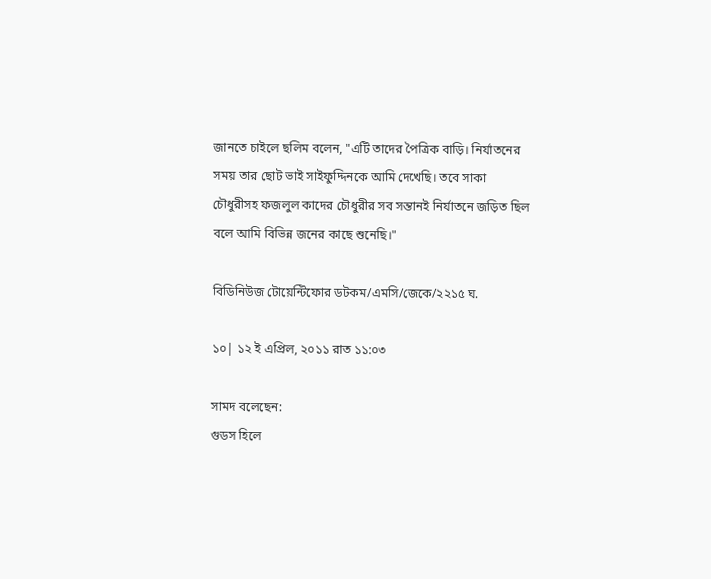জানতে চাইলে ছলিম বলেন, "এটি তাদের পৈত্রিক বাড়ি। নির্যাতনের সময় তার ছোট ভাই সাইফুদ্দিনকে আমি দেখেছি। তবে সাকা চৌধুরীসহ ফজলুল কাদের চৌধুরীর সব সন্তানই নির্যাতনে জড়িত ছিল বলে আমি বিভিন্ন জনের কাছে শুনেছি।"

বিডিনিউজ টোয়েন্টিফোর ডটকম/এমসি/জেকে/২২১৫ ঘ.

১০| ১২ ই এপ্রিল, ২০১১ রাত ১১:০৩

সামদ বলেছেন:
গুডস হিলে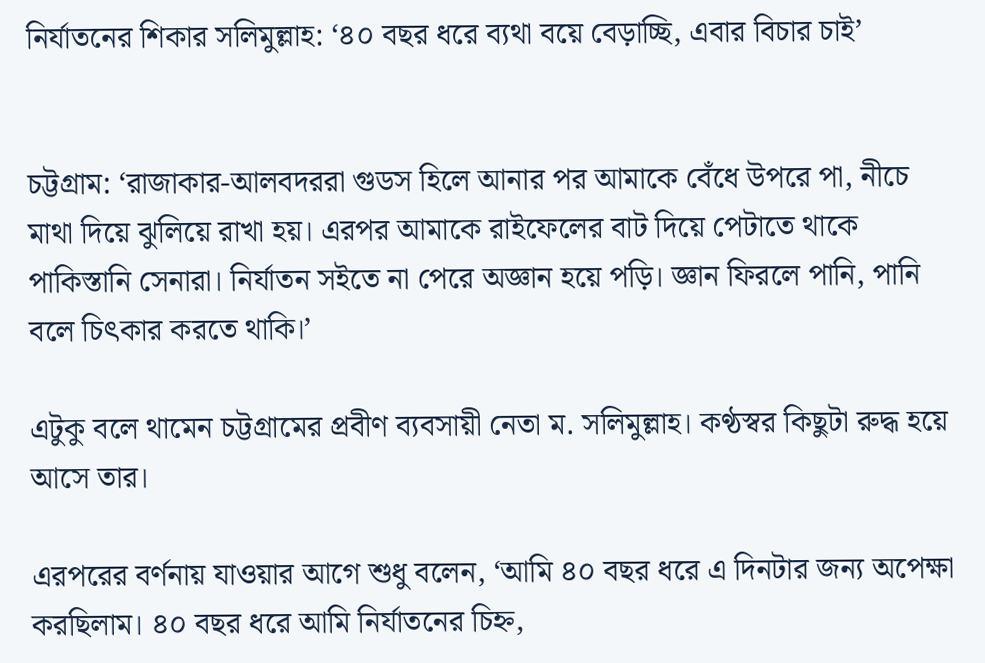নির্যাতনের শিকার সলিমুল্লাহ: ‘৪০ বছর ধরে ব্যথা বয়ে বেড়াচ্ছি, এবার বিচার চাই’


চট্টগ্রাম: ‘রাজাকার-আলবদররা গুডস হিলে আনার পর আমাকে বেঁধে উপরে পা, নীচে মাথা দিয়ে ঝুলিয়ে রাখা হয়। এরপর আমাকে রাইফেলের বাট দিয়ে পেটাতে থাকে পাকিস্তানি সেনারা। নির্যাতন সইতে না পেরে অজ্ঞান হয়ে পড়ি। জ্ঞান ফিরলে পানি, পানি বলে চিৎকার করতে থাকি।’

এটুকু বলে থামেন চট্টগ্রামের প্রবীণ ব্যবসায়ী নেতা ম. সলিমুল্লাহ। কণ্ঠস্বর কিছুটা রুদ্ধ হয়ে আসে তার।

এরপরের বর্ণনায় যাওয়ার আগে শুধু বলেন, ‘আমি ৪০ বছর ধরে এ দিনটার জন্য অপেক্ষা করছিলাম। ৪০ বছর ধরে আমি নির্যাতনের চিহ্ন,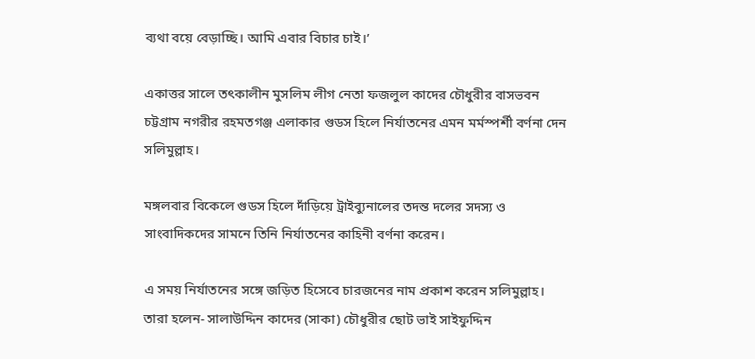ব্যথা বয়ে বেড়াচ্ছি। আমি এবার বিচার চাই।’

একাত্তর সালে তৎকালীন মুসলিম লীগ নেতা ফজলুল কাদের চৌধুরীর বাসভবন চট্টগ্রাম নগরীর রহমতগঞ্জ এলাকার গুডস হিলে নির্যাতনের এমন মর্মস্পর্শী বর্ণনা দেন সলিমুল্লাহ।

মঙ্গলবার বিকেলে গুডস হিলে দাঁড়িয়ে ট্রাইব্যুনালের তদন্ত দলের সদস্য ও সাংবাদিকদের সামনে তিনি নির্যাতনের কাহিনী বর্ণনা করেন।

এ সময় নির্যাতনের সঙ্গে জড়িত হিসেবে চারজনের নাম প্রকাশ করেন সলিমুল্লাহ। তারা হলেন- সালাউদ্দিন কাদের (সাকা) চৌধুরীর ছোট ভাই সাইফুদ্দিন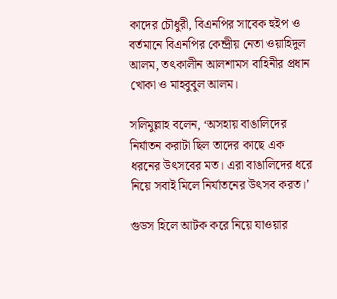কাদের চৌধুরী, বিএনপির সাবেক হুইপ ও বর্তমানে বিএনপির কেন্দ্রীয় নেতা ওয়াহিদুল আলম, তৎকালীন আলশামস বাহিনীর প্রধান খোকা ও মাহবুবুল আলম।

সলিমুল্লাহ বলেন, ‘অসহায় বাঙালিদের নির্যাতন করাটা ছিল তাদের কাছে এক ধরনের উৎসবের মত। এরা বাঙালিদের ধরে নিয়ে সবাই মিলে নির্যাতনের উৎসব করত।’

গুডস হিলে আটক করে নিয়ে যাওয়ার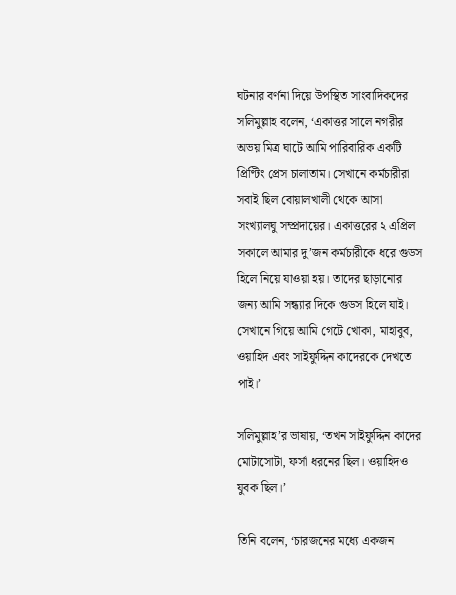ঘটনার বর্ণনা দিয়ে উপস্থিত সাংবাদিকদের সলিমুল্লাহ বলেন, ‘একাত্তর সালে নগরীর অভয় মিত্র ঘাটে আমি পারিবারিক একটি প্রিণ্টিং প্রেস চালাতাম। সেখানে কর্মচারীরা সবাই ছিল বোয়ালখালী থেকে আসা সংখ্যালঘু সম্প্রদায়ের। একাত্তরের ২ এপ্রিল সকালে আমার দু’জন কর্মচারীকে ধরে গুডস হিলে নিয়ে যাওয়া হয়। তাদের ছাড়ানোর জন্য আমি সন্ধ্যার দিকে গুডস হিলে যাই। সেখানে গিয়ে আমি গেটে খোকা, মাহাবুব, ওয়াহিদ এবং সাইফুদ্দিন কাদেরকে দেখতে পাই।’

সলিমুল্লাহ’র ভাষায়, ‘তখন সাইফুদ্দিন কাদের মোটাসোটা, ফর্সা ধরনের ছিল। ওয়াহিদও যুবক ছিল।’

তিনি বলেন, ‘চারজনের মধ্যে একজন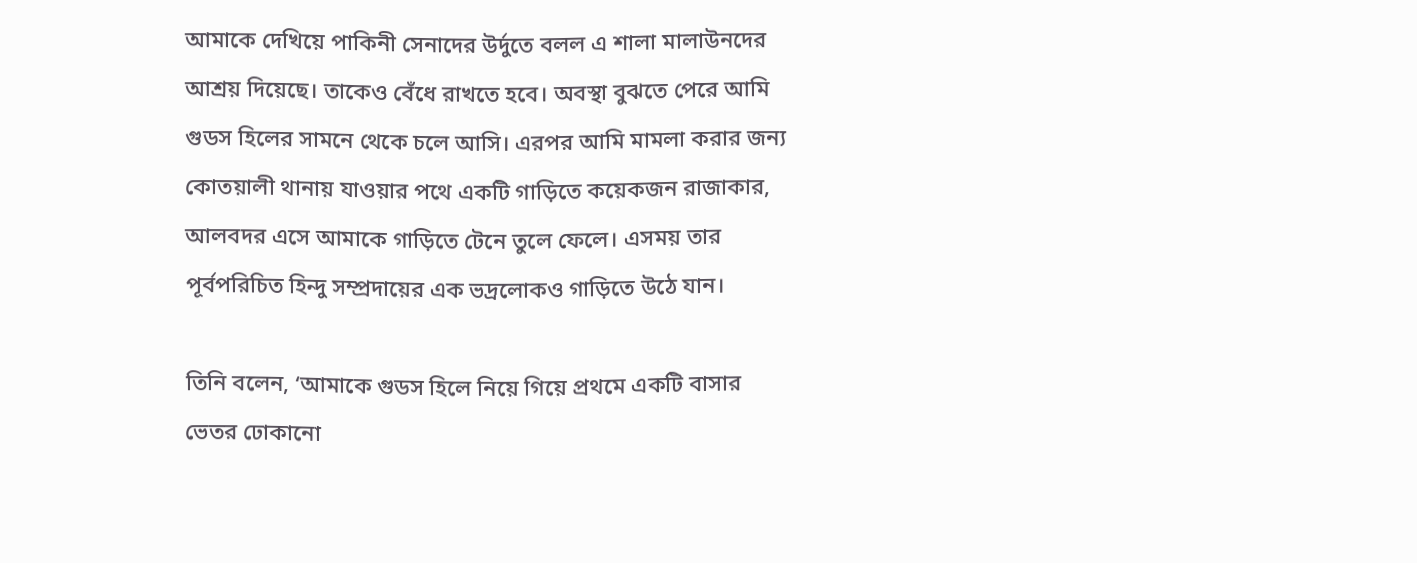আমাকে দেখিয়ে পাকিনী সেনাদের উর্দুতে বলল এ শালা মালাউনদের আশ্রয় দিয়েছে। তাকেও বেঁধে রাখতে হবে। অবস্থা বুঝতে পেরে আমি গুডস হিলের সামনে থেকে চলে আসি। এরপর আমি মামলা করার জন্য কোতয়ালী থানায় যাওয়ার পথে একটি গাড়িতে কয়েকজন রাজাকার, আলবদর এসে আমাকে গাড়িতে টেনে তুলে ফেলে। এসময় তার পূর্বপরিচিত হিন্দু সম্প্রদায়ের এক ভদ্রলোকও গাড়িতে উঠে যান।

তিনি বলেন, ‘আমাকে গুডস হিলে নিয়ে গিয়ে প্রথমে একটি বাসার ভেতর ঢোকানো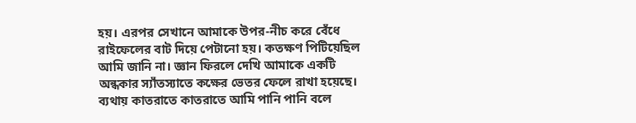হয়। এরপর সেখানে আমাকে উপর-নীচ করে বেঁধে রাইফেলের বাট দিয়ে পেটানো হয়। কতক্ষণ পিটিয়েছিল আমি জানি না। জ্ঞান ফিরলে দেখি আমাকে একটি অন্ধকার স্যাঁতস্যাতে কক্ষের ভেতর ফেলে রাখা হয়েছে। ব্যথায় কাতরাতে কাতরাতে আমি পানি পানি বলে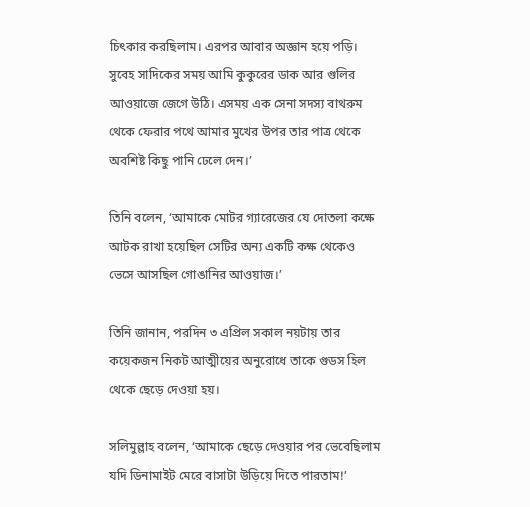চিৎকার করছিলাম। এরপর আবার অজ্ঞান হয়ে পড়ি। সুবেহ সাদিকের সময় আমি কুকুরের ডাক আর গুলির আওয়াজে জেগে উঠি। এসময় এক সেনা সদস্য বাথরুম থেকে ফেরার পথে আমার মুখের উপর তার পাত্র থেকে অবশিষ্ট কিছু পানি ঢেলে দেন।’

তিনি বলেন, ‘আমাকে মোটর গ্যারেজের যে দোতলা কক্ষে আটক রাখা হয়েছিল সেটির অন্য একটি কক্ষ থেকেও ভেসে আসছিল গোঙানির আওয়াজ।’

তিনি জানান, পরদিন ৩ এপ্রিল সকাল নয়টায় তার কয়েকজন নিকট আত্মীয়ের অনুরোধে তাকে গুডস হিল থেকে ছেড়ে দেওয়া হয়।

সলিমুল্লাহ বলেন, ‘আমাকে ছেড়ে দেওয়ার পর ভেবেছিলাম যদি ডিনামাইট মেরে বাসাটা উড়িয়ে দিতে পারতাম!’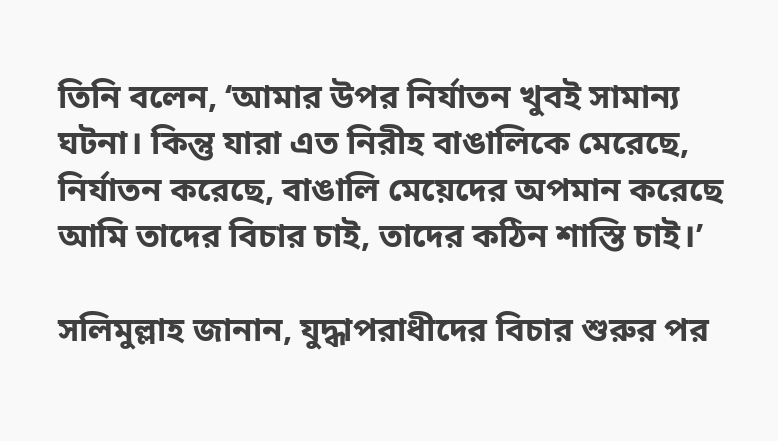তিনি বলেন, ‘আমার উপর নির্যাতন খুবই সামান্য ঘটনা। কিন্তু যারা এত নিরীহ বাঙালিকে মেরেছে, নির্যাতন করেছে, বাঙালি মেয়েদের অপমান করেছে আমি তাদের বিচার চাই, তাদের কঠিন শাস্তি চাই।’

সলিমুল্লাহ জানান, যুদ্ধাপরাধীদের বিচার শুরুর পর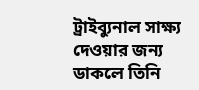ট্রাইব্যুনাল সাক্ষ্য দেওয়ার জন্য ডাকলে তিনি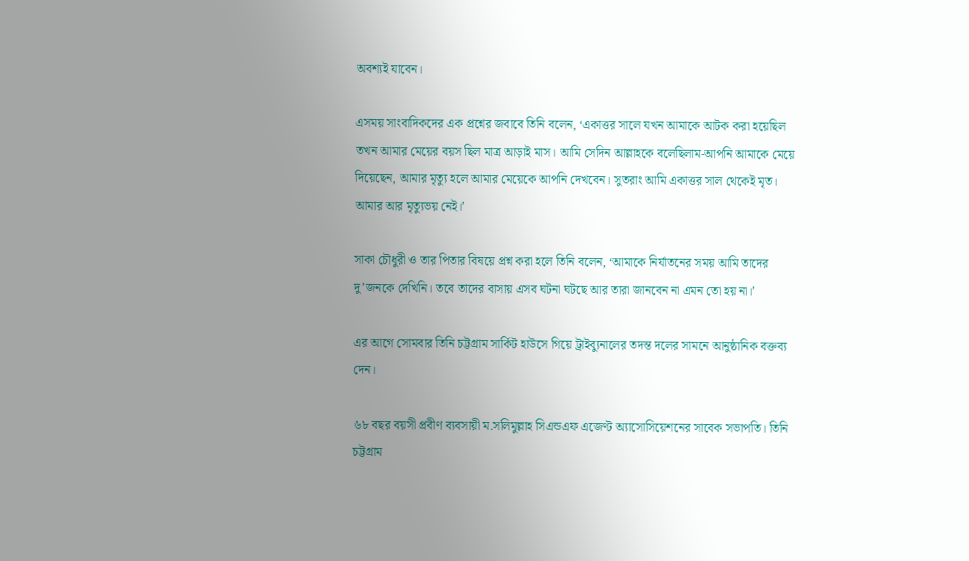অবশ্যই যাবেন।

এসময় সাংবাদিকদের এক প্রশ্নের জবাবে তিনি বলেন, ‘একাত্তর সালে যখন আমাকে আটক করা হয়েছিল তখন আমার মেয়ের বয়স ছিল মাত্র আড়াই মাস। আমি সেদিন আল্লাহকে বলেছিলাম-আপনি আমাকে মেয়ে দিয়েছেন, আমার মৃত্যু হলে আমার মেয়েকে আপনি দেখবেন। সুতরাং আমি একাত্তর সাল থেকেই মৃত। আমার আর মৃত্যুভয় নেই।’

সাকা চৌধুরী ও তার পিতার বিষয়ে প্রশ্ন করা হলে তিনি বলেন, ‘আমাকে নির্যাতনের সময় আমি তাদের দু’জনকে দেখিনি। তবে তাদের বাসায় এসব ঘটনা ঘটছে আর তারা জানবেন না এমন তো হয় না।’

এর আগে সোমবার তিনি চট্টগ্রাম সার্কিট হাউসে গিয়ে ট্রাইব্যুনালের তদন্ত দলের সামনে আনুষ্ঠানিক বক্তব্য দেন।

৬৮ বছর বয়সী প্রবীণ ব্যবসায়ী ম.সলিমুল্লাহ সিএন্ডএফ এজেণ্ট অ্যাসোসিয়েশনের সাবেক সভাপতি। তিনি চট্টগ্রাম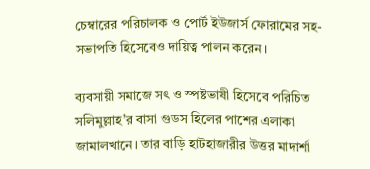চেম্বারের পরিচালক ও পোর্ট ইউজার্স ফোরামের সহ-সভাপতি হিসেবেও দায়িত্ব পালন করেন।

ব্যবসায়ী সমাজে সৎ ও স্পষ্টভাষী হিসেবে পরিচিত সলিমুল্লাহ’র বাসা গুডস হিলের পাশের এলাকা জামালখানে। তার বাড়ি হাটহাজারীর উত্তর মাদার্শা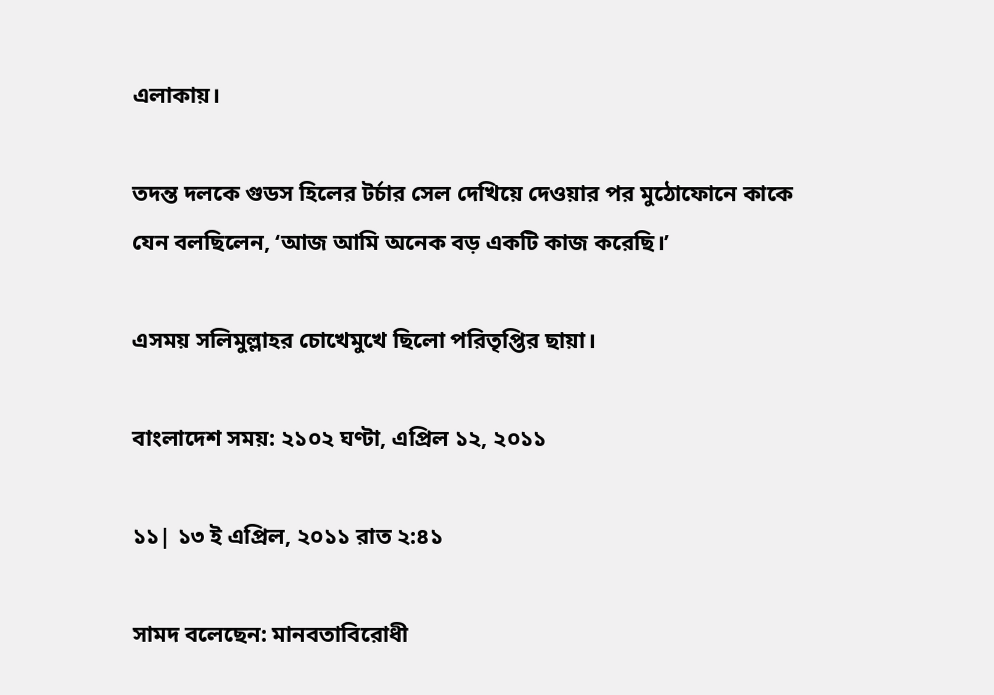এলাকায়।

তদন্ত দলকে গুডস হিলের টর্চার সেল দেখিয়ে দেওয়ার পর মুঠোফোনে কাকে যেন বলছিলেন, ‘আজ আমি অনেক বড় একটি কাজ করেছি।’

এসময় সলিমুল্লাহর চোখেমুখে ছিলো পরিতৃপ্তির ছায়া।

বাংলাদেশ সময়: ২১০২ ঘণ্টা, এপ্রিল ১২, ২০১১

১১| ১৩ ই এপ্রিল, ২০১১ রাত ২:৪১

সামদ বলেছেন: মানবতাবিরোধী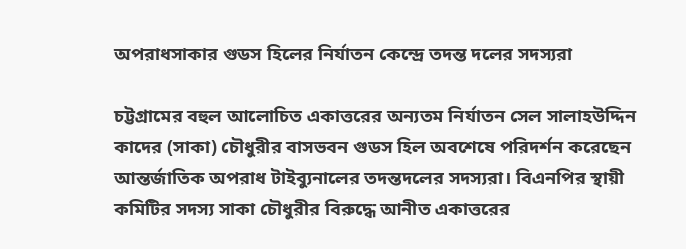অপরাধসাকার গুডস হিলের নির্যাতন কেন্দ্রে তদন্ত দলের সদস্যরা

চট্টগ্রামের বহুল আলোচিত একাত্তরের অন্যতম নির্যাতন সেল সালাহউদ্দিন কাদের (সাকা) চৌধুরীর বাসভবন গুডস হিল অবশেষে পরিদর্শন করেছেন আন্তর্জাতিক অপরাধ টাইব্যুনালের তদন্তদলের সদস্যরা। বিএনপির স্থায়ী কমিটির সদস্য সাকা চৌধুরীর বিরুদ্ধে আনীত একাত্তরের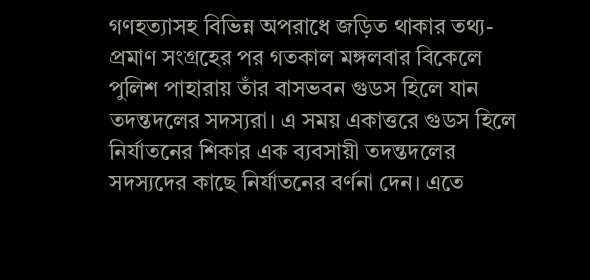গণহত্যাসহ বিভিন্ন অপরাধে জড়িত থাকার তথ্য-প্রমাণ সংগ্রহের পর গতকাল মঙ্গলবার বিকেলে পুলিশ পাহারায় তাঁর বাসভবন গুডস হিলে যান তদন্তদলের সদস্যরা। এ সময় একাত্তরে গুডস হিলে নির্যাতনের শিকার এক ব্যবসায়ী তদন্তদলের সদস্যদের কাছে নির্যাতনের বর্ণনা দেন। এতে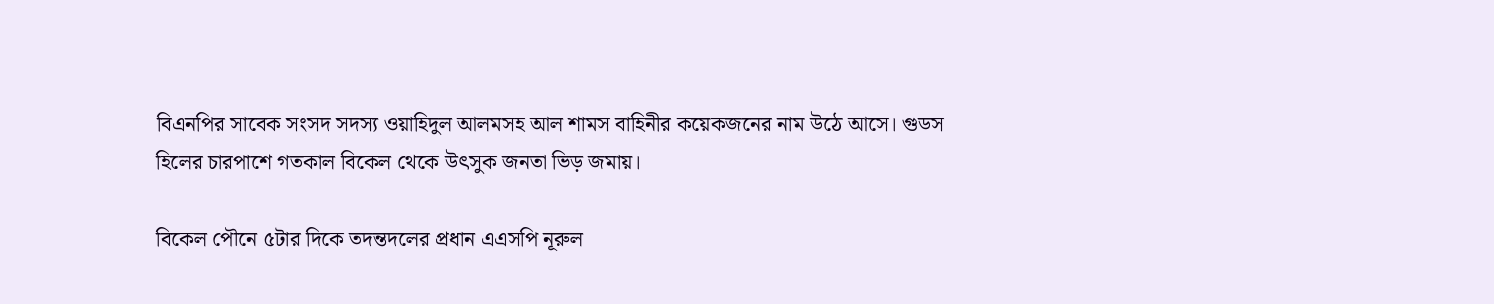বিএনপির সাবেক সংসদ সদস্য ওয়াহিদুল আলমসহ আল শামস বাহিনীর কয়েকজনের নাম উঠে আসে। গুডস হিলের চারপাশে গতকাল বিকেল থেকে উৎসুক জনতা ভিড় জমায়।

বিকেল পৌনে ৫টার দিকে তদন্তদলের প্রধান এএসপি নূরুল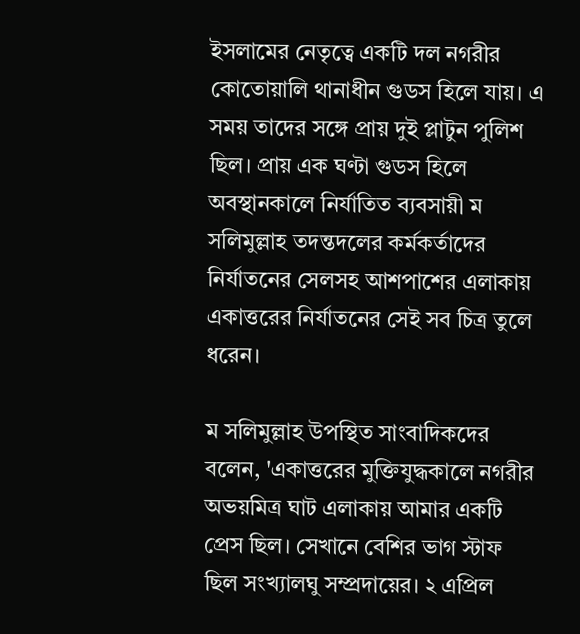ইসলামের নেতৃত্বে একটি দল নগরীর কোতোয়ালি থানাধীন গুডস হিলে যায়। এ সময় তাদের সঙ্গে প্রায় দুই প্লাটুন পুলিশ ছিল। প্রায় এক ঘণ্টা গুডস হিলে অবস্থানকালে নির্যাতিত ব্যবসায়ী ম সলিমুল্লাহ তদন্তদলের কর্মকর্তাদের নির্যাতনের সেলসহ আশপাশের এলাকায় একাত্তরের নির্যাতনের সেই সব চিত্র তুলে ধরেন।

ম সলিমুল্লাহ উপস্থিত সাংবাদিকদের বলেন, 'একাত্তরের মুক্তিযুদ্ধকালে নগরীর অভয়মিত্র ঘাট এলাকায় আমার একটি প্রেস ছিল। সেখানে বেশির ভাগ স্টাফ ছিল সংখ্যালঘু সম্প্রদায়ের। ২ এপ্রিল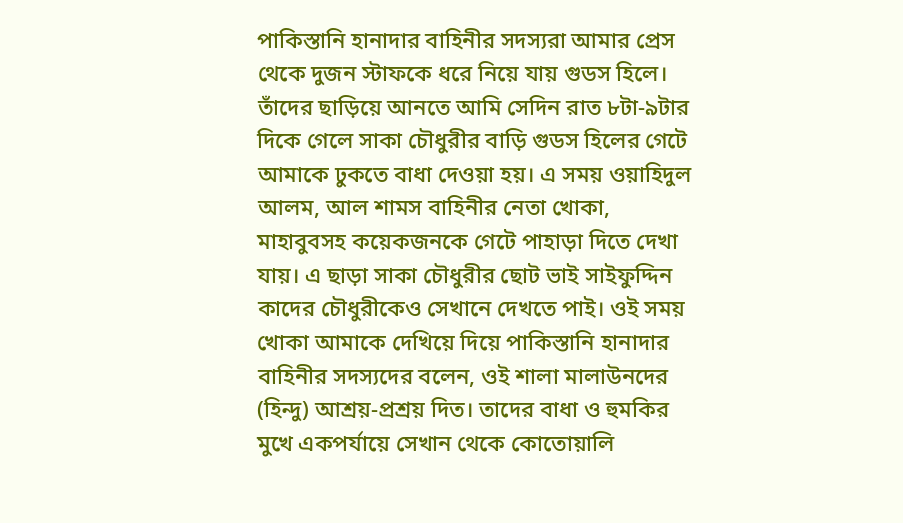পাকিস্তানি হানাদার বাহিনীর সদস্যরা আমার প্রেস থেকে দুজন স্টাফকে ধরে নিয়ে যায় গুডস হিলে। তাঁদের ছাড়িয়ে আনতে আমি সেদিন রাত ৮টা-৯টার দিকে গেলে সাকা চৌধুরীর বাড়ি গুডস হিলের গেটে আমাকে ঢুকতে বাধা দেওয়া হয়। এ সময় ওয়াহিদুল আলম, আল শামস বাহিনীর নেতা খোকা, মাহাবুবসহ কয়েকজনকে গেটে পাহাড়া দিতে দেখা যায়। এ ছাড়া সাকা চৌধুরীর ছোট ভাই সাইফুদ্দিন কাদের চৌধুরীকেও সেখানে দেখতে পাই। ওই সময় খোকা আমাকে দেখিয়ে দিয়ে পাকিস্তানি হানাদার বাহিনীর সদস্যদের বলেন, ওই শালা মালাউনদের (হিন্দু) আশ্রয়-প্রশ্রয় দিত। তাদের বাধা ও হুমকির মুখে একপর্যায়ে সেখান থেকে কোতোয়ালি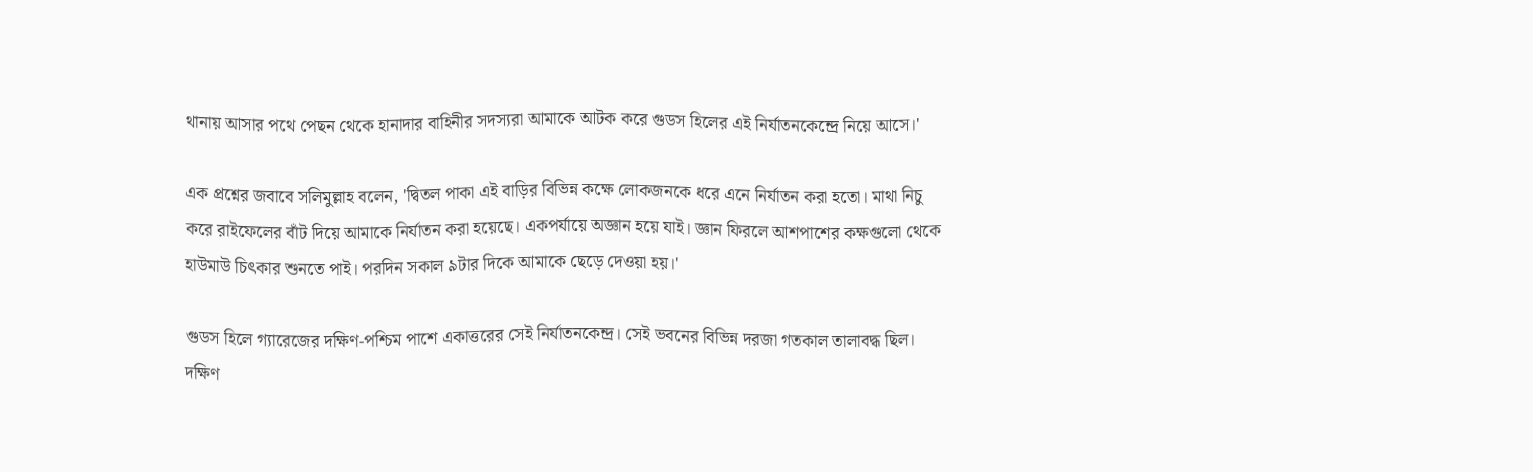থানায় আসার পথে পেছন থেকে হানাদার বাহিনীর সদস্যরা আমাকে আটক করে গুডস হিলের এই নির্যাতনকেন্দ্রে নিয়ে আসে।'

এক প্রশ্নের জবাবে সলিমুল্লাহ বলেন, 'দ্বিতল পাকা এই বাড়ির বিভিন্ন কক্ষে লোকজনকে ধরে এনে নির্যাতন করা হতো। মাথা নিচু করে রাইফেলের বাঁট দিয়ে আমাকে নির্যাতন করা হয়েছে। একপর্যায়ে অজ্ঞান হয়ে যাই। জ্ঞান ফিরলে আশপাশের কক্ষগুলো থেকে হাউমাউ চিৎকার শুনতে পাই। পরদিন সকাল ৯টার দিকে আমাকে ছেড়ে দেওয়া হয়।'

গুডস হিলে গ্যারেজের দক্ষিণ-পশ্চিম পাশে একাত্তরের সেই নির্যাতনকেন্দ্র। সেই ভবনের বিভিন্ন দরজা গতকাল তালাবদ্ধ ছিল। দক্ষিণ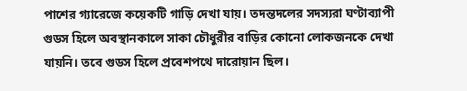পাশের গ্যারেজে কয়েকটি গাড়ি দেখা যায়। তদন্তদলের সদস্যরা ঘণ্টাব্যাপী গুডস হিলে অবস্থানকালে সাকা চৌধুরীর বাড়ির কোনো লোকজনকে দেখা যায়নি। তবে গুডস হিলে প্রবেশপথে দারোয়ান ছিল।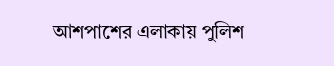আশপাশের এলাকায় পুলিশ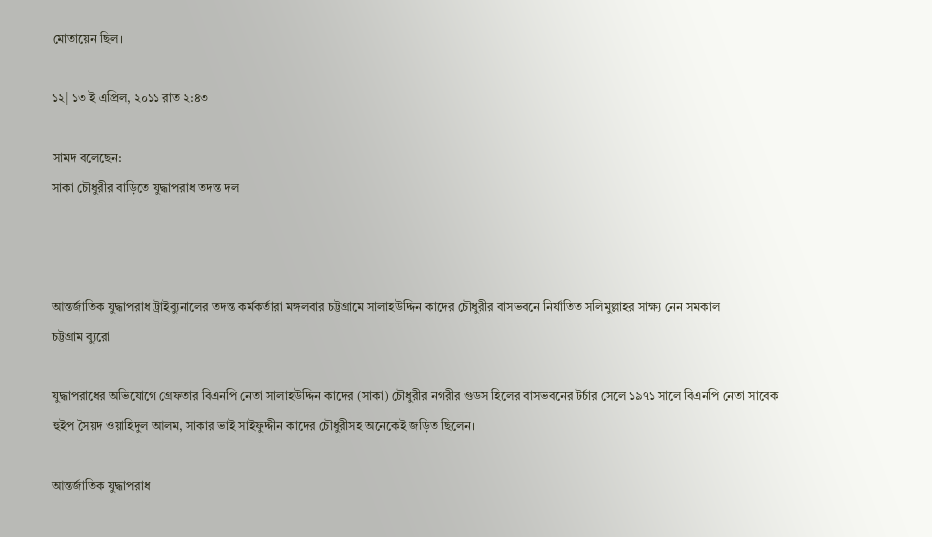মোতায়েন ছিল।

১২| ১৩ ই এপ্রিল, ২০১১ রাত ২:৪৩

সামদ বলেছেন:
সাকা চৌধুরীর বাড়িতে যুদ্ধাপরাধ তদন্ত দল



আন্তর্জাতিক যুদ্ধাপরাধ ট্রাইব্যুনালের তদন্ত কর্মকর্তারা মঙ্গলবার চট্টগ্রামে সালাহউদ্দিন কাদের চৌধুরীর বাসভবনে নির্যাতিত সলিমুল্লাহর সাক্ষ্য নেন সমকাল
চট্টগ্রাম ব্যুরো

যুদ্ধাপরাধের অভিযোগে গ্রেফতার বিএনপি নেতা সালাহউদ্দিন কাদের (সাকা) চৌধুরীর নগরীর গুডস হিলের বাসভবনের টর্চার সেলে ১৯৭১ সালে বিএনপি নেতা সাবেক হুইপ সৈয়দ ওয়াহিদুল আলম, সাকার ভাই সাইফুদ্দীন কাদের চৌধুরীসহ অনেকেই জড়িত ছিলেন।

আন্তর্জাতিক যুদ্ধাপরাধ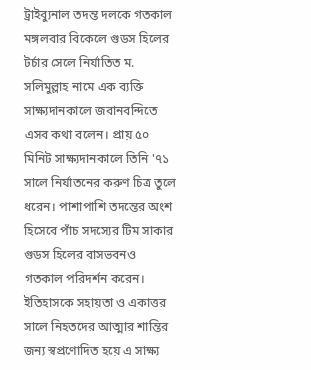ট্রাইব্যুনাল তদন্ত দলকে গতকাল মঙ্গলবার বিকেলে গুডস হিলের টর্চার সেলে নির্যাতিত ম. সলিমুল্লাহ নামে এক ব্যক্তি সাক্ষ্যদানকালে জবানবন্দিতে এসব কথা বলেন। প্রায় ৫০ মিনিট সাক্ষ্যদানকালে তিনি '৭১ সালে নির্যাতনের করুণ চিত্র তুলে ধরেন। পাশাপাশি তদন্তের অংশ হিসেবে পাঁচ সদস্যের টিম সাকার গুডস হিলের বাসভবনও গতকাল পরিদর্শন করেন। ইতিহাসকে সহায়তা ও একাত্তর সালে নিহতদের আত্মার শান্তির জন্য স্বপ্রণোদিত হয়ে এ সাক্ষ্য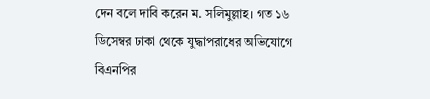দেন বলে দাবি করেন ম. সলিমুল্লাহ। গত ১৬ ডিসেম্বর ঢাকা থেকে যুদ্ধাপরাধের অভিযোগে বিএনপির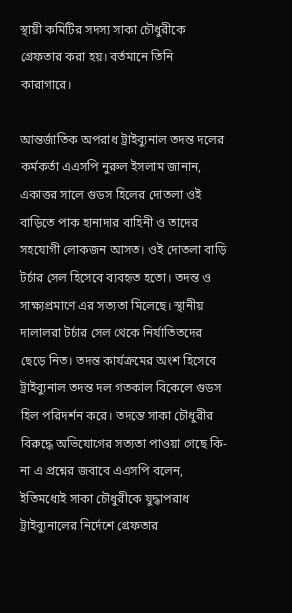স্থায়ী কমিটির সদস্য সাকা চৌধুরীকে গ্রেফতার করা হয়। বর্তমানে তিনি কারাগারে।

আন্তর্জাতিক অপরাধ ট্রাইব্যুনাল তদন্ত দলের কর্মকর্তা এএসপি নুরুল ইসলাম জানান, একাত্তর সালে গুডস হিলের দোতলা ওই বাড়িতে পাক হানাদার বাহিনী ও তাদের সহযোগী লোকজন আসত। ওই দোতলা বাড়ি টর্চার সেল হিসেবে ব্যবহৃত হতো। তদন্ত ও সাক্ষ্যপ্রমাণে এর সত্যতা মিলেছে। স্থানীয় দালালরা টর্চার সেল থেকে নির্যাতিতদের ছেড়ে নিত। তদন্ত কার্যক্রমের অংশ হিসেবে ট্রাইব্যুনাল তদন্ত দল গতকাল বিকেলে গুডস হিল পরিদর্শন করে। তদন্তে সাকা চৌধুরীর বিরুদ্ধে অভিযোগের সত্যতা পাওয়া গেছে কি-না এ প্রশ্নের জবাবে এএসপি বলেন, ইতিমধ্যেই সাকা চৌধুরীকে যুদ্ধাপরাধ ট্রাইব্যুনালের নির্দেশে গ্রেফতার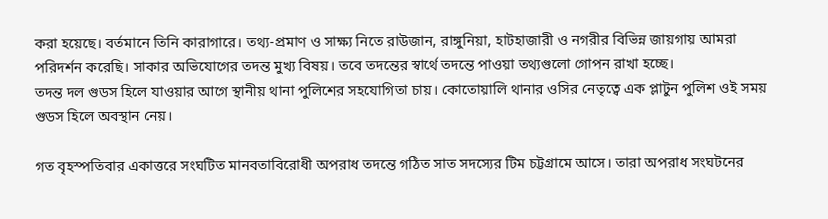করা হয়েছে। বর্তমানে তিনি কারাগারে। তথ্য-প্রমাণ ও সাক্ষ্য নিতে রাউজান, রাঙ্গুনিয়া, হাটহাজারী ও নগরীর বিভিন্ন জায়গায় আমরা পরিদর্শন করেছি। সাকার অভিযোগের তদন্ত মুখ্য বিষয়। তবে তদন্তের স্বার্থে তদন্তে পাওয়া তথ্যগুলো গোপন রাখা হচ্ছে।
তদন্ত দল গুডস হিলে যাওয়ার আগে স্থানীয় থানা পুলিশের সহযোগিতা চায়। কোতোয়ালি থানার ওসির নেতৃত্বে এক প্লাটুন পুলিশ ওই সময় গুডস হিলে অবস্থান নেয়।

গত বৃহস্পতিবার একাত্তরে সংঘটিত মানবতাবিরোধী অপরাধ তদন্তে গঠিত সাত সদস্যের টিম চট্টগ্রামে আসে। তারা অপরাধ সংঘটনের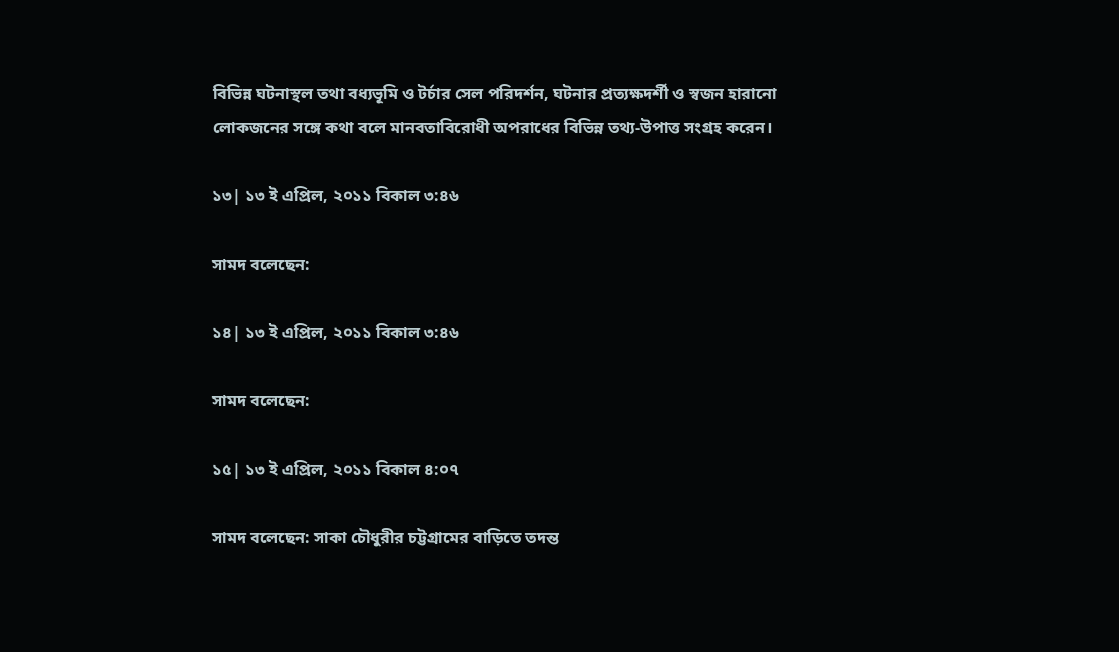বিভিন্ন ঘটনাস্থল তথা বধ্যভূমি ও টর্চার সেল পরিদর্শন, ঘটনার প্রত্যক্ষদর্শী ও স্বজন হারানো লোকজনের সঙ্গে কথা বলে মানবতাবিরোধী অপরাধের বিভিন্ন তথ্য-উপাত্ত সংগ্রহ করেন।

১৩| ১৩ ই এপ্রিল, ২০১১ বিকাল ৩:৪৬

সামদ বলেছেন:

১৪| ১৩ ই এপ্রিল, ২০১১ বিকাল ৩:৪৬

সামদ বলেছেন:

১৫| ১৩ ই এপ্রিল, ২০১১ বিকাল ৪:০৭

সামদ বলেছেন: সাকা চৌধুরীর চট্টগ্রামের বাড়িতে তদন্ত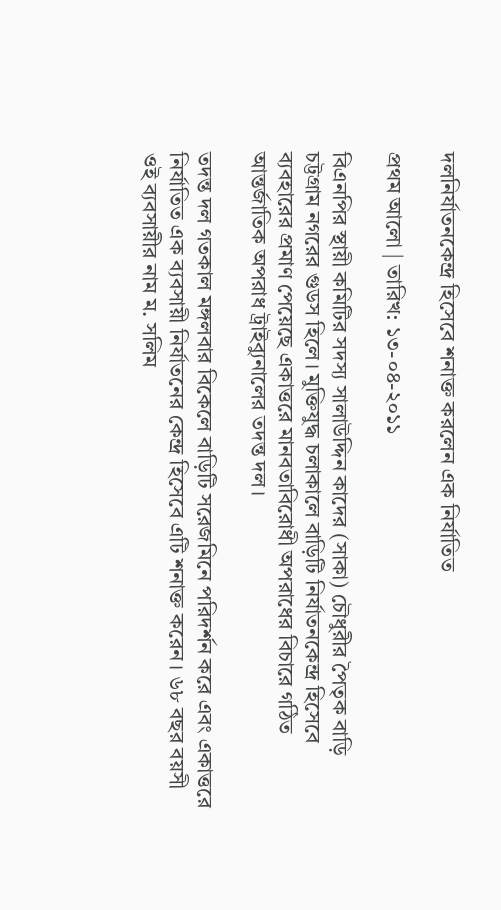দলনির্যাতনকেন্দ্র হিসেবে শনাক্ত করলেন এক নির্যাতিত

প্রথম আলো | তারিখ: ১৩-০৪-২০১১

বিএনপির স্থায়ী কমিটির সদস্য সালাউদ্দিন কাদের (সাকা) চৌধুরীর পৈতৃক বাড়ি চট্টগ্রাম নগরের গুডস হিলে। মুক্তিযুদ্ধ চলাকালে বাড়িটি নির্যাতনকেন্দ্র হিসেবে ব্যবহারের প্রমাণ পেয়েছে একাত্তরে মানবতাবিরোধী অপরাধের বিচারে গঠিত আন্তর্জাতিক অপরাধ ট্রাইব্যুনালের তদন্ত দল।

তদন্ত দল গতকাল মঙ্গলবার বিকেলে বাড়িটি সরেজমিনে পরিদর্শন করে এবং একাত্তরে নির্যাতিত এক ব্যবসায়ী নির্যাতনের কেন্দ্র হিসেবে এটি শনাক্ত করেন। ৬৮ বছর বয়সী ওই ব্যবসায়ীর নাম ম. সলিম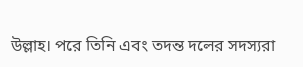উল্লাহ। পরে তিনি এবং তদন্ত দলের সদস্যরা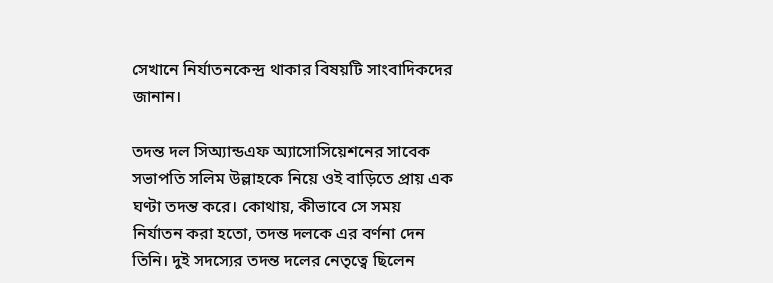সেখানে নির্যাতনকেন্দ্র থাকার বিষয়টি সাংবাদিকদের জানান।

তদন্ত দল সিঅ্যান্ডএফ অ্যাসোসিয়েশনের সাবেক সভাপতি সলিম উল্লাহকে নিয়ে ওই বাড়িতে প্রায় এক ঘণ্টা তদন্ত করে। কোথায়, কীভাবে সে সময় নির্যাতন করা হতো, তদন্ত দলকে এর বর্ণনা দেন তিনি। দুই সদস্যের তদন্ত দলের নেতৃত্বে ছিলেন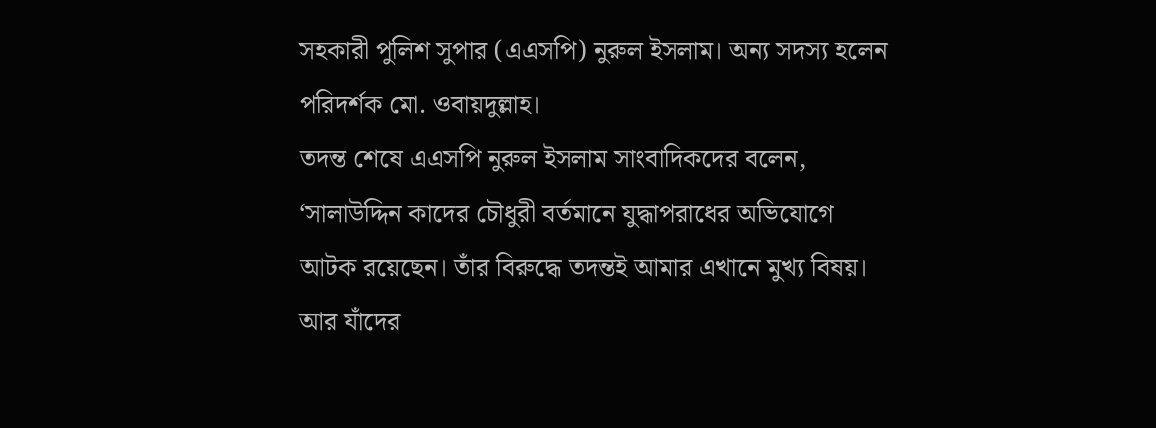সহকারী পুলিশ সুপার (এএসপি) নুরুল ইসলাম। অন্য সদস্য হলেন পরিদর্শক মো. ওবায়দুল্লাহ।
তদন্ত শেষে এএসপি নুরুল ইসলাম সাংবাদিকদের বলেন, ‘সালাউদ্দিন কাদের চৌধুরী বর্তমানে যুদ্ধাপরাধের অভিযোগে আটক রয়েছেন। তাঁর বিরুদ্ধে তদন্তই আমার এখানে মুখ্য বিষয়। আর যাঁদের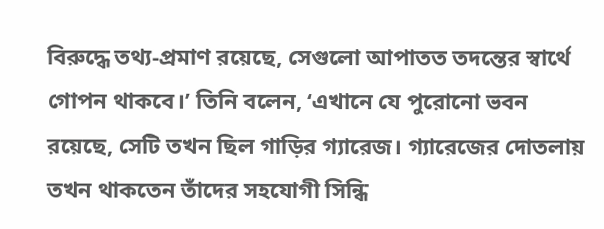বিরুদ্ধে তথ্য-প্রমাণ রয়েছে, সেগুলো আপাতত তদন্তের স্বার্থে গোপন থাকবে।’ তিনি বলেন, ‘এখানে যে পুরোনো ভবন রয়েছে, সেটি তখন ছিল গাড়ির গ্যারেজ। গ্যারেজের দোতলায় তখন থাকতেন তাঁদের সহযোগী সিন্ধি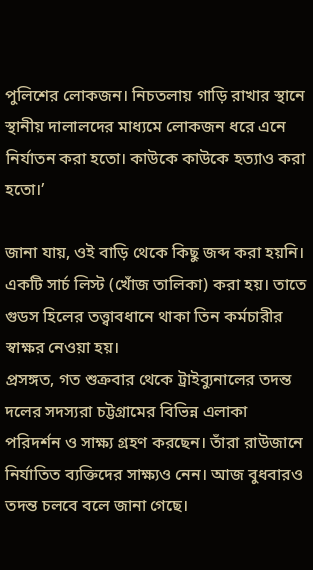পুলিশের লোকজন। নিচতলায় গাড়ি রাখার স্থানে স্থানীয় দালালদের মাধ্যমে লোকজন ধরে এনে নির্যাতন করা হতো। কাউকে কাউকে হত্যাও করা হতো।’

জানা যায়, ওই বাড়ি থেকে কিছু জব্দ করা হয়নি। একটি সার্চ লিস্ট (খোঁজ তালিকা) করা হয়। তাতে গুডস হিলের তত্ত্বাবধানে থাকা তিন কর্মচারীর স্বাক্ষর নেওয়া হয়।
প্রসঙ্গত, গত শুক্রবার থেকে ট্রাইব্যুনালের তদন্ত দলের সদস্যরা চট্টগ্রামের বিভিন্ন এলাকা পরিদর্শন ও সাক্ষ্য গ্রহণ করছেন। তাঁরা রাউজানে নির্যাতিত ব্যক্তিদের সাক্ষ্যও নেন। আজ বুধবারও তদন্ত চলবে বলে জানা গেছে।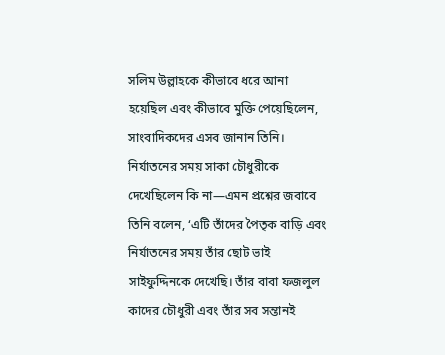সলিম উল্লাহকে কীভাবে ধরে আনা হয়েছিল এবং কীভাবে মুক্তি পেয়েছিলেন, সাংবাদিকদের এসব জানান তিনি। নির্যাতনের সময় সাকা চৌধুরীকে দেখেছিলেন কি না—এমন প্রশ্নের জবাবে তিনি বলেন, ‘এটি তাঁদের পৈতৃক বাড়ি এবং নির্যাতনের সময় তাঁর ছোট ভাই সাইফুদ্দিনকে দেখেছি। তাঁর বাবা ফজলুল কাদের চৌধুরী এবং তাঁর সব সন্তানই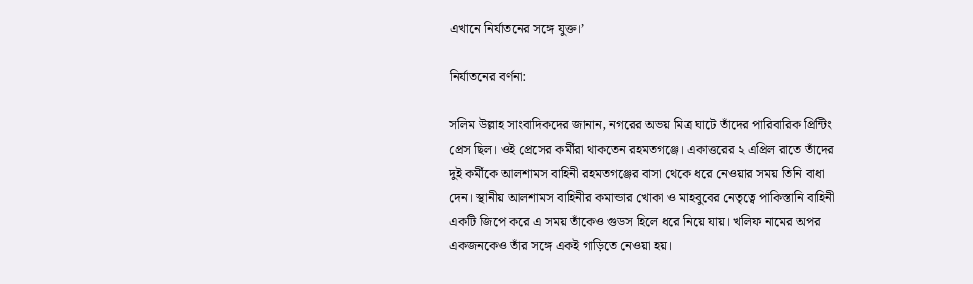এখানে নির্যাতনের সঙ্গে যুক্ত।’

নির্যাতনের বর্ণনা:

সলিম উল্লাহ সাংবাদিকদের জানান, নগরের অভয় মিত্র ঘাটে তাঁদের পারিবারিক প্রিন্টিং প্রেস ছিল। ওই প্রেসের কর্মীরা থাকতেন রহমতগঞ্জে। একাত্তরের ২ এপ্রিল রাতে তাঁদের দুই কর্মীকে আলশামস বাহিনী রহমতগঞ্জের বাসা থেকে ধরে নেওয়ার সময় তিনি বাধা দেন। স্থানীয় আলশামস বাহিনীর কমান্ডার খোকা ও মাহবুবের নেতৃত্বে পাকিস্তানি বাহিনী একটি জিপে করে এ সময় তাঁকেও গুডস হিলে ধরে নিয়ে যায়। খলিফ নামের অপর একজনকেও তাঁর সঙ্গে একই গাড়িতে নেওয়া হয়।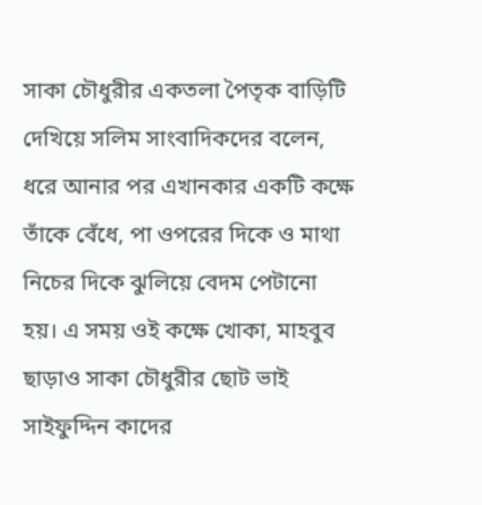সাকা চৌধুরীর একতলা পৈতৃক বাড়িটি দেখিয়ে সলিম সাংবাদিকদের বলেন, ধরে আনার পর এখানকার একটি কক্ষে তাঁকে বেঁধে, পা ওপরের দিকে ও মাথা নিচের দিকে ঝুলিয়ে বেদম পেটানো হয়। এ সময় ওই কক্ষে খোকা, মাহবুব ছাড়াও সাকা চৌধুরীর ছোট ভাই সাইফুদ্দিন কাদের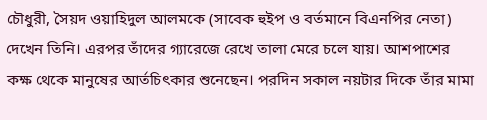চৌধুরী, সৈয়দ ওয়াহিদুল আলমকে (সাবেক হুইপ ও বর্তমানে বিএনপির নেতা) দেখেন তিনি। এরপর তাঁদের গ্যারেজে রেখে তালা মেরে চলে যায়। আশপাশের কক্ষ থেকে মানুষের আর্তচিৎকার শুনেছেন। পরদিন সকাল নয়টার দিকে তাঁর মামা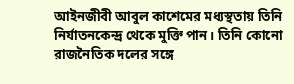আইনজীবী আবুল কাশেমের মধ্যস্থতায় তিনি নির্যাতনকেন্দ্র থেকে মুক্তি পান। তিনি কোনো রাজনৈতিক দলের সঙ্গে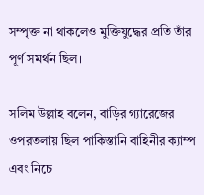সম্পৃক্ত না থাকলেও মুক্তিযুদ্ধের প্রতি তাঁর পূর্ণ সমর্থন ছিল।

সলিম উল্লাহ বলেন, বাড়ির গ্যারেজের ওপরতলায় ছিল পাকিস্তানি বাহিনীর ক্যাম্প এবং নিচে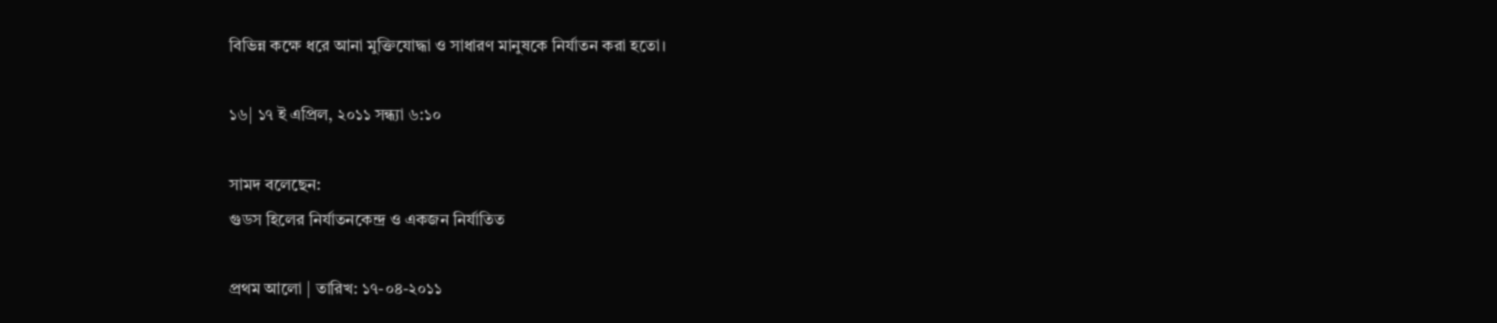বিভিন্ন কক্ষে ধরে আনা মুক্তিযোদ্ধা ও সাধারণ মানুষকে নির্যাতন করা হতো।

১৬| ১৭ ই এপ্রিল, ২০১১ সন্ধ্যা ৬:১০

সামদ বলেছেন:
গুডস হিলের নির্যাতনকেন্দ্র ও একজন নির্যাতিত

প্রথম আলো | তারিখ: ১৭-০৪-২০১১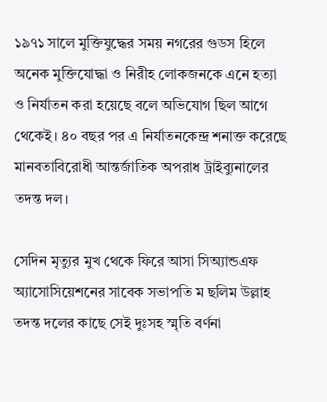১৯৭১ সালে মুক্তিযুদ্ধের সময় নগরের গুডস হিলে অনেক মুক্তিযোদ্ধা ও নিরীহ লোকজনকে এনে হত্যা ও নির্যাতন করা হয়েছে বলে অভিযোগ ছিল আগে থেকেই। ৪০ বছর পর এ নির্যাতনকেন্দ্র শনাক্ত করেছে মানবতাবিরোধী আন্তর্জাতিক অপরাধ ট্রাইব্যুনালের তদন্ত দল।

সেদিন মৃত্যুর মুখ থেকে ফিরে আসা সিঅ্যান্ডএফ অ্যাসোসিয়েশনের সাবেক সভাপতি ম ছলিম উল্লাহ তদন্ত দলের কাছে সেই দুঃসহ স্মৃতি বর্ণনা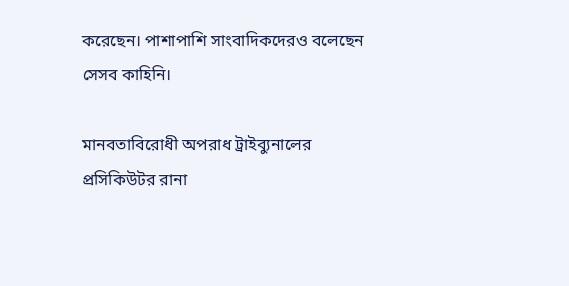করেছেন। পাশাপাশি সাংবাদিকদেরও বলেছেন সেসব কাহিনি।

মানবতাবিরোধী অপরাধ ট্রাইব্যুনালের প্রসিকিউটর রানা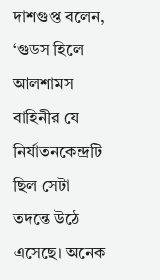দাশগুপ্ত বলেন, ‘গুডস হিলে আলশামস বাহিনীর যে নির্যাতনকেন্দ্রটি ছিল সেটা তদন্তে উঠে এসেছে। অনেক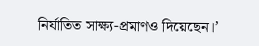নির্যাতিত সাক্ষ্য-প্রমাণও দিয়েছেন।’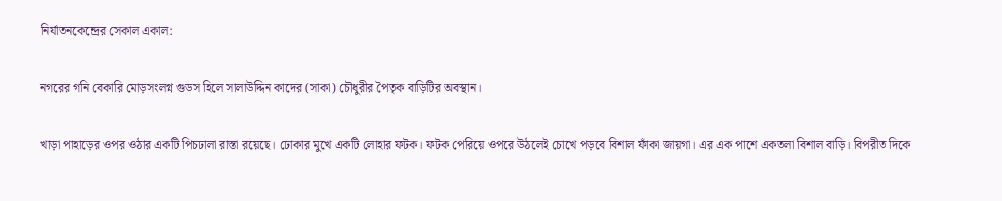নির্যাতনকেন্দ্রের সেকাল একাল:

নগরের গনি বেকারি মোড়সংলগ্ন গুডস হিলে সালাউদ্দিন কাদের (সাকা) চৌধুরীর পৈতৃক বাড়িটির অবস্থান।

খাড়া পাহাড়ের ওপর ওঠার একটি পিচঢালা রাস্তা রয়েছে। ঢোকার মুখে একটি লোহার ফটক। ফটক পেরিয়ে ওপরে উঠলেই চোখে পড়বে বিশাল ফাঁকা জায়গা। এর এক পাশে একতলা বিশাল বাড়ি। বিপরীত দিকে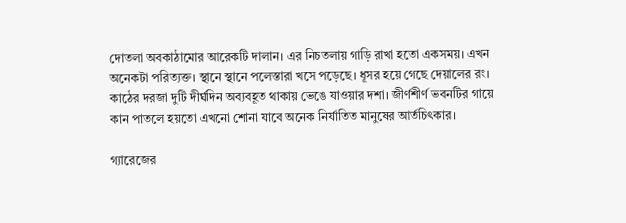দোতলা অবকাঠামোর আরেকটি দালান। এর নিচতলায় গাড়ি রাখা হতো একসময়। এখন অনেকটা পরিত্যক্ত। স্থানে স্থানে পলেস্তারা খসে পড়েছে। ধূসর হয়ে গেছে দেয়ালের রং। কাঠের দরজা দুটি দীর্ঘদিন অব্যবহূত থাকায় ভেঙে যাওয়ার দশা। জীর্ণশীর্ণ ভবনটির গায়ে কান পাতলে হয়তো এখনো শোনা যাবে অনেক নির্যাতিত মানুষের আর্তচিৎকার।

গ্যারেজের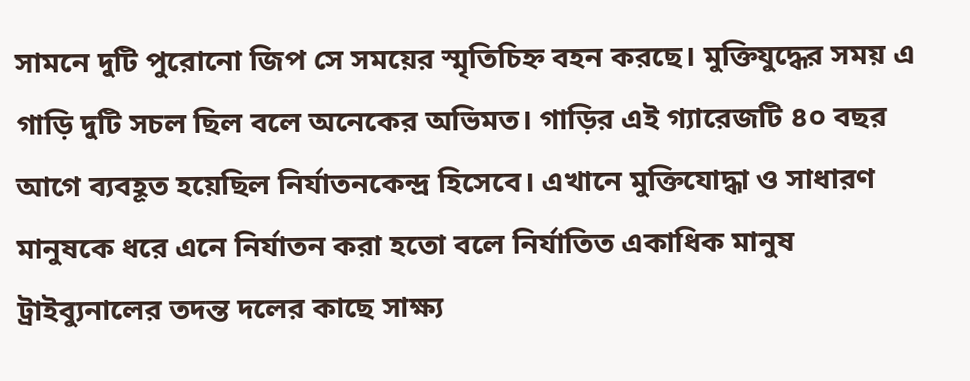সামনে দুটি পুরোনো জিপ সে সময়ের স্মৃতিচিহ্ন বহন করছে। মুক্তিযুদ্ধের সময় এ গাড়ি দুটি সচল ছিল বলে অনেকের অভিমত। গাড়ির এই গ্যারেজটি ৪০ বছর আগে ব্যবহূত হয়েছিল নির্যাতনকেন্দ্র হিসেবে। এখানে মুক্তিযোদ্ধা ও সাধারণ মানুষকে ধরে এনে নির্যাতন করা হতো বলে নির্যাতিত একাধিক মানুষ ট্রাইব্যুনালের তদন্ত দলের কাছে সাক্ষ্য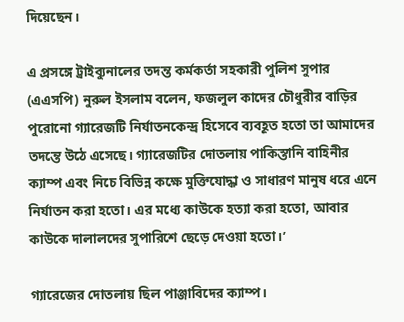দিয়েছেন।

এ প্রসঙ্গে ট্রাইব্যুনালের তদন্ত কর্মকর্তা সহকারী পুলিশ সুপার (এএসপি) নুরুল ইসলাম বলেন, ফজলুল কাদের চৌধুরীর বাড়ির পুরোনো গ্যারেজটি নির্যাতনকেন্দ্র হিসেবে ব্যবহূত হতো তা আমাদের তদন্তে উঠে এসেছে। গ্যারেজটির দোতলায় পাকিস্তানি বাহিনীর ক্যাম্প এবং নিচে বিভিন্ন কক্ষে মুক্তিযোদ্ধা ও সাধারণ মানুষ ধরে এনে নির্যাতন করা হতো। এর মধ্যে কাউকে হত্যা করা হতো, আবার কাউকে দালালদের সুপারিশে ছেড়ে দেওয়া হতো।’

গ্যারেজের দোতলায় ছিল পাঞ্জাবিদের ক্যাম্প।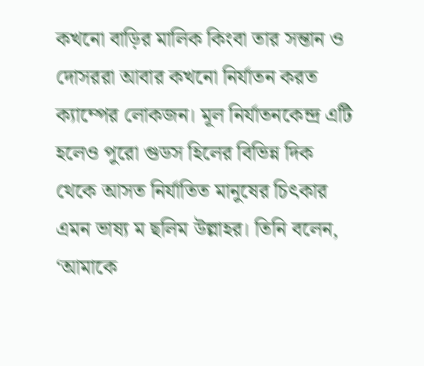কখনো বাড়ির মালিক কিংবা তার সন্তান ও দোসররা আবার কখনো নির্যাতন করত ক্যাম্পের লোকজন। মূল নির্যাতনকেন্দ্র এটি হলেও পুরো গুডস হিলের বিভিন্ন দিক থেকে আসত নির্যাতিত মানুষের চিৎকার এমন ভাষ্য ম ছলিম উল্লাহর। তিনি বলেন, ‘আমাকে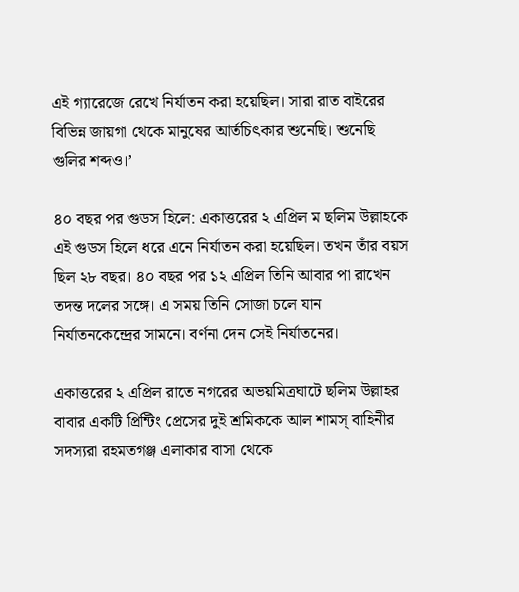এই গ্যারেজে রেখে নির্যাতন করা হয়েছিল। সারা রাত বাইরের বিভিন্ন জায়গা থেকে মানুষের আর্তচিৎকার শুনেছি। শুনেছি গুলির শব্দও।’

৪০ বছর পর গুডস হিলে: একাত্তরের ২ এপ্রিল ম ছলিম উল্লাহকে এই গুডস হিলে ধরে এনে নির্যাতন করা হয়েছিল। তখন তাঁর বয়স ছিল ২৮ বছর। ৪০ বছর পর ১২ এপ্রিল তিনি আবার পা রাখেন তদন্ত দলের সঙ্গে। এ সময় তিনি সোজা চলে যান নির্যাতনকেন্দ্রের সামনে। বর্ণনা দেন সেই নির্যাতনের।

একাত্তরের ২ এপ্রিল রাতে নগরের অভয়মিত্রঘাটে ছলিম উল্লাহর বাবার একটি প্রিন্টিং প্রেসের দুই শ্রমিককে আল শামস্ বাহিনীর সদস্যরা রহমতগঞ্জ এলাকার বাসা থেকে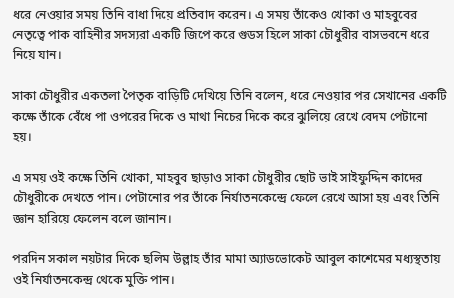ধরে নেওয়ার সময় তিনি বাধা দিয়ে প্রতিবাদ করেন। এ সময় তাঁকেও খোকা ও মাহবুবের নেতৃত্বে পাক বাহিনীর সদস্যরা একটি জিপে করে গুডস হিলে সাকা চৌধুরীর বাসভবনে ধরে নিয়ে যান।

সাকা চৌধুরীর একতলা পৈতৃক বাড়িটি দেখিয়ে তিনি বলেন, ধরে নেওয়ার পর সেখানের একটি কক্ষে তাঁকে বেঁধে পা ওপরের দিকে ও মাথা নিচের দিকে করে ঝুলিয়ে রেখে বেদম পেটানো হয়।

এ সময় ওই কক্ষে তিনি খোকা, মাহবুব ছাড়াও সাকা চৌধুরীর ছোট ভাই সাইফুদ্দিন কাদের চৌধুরীকে দেখতে পান। পেটানোর পর তাঁকে নির্যাতনকেন্দ্রে ফেলে রেখে আসা হয় এবং তিনি জ্ঞান হারিয়ে ফেলেন বলে জানান।

পরদিন সকাল নয়টার দিকে ছলিম উল্লাহ তাঁর মামা অ্যাডভোকেট আবুল কাশেমের মধ্যস্থতায় ওই নির্যাতনকেন্দ্র থেকে মুক্তি পান।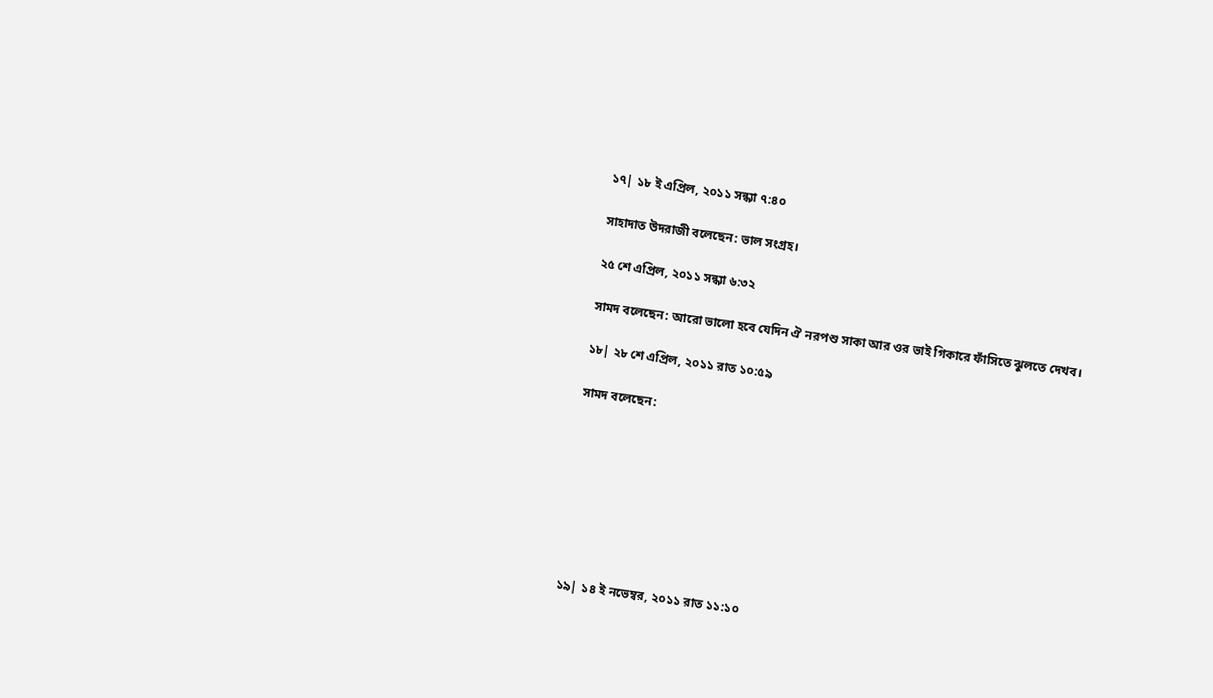১৭| ১৮ ই এপ্রিল, ২০১১ সন্ধ্যা ৭:৪০

সাহাদাত উদরাজী বলেছেন: ভাল সংগ্রহ।

২৫ শে এপ্রিল, ২০১১ সন্ধ্যা ৬:৩২

সামদ বলেছেন: আরো ভালো হবে যেদিন ঐ নরপশু সাকা আর ওর ভাই গিকারে ফাঁসিতে ঝুলতে দেখব।

১৮| ২৮ শে এপ্রিল, ২০১১ রাত ১০:৫৯

সামদ বলেছেন:








১৯| ১৪ ই নভেম্বর, ২০১১ রাত ১১:১০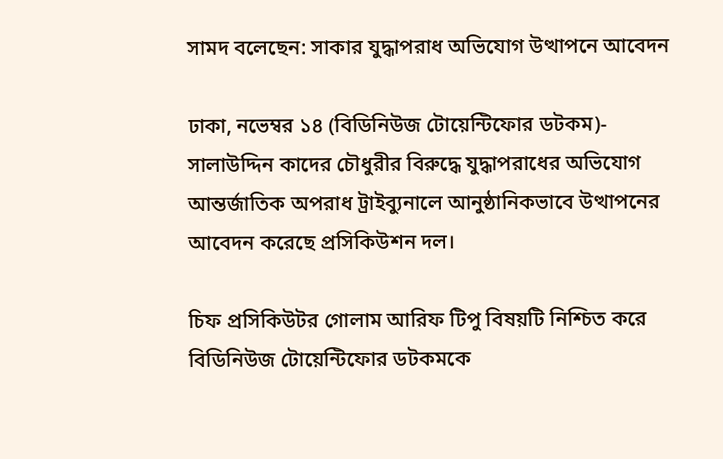সামদ বলেছেন: সাকার যুদ্ধাপরাধ অভিযোগ উত্থাপনে আবেদন

ঢাকা, নভেম্বর ১৪ (বিডিনিউজ টোয়েন্টিফোর ডটকম)- সালাউদ্দিন কাদের চৌধুরীর বিরুদ্ধে যুদ্ধাপরাধের অভিযোগ আন্তর্জাতিক অপরাধ ট্রাইব্যুনালে আনুষ্ঠানিকভাবে উত্থাপনের আবেদন করেছে প্রসিকিউশন দল।

চিফ প্রসিকিউটর গোলাম আরিফ টিপু বিষয়টি নিশ্চিত করে বিডিনিউজ টোয়েন্টিফোর ডটকমকে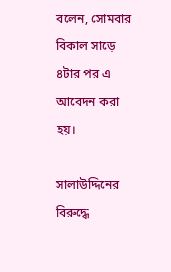বলেন, সোমবার বিকাল সাড়ে ৪টার পর এ আবেদন করা হয়।

সালাউদ্দিনের বিরুদ্ধে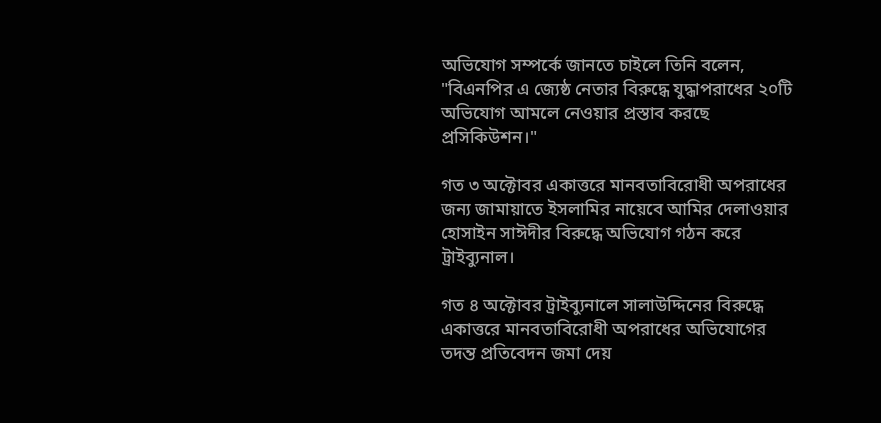অভিযোগ সম্পর্কে জানতে চাইলে তিনি বলেন, "বিএনপির এ জ্যেষ্ঠ নেতার বিরুদ্ধে যুদ্ধাপরাধের ২০টি অভিযোগ আমলে নেওয়ার প্রস্তাব করছে প্রসিকিউশন।"

গত ৩ অক্টোবর একাত্তরে মানবতাবিরোধী অপরাধের জন্য জামায়াতে ইসলামির নায়েবে আমির দেলাওয়ার হোসাইন সাঈদীর বিরুদ্ধে অভিযোগ গঠন করে ট্রাইব্যুনাল।

গত ৪ অক্টোবর ট্রাইব্যুনালে সালাউদ্দিনের বিরুদ্ধে একাত্তরে মানবতাবিরোধী অপরাধের অভিযোগের তদন্ত প্রতিবেদন জমা দেয়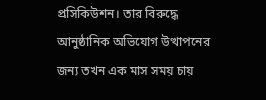প্রসিকিউশন। তার বিরুদ্ধে আনুষ্ঠানিক অভিযোগ উত্থাপনের জন্য তখন এক মাস সময় চায়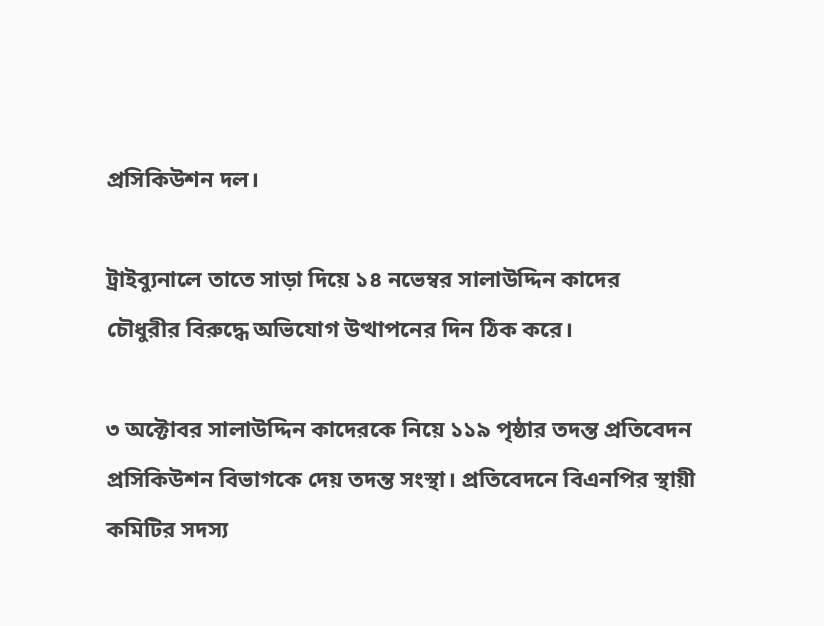প্রসিকিউশন দল।

ট্রাইব্যুনালে তাতে সাড়া দিয়ে ১৪ নভেম্বর সালাউদ্দিন কাদের চৌধুরীর বিরুদ্ধে অভিযোগ উত্থাপনের দিন ঠিক করে।

৩ অক্টোবর সালাউদ্দিন কাদেরকে নিয়ে ১১৯ পৃষ্ঠার তদন্ত প্রতিবেদন প্রসিকিউশন বিভাগকে দেয় তদন্ত সংস্থা। প্রতিবেদনে বিএনপির স্থায়ী কমিটির সদস্য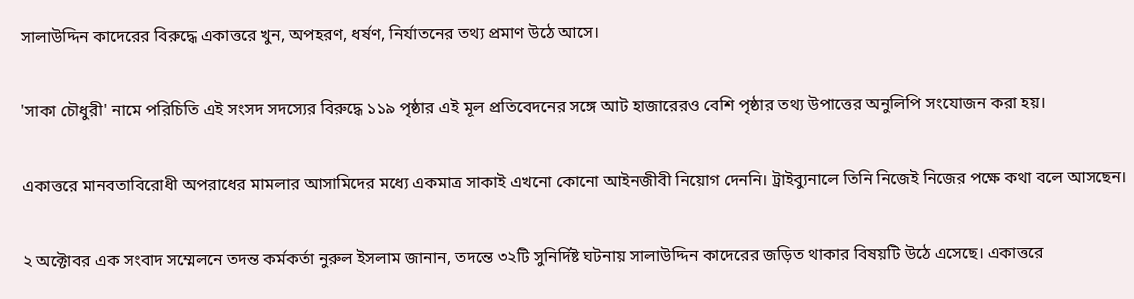সালাউদ্দিন কাদেরের বিরুদ্ধে একাত্তরে খুন, অপহরণ, ধর্ষণ, নির্যাতনের তথ্য প্রমাণ উঠে আসে।

'সাকা চৌধুরী' নামে পরিচিতি এই সংসদ সদস্যের বিরুদ্ধে ১১৯ পৃষ্ঠার এই মূল প্রতিবেদনের সঙ্গে আট হাজারেরও বেশি পৃষ্ঠার তথ্য উপাত্তের অনুলিপি সংযোজন করা হয়।

একাত্তরে মানবতাবিরোধী অপরাধের মামলার আসামিদের মধ্যে একমাত্র সাকাই এখনো কোনো আইনজীবী নিয়োগ দেননি। ট্রাইব্যুনালে তিনি নিজেই নিজের পক্ষে কথা বলে আসছেন।

২ অক্টোবর এক সংবাদ সম্মেলনে তদন্ত কর্মকর্তা নুরুল ইসলাম জানান, তদন্তে ৩২টি সুনির্দিষ্ট ঘটনায় সালাউদ্দিন কাদেরের জড়িত থাকার বিষয়টি উঠে এসেছে। একাত্তরে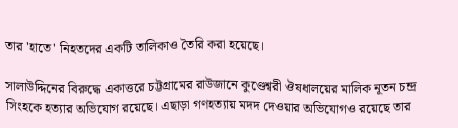তার 'হাতে' নিহতদের একটি তালিকাও তৈরি করা হয়েছে।

সালাউদ্দিনের বিরুদ্ধে একাত্তরে চট্টগ্রামের রাউজানে কুণ্ডেশ্বরী ঔষধালয়ের মালিক নূতন চন্দ্র সিংহকে হত্যার অভিযোগ রয়েছে। এছাড়া গণহত্যায় মদদ দেওয়ার অভিযোগও রয়েছে তার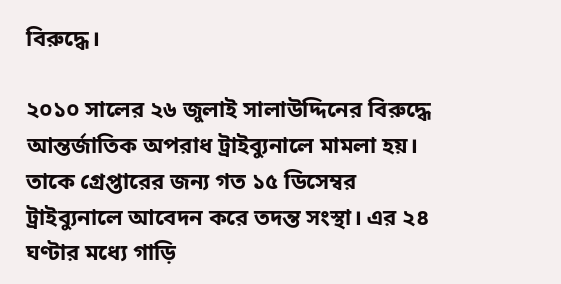বিরুদ্ধে।

২০১০ সালের ২৬ জুলাই সালাউদ্দিনের বিরুদ্ধে আন্তর্জাতিক অপরাধ ট্রাইব্যুনালে মামলা হয়। তাকে গ্রেপ্তারের জন্য গত ১৫ ডিসেম্বর ট্রাইব্যুনালে আবেদন করে তদন্ত সংস্থা। এর ২৪ ঘণ্টার মধ্যে গাড়ি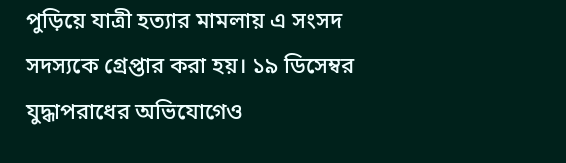পুড়িয়ে যাত্রী হত্যার মামলায় এ সংসদ সদস্যকে গ্রেপ্তার করা হয়। ১৯ ডিসেম্বর যুদ্ধাপরাধের অভিযোগেও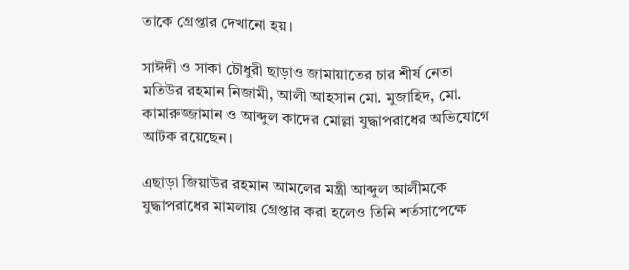তাকে গ্রেপ্তার দেখানো হয়।

সাঈদী ও সাকা চৌধুরী ছাড়াও জামায়াতের চার শীর্ষ নেতা মতিউর রহমান নিজামী, আলী আহসান মো. মুজাহিদ, মো. কামারুজ্জামান ও আব্দুল কাদের মোল্লা যুদ্ধাপরাধের অভিযোগে আটক রয়েছেন।

এছাড়া জিয়াউর রহমান আমলের মন্ত্রী আব্দুল আলীমকে যুদ্ধাপরাধের মামলায় গ্রেপ্তার করা হলেও তিনি শর্তসাপেক্ষে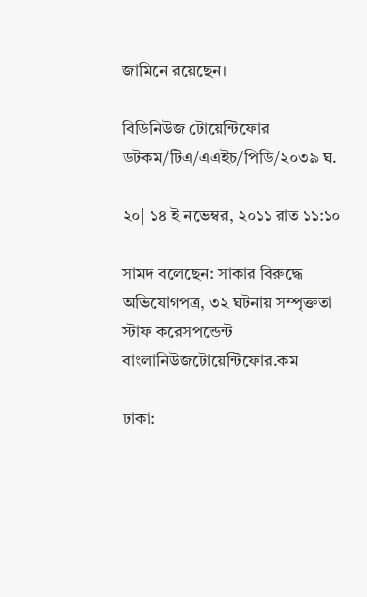জামিনে রয়েছেন।

বিডিনিউজ টোয়েন্টিফোর ডটকম/টিএ/এএইচ/পিডি/২০৩৯ ঘ.

২০| ১৪ ই নভেম্বর, ২০১১ রাত ১১:১০

সামদ বলেছেন: সাকার বিরুদ্ধে অভিযোগপত্র, ৩২ ঘটনায় সম্পৃক্ততা
স্টাফ করেসপন্ডেন্ট
বাংলানিউজটোয়েন্টিফোর.কম

ঢাকা: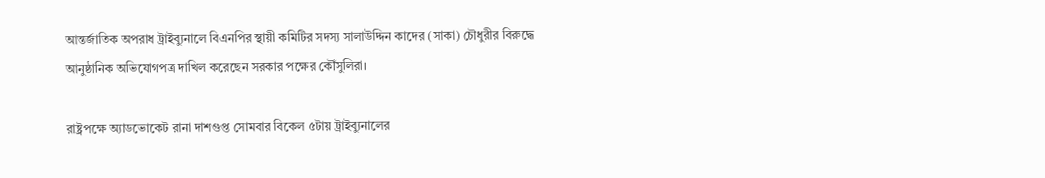আন্তর্জাতিক অপরাধ ট্রাইব্যুনালে বিএনপির স্থায়ী কমিটির সদস্য সালাউদ্দিন কাদের (সাকা) চৌধুরীর বিরুদ্ধে আনুষ্ঠানিক অভিযোগপত্র দাখিল করেছেন সরকার পক্ষের কৌঁসুলিরা।

রাষ্ট্রপক্ষে অ্যাডভোকেট রানা দাশগুপ্ত সোমবার বিকেল ৫টায় ট্রাইব্যুনালের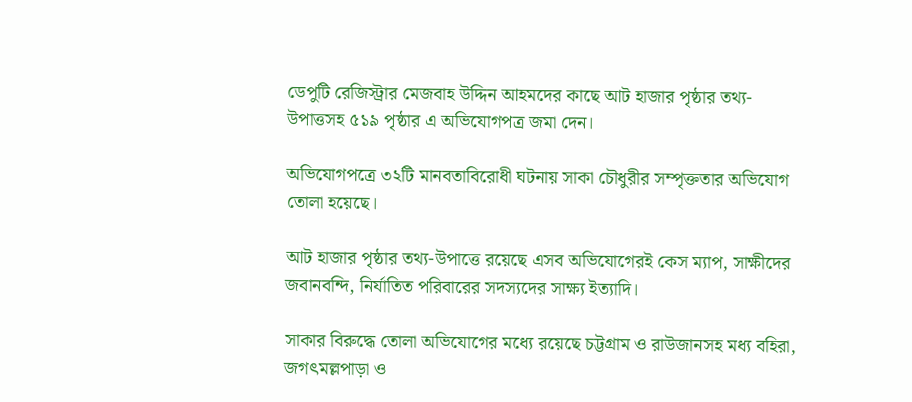ডেপুটি রেজিস্ট্রার মেজবাহ উদ্দিন আহমদের কাছে আট হাজার পৃষ্ঠার তথ্য-উপাত্তসহ ৫১৯ পৃষ্ঠার এ অভিযোগপত্র জমা দেন।

অভিযোগপত্রে ৩২টি মানবতাবিরোধী ঘটনায় সাকা চৌধুরীর সম্পৃক্ততার অভিযোগ তোলা হয়েছে।

আট হাজার পৃষ্ঠার তথ্য-উপাত্তে রয়েছে এসব অভিযোগেরই কেস ম্যাপ, সাক্ষীদের জবানবন্দি, নির্যাতিত পরিবারের সদস্যদের সাক্ষ্য ইত্যাদি।

সাকার বিরুদ্ধে তোলা অভিযোগের মধ্যে রয়েছে চট্টগ্রাম ও রাউজানসহ মধ্য বহিরা, জগৎমল্লপাড়া ও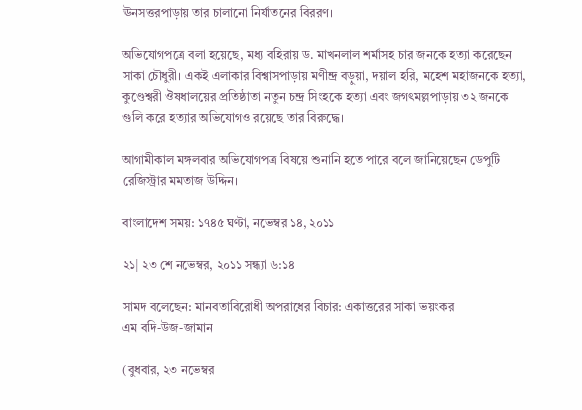ঊনসত্তরপাড়ায় তার চালানো নির্যাতনের বিররণ।

অভিযোগপত্রে বলা হয়েছে, মধ্য বহিরায় ড. মাখনলাল শর্মাসহ চার জনকে হত্যা করেছেন সাকা চৌধুরী। একই এলাকার বিশ্বাসপাড়ায় মণীন্দ্র বড়ুয়া, দয়াল হরি, মহেশ মহাজনকে হত্যা, কুণ্ডেশ্বরী ঔষধালয়ের প্রতিষ্ঠাতা নতুন চন্দ্র সিংহকে হত্যা এবং জগৎমল্লপাড়ায় ৩২ জনকে গুলি করে হত্যার অভিযোগও রয়েছে তার বিরুদ্ধে।

আগামীকাল মঙ্গলবার অভিযোগপত্র বিষয়ে শুনানি হতে পারে বলে জানিয়েছেন ডেপুটি রেজিস্ট্রার মমতাজ উদ্দিন।

বাংলাদেশ সময়: ১৭৪৫ ঘণ্টা, নভেম্বর ১৪, ২০১১

২১| ২৩ শে নভেম্বর, ২০১১ সন্ধ্যা ৬:১৪

সামদ বলেছেন: মানবতাবিরোধী অপরাধের বিচার: একাত্তরের সাকা ভয়ংকর
এম বদি-উজ-জামান

(বুধবার, ২৩ নভেম্বর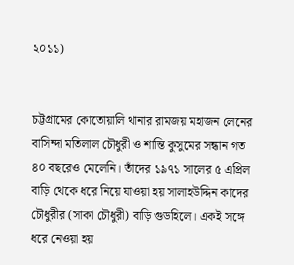২০১১)


চট্টগ্রামের কোতোয়ালি থানার রামজয় মহাজন লেনের বাসিন্দা মতিলাল চৌধুরী ও শান্তি কুসুমের সন্ধান গত ৪০ বছরেও মেলেনি। তাঁদের ১৯৭১ সালের ৫ এপ্রিল বাড়ি থেকে ধরে নিয়ে যাওয়া হয় সালাহউদ্দিন কাদের চৌধুরীর (সাকা চৌধুরী) বাড়ি গুডহিলে। একই সঙ্গে ধরে নেওয়া হয়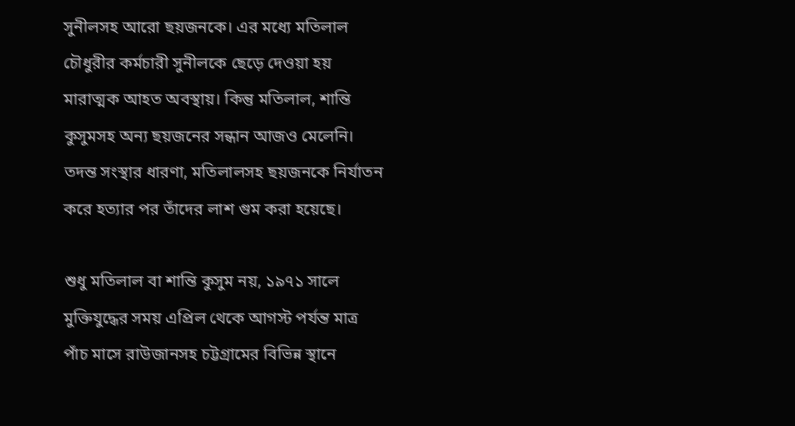সুনীলসহ আরো ছয়জনকে। এর মধ্যে মতিলাল চৌধুরীর কর্মচারী সুনীলকে ছেড়ে দেওয়া হয় মারাত্মক আহত অবস্থায়। কিন্তু মতিলাল, শান্তি কুসুমসহ অন্য ছয়জনের সন্ধান আজও মেলেনি। তদন্ত সংস্থার ধারণা, মতিলালসহ ছয়জনকে নির্যাতন করে হত্যার পর তাঁদের লাশ গুম করা হয়েছে।

শুধু মতিলাল বা শান্তি কুসুম নয়, ১৯৭১ সালে মুক্তিযুদ্ধের সময় এপ্রিল থেকে আগস্ট পর্যন্ত মাত্র পাঁচ মাসে রাউজানসহ চট্টগ্রামের বিভিন্ন স্থানে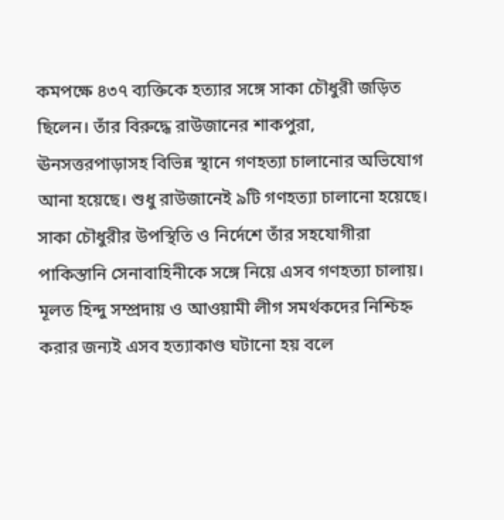কমপক্ষে ৪৩৭ ব্যক্তিকে হত্যার সঙ্গে সাকা চৌধুরী জড়িত ছিলেন। তাঁর বিরুদ্ধে রাউজানের শাকপুরা, ঊনসত্তরপাড়াসহ বিভিন্ন স্থানে গণহত্যা চালানোর অভিযোগ আনা হয়েছে। শুধু রাউজানেই ৯টি গণহত্যা চালানো হয়েছে। সাকা চৌধুরীর উপস্থিতি ও নির্দেশে তাঁর সহযোগীরা পাকিস্তানি সেনাবাহিনীকে সঙ্গে নিয়ে এসব গণহত্যা চালায়। মূলত হিন্দু সম্প্রদায় ও আওয়ামী লীগ সমর্থকদের নিশ্চিহ্ন করার জন্যই এসব হত্যাকাণ্ড ঘটানো হয় বলে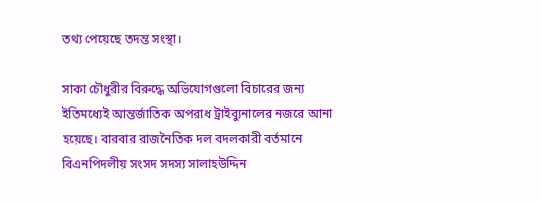তথ্য পেয়েছে তদন্ত সংস্থা।

সাকা চৌধুরীর বিরুদ্ধে অভিযোগগুলো বিচারের জন্য ইতিমধ্যেই আন্তর্জাতিক অপরাধ ট্রাইব্যুনালের নজরে আনা হয়েছে। বারবার রাজনৈতিক দল বদলকারী বর্তমানে বিএনপিদলীয় সংসদ সদস্য সালাহউদ্দিন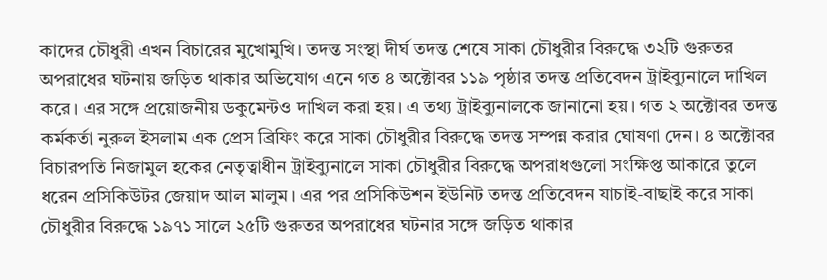কাদের চৌধুরী এখন বিচারের মুখোমুখি। তদন্ত সংস্থা দীর্ঘ তদন্ত শেষে সাকা চৌধুরীর বিরুদ্ধে ৩২টি গুরুতর অপরাধের ঘটনায় জড়িত থাকার অভিযোগ এনে গত ৪ অক্টোবর ১১৯ পৃষ্ঠার তদন্ত প্রতিবেদন ট্রাইব্যুনালে দাখিল করে। এর সঙ্গে প্রয়োজনীয় ডকুমেন্টও দাখিল করা হয়। এ তথ্য ট্রাইব্যুনালকে জানানো হয়। গত ২ অক্টোবর তদন্ত কর্মকর্তা নুরুল ইসলাম এক প্রেস ব্রিফিং করে সাকা চৌধুরীর বিরুদ্ধে তদন্ত সম্পন্ন করার ঘোষণা দেন। ৪ অক্টোবর বিচারপতি নিজামুল হকের নেতৃত্বাধীন ট্রাইব্যুনালে সাকা চৌধুরীর বিরুদ্ধে অপরাধগুলো সংক্ষিপ্ত আকারে তুলে ধরেন প্রসিকিউটর জেয়াদ আল মালুম। এর পর প্রসিকিউশন ইউনিট তদন্ত প্রতিবেদন যাচাই-বাছাই করে সাকা চৌধুরীর বিরুদ্ধে ১৯৭১ সালে ২৫টি গুরুতর অপরাধের ঘটনার সঙ্গে জড়িত থাকার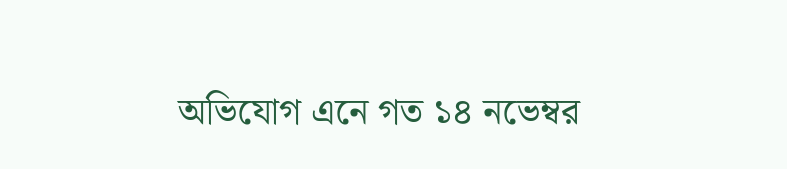অভিযোগ এনে গত ১৪ নভেম্বর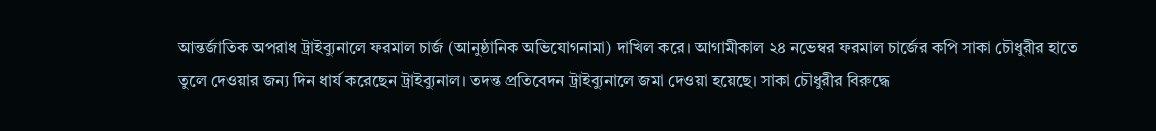আন্তর্জাতিক অপরাধ ট্রাইব্যুনালে ফরমাল চার্জ (আনুষ্ঠানিক অভিযোগনামা) দাখিল করে। আগামীকাল ২৪ নভেম্বর ফরমাল চার্জের কপি সাকা চৌধুরীর হাতে তুলে দেওয়ার জন্য দিন ধার্য করেছেন ট্রাইব্যুনাল। তদন্ত প্রতিবেদন ট্রাইব্যুনালে জমা দেওয়া হয়েছে। সাকা চৌধুরীর বিরুদ্ধে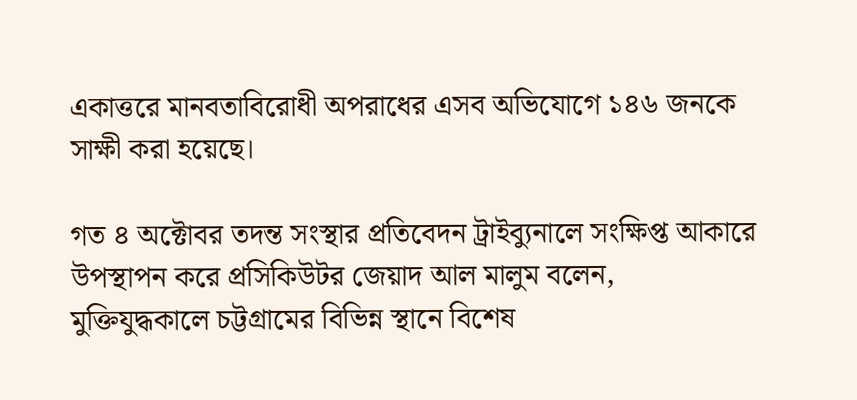একাত্তরে মানবতাবিরোধী অপরাধের এসব অভিযোগে ১৪৬ জনকে সাক্ষী করা হয়েছে।

গত ৪ অক্টোবর তদন্ত সংস্থার প্রতিবেদন ট্রাইব্যুনালে সংক্ষিপ্ত আকারে উপস্থাপন করে প্রসিকিউটর জেয়াদ আল মালুম বলেন, মুক্তিযুদ্ধকালে চট্টগ্রামের বিভিন্ন স্থানে বিশেষ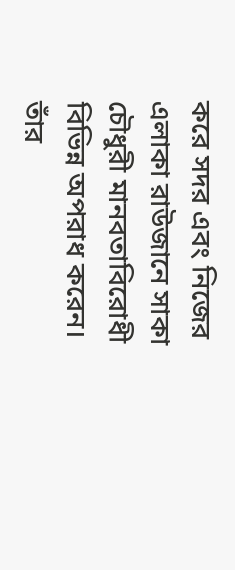করে সদর এবং নিজের এলাকা রাউজানে সাকা চৌধুরী মানবতাবিরোধী বিভিন্ন অপরাধ করেন। তাঁর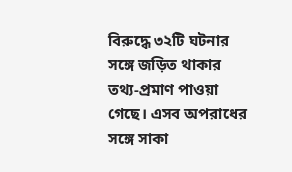বিরুদ্ধে ৩২টি ঘটনার সঙ্গে জড়িত থাকার তথ্য-প্রমাণ পাওয়া গেছে। এসব অপরাধের সঙ্গে সাকা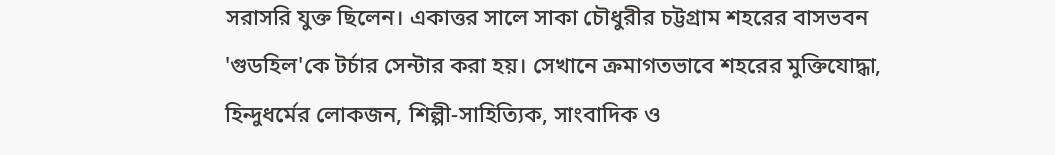সরাসরি যুক্ত ছিলেন। একাত্তর সালে সাকা চৌধুরীর চট্টগ্রাম শহরের বাসভবন 'গুডহিল'কে টর্চার সেন্টার করা হয়। সেখানে ক্রমাগতভাবে শহরের মুক্তিযোদ্ধা, হিন্দুধর্মের লোকজন, শিল্পী-সাহিত্যিক, সাংবাদিক ও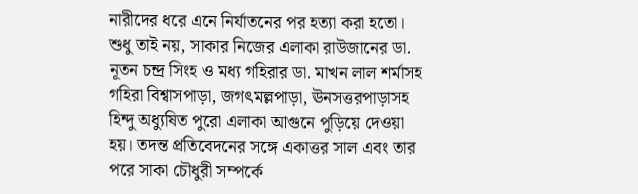নারীদের ধরে এনে নির্যাতনের পর হত্যা করা হতো। শুধু তাই নয়, সাকার নিজের এলাকা রাউজানের ডা. নূতন চন্দ্র সিংহ ও মধ্য গহিরার ডা. মাখন লাল শর্মাসহ গহিরা বিশ্বাসপাড়া, জগৎমল্লপাড়া, ঊনসত্তরপাড়াসহ হিন্দু অধ্যুষিত পুরো এলাকা আগুনে পুড়িয়ে দেওয়া হয়। তদন্ত প্রতিবেদনের সঙ্গে একাত্তর সাল এবং তার পরে সাকা চৌধুরী সম্পর্কে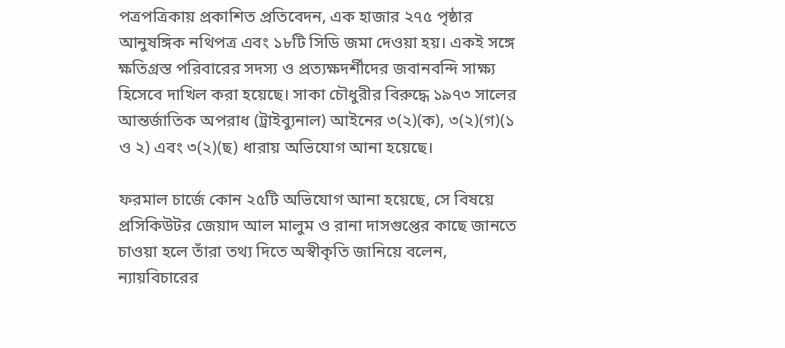পত্রপত্রিকায় প্রকাশিত প্রতিবেদন, এক হাজার ২৭৫ পৃষ্ঠার আনুষঙ্গিক নথিপত্র এবং ১৮টি সিডি জমা দেওয়া হয়। একই সঙ্গে ক্ষতিগ্রস্ত পরিবারের সদস্য ও প্রত্যক্ষদর্শীদের জবানবন্দি সাক্ষ্য হিসেবে দাখিল করা হয়েছে। সাকা চৌধুরীর বিরুদ্ধে ১৯৭৩ সালের আন্তর্জাতিক অপরাধ (ট্রাইব্যুনাল) আইনের ৩(২)(ক), ৩(২)(গ)(১ ও ২) এবং ৩(২)(ছ) ধারায় অভিযোগ আনা হয়েছে।

ফরমাল চার্জে কোন ২৫টি অভিযোগ আনা হয়েছে, সে বিষয়ে প্রসিকিউটর জেয়াদ আল মালুম ও রানা দাসগুপ্তের কাছে জানতে চাওয়া হলে তাঁরা তথ্য দিতে অস্বীকৃতি জানিয়ে বলেন, ন্যায়বিচারের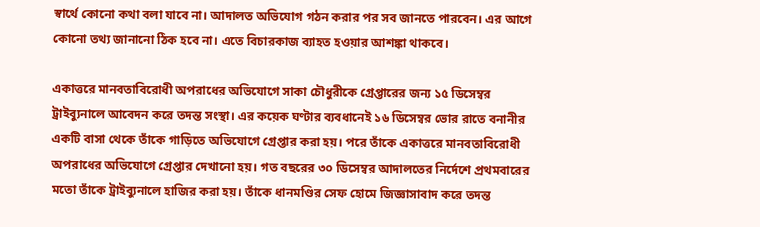স্বার্থে কোনো কথা বলা যাবে না। আদালত অভিযোগ গঠন করার পর সব জানতে পারবেন। এর আগে কোনো তথ্য জানানো ঠিক হবে না। এতে বিচারকাজ ব্যাহত হওয়ার আশঙ্কা থাকবে।

একাত্তরে মানবতাবিরোধী অপরাধের অভিযোগে সাকা চৌধুরীকে গ্রেপ্তারের জন্য ১৫ ডিসেম্বর ট্রাইব্যুনালে আবেদন করে তদন্ত সংস্থা। এর কয়েক ঘণ্টার ব্যবধানেই ১৬ ডিসেম্বর ভোর রাতে বনানীর একটি বাসা থেকে তাঁকে গাড়িতে অভিযোগে গ্রেপ্তার করা হয়। পরে তাঁকে একাত্তরে মানবতাবিরোধী অপরাধের অভিযোগে গ্রেপ্তার দেখানো হয়। গত বছরের ৩০ ডিসেম্বর আদালতের নির্দেশে প্রথমবারের মতো তাঁকে ট্রাইব্যুনালে হাজির করা হয়। তাঁকে ধানমণ্ডির সেফ হোমে জিজ্ঞাসাবাদ করে তদন্ত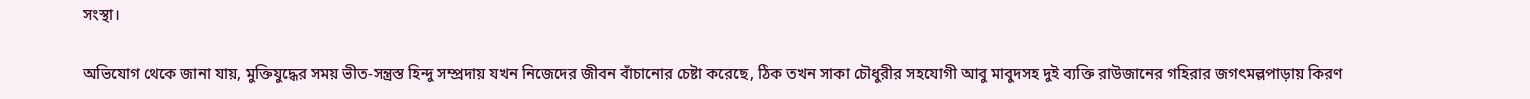সংস্থা।

অভিযোগ থেকে জানা যায়, মুক্তিযুদ্ধের সময় ভীত-সন্ত্রস্ত হিন্দু সম্প্রদায় যখন নিজেদের জীবন বাঁচানোর চেষ্টা করেছে, ঠিক তখন সাকা চৌধুরীর সহযোগী আবু মাবুদসহ দুই ব্যক্তি রাউজানের গহিরার জগৎমল্লপাড়ায় কিরণ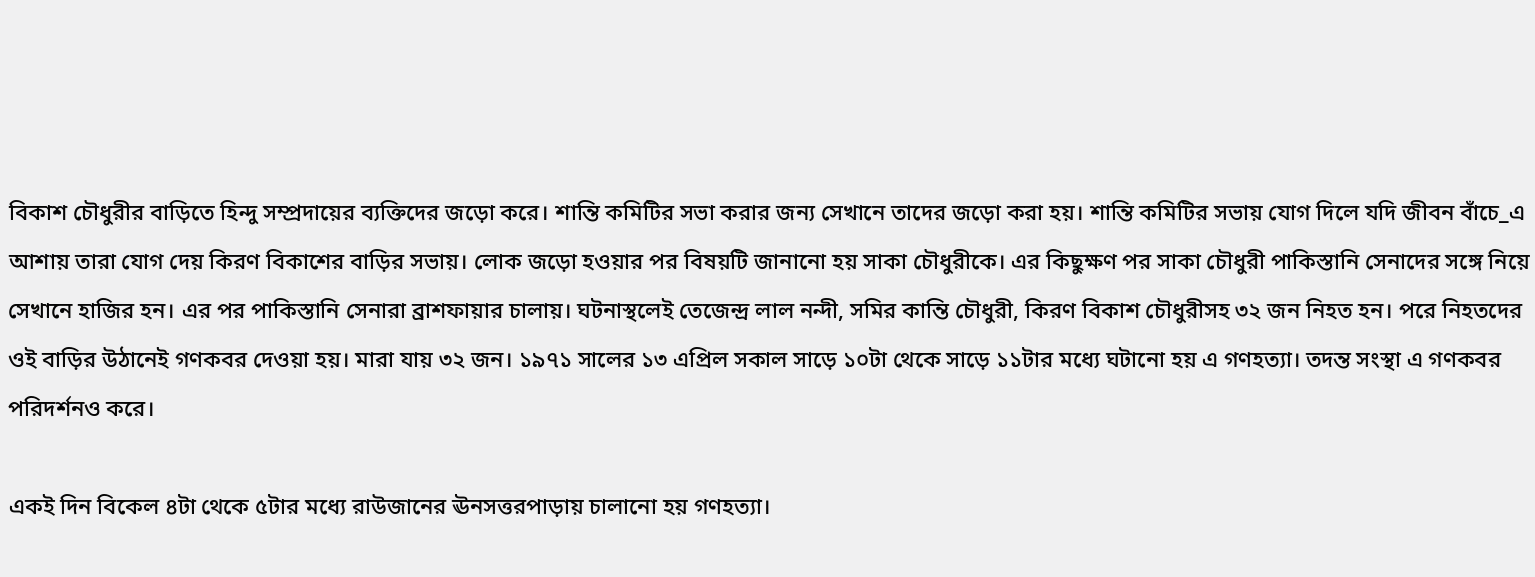বিকাশ চৌধুরীর বাড়িতে হিন্দু সম্প্রদায়ের ব্যক্তিদের জড়ো করে। শান্তি কমিটির সভা করার জন্য সেখানে তাদের জড়ো করা হয়। শান্তি কমিটির সভায় যোগ দিলে যদি জীবন বাঁচে_এ আশায় তারা যোগ দেয় কিরণ বিকাশের বাড়ির সভায়। লোক জড়ো হওয়ার পর বিষয়টি জানানো হয় সাকা চৌধুরীকে। এর কিছুক্ষণ পর সাকা চৌধুরী পাকিস্তানি সেনাদের সঙ্গে নিয়ে সেখানে হাজির হন। এর পর পাকিস্তানি সেনারা ব্রাশফায়ার চালায়। ঘটনাস্থলেই তেজেন্দ্র লাল নন্দী, সমির কান্তি চৌধুরী, কিরণ বিকাশ চৌধুরীসহ ৩২ জন নিহত হন। পরে নিহতদের ওই বাড়ির উঠানেই গণকবর দেওয়া হয়। মারা যায় ৩২ জন। ১৯৭১ সালের ১৩ এপ্রিল সকাল সাড়ে ১০টা থেকে সাড়ে ১১টার মধ্যে ঘটানো হয় এ গণহত্যা। তদন্ত সংস্থা এ গণকবর পরিদর্শনও করে।

একই দিন বিকেল ৪টা থেকে ৫টার মধ্যে রাউজানের ঊনসত্তরপাড়ায় চালানো হয় গণহত্যা।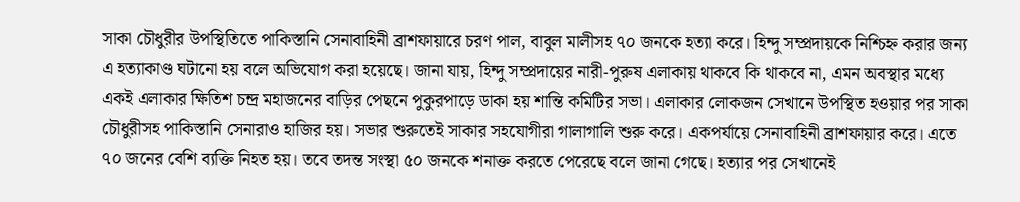সাকা চৌধুরীর উপস্থিতিতে পাকিস্তানি সেনাবাহিনী ব্রাশফায়ারে চরণ পাল, বাবুল মালীসহ ৭০ জনকে হত্যা করে। হিন্দু সম্প্রদায়কে নিশ্চিহ্ন করার জন্য এ হত্যাকাণ্ড ঘটানো হয় বলে অভিযোগ করা হয়েছে। জানা যায়, হিন্দু সম্প্রদায়ের নারী-পুরুষ এলাকায় থাকবে কি থাকবে না, এমন অবস্থার মধ্যে একই এলাকার ক্ষিতিশ চন্দ্র মহাজনের বাড়ির পেছনে পুকুরপাড়ে ডাকা হয় শান্তি কমিটির সভা। এলাকার লোকজন সেখানে উপস্থিত হওয়ার পর সাকা চৌধুরীসহ পাকিস্তানি সেনারাও হাজির হয়। সভার শুরুতেই সাকার সহযোগীরা গালাগালি শুরু করে। একপর্যায়ে সেনাবাহিনী ব্রাশফায়ার করে। এতে ৭০ জনের বেশি ব্যক্তি নিহত হয়। তবে তদন্ত সংস্থা ৫০ জনকে শনাক্ত করতে পেরেছে বলে জানা গেছে। হত্যার পর সেখানেই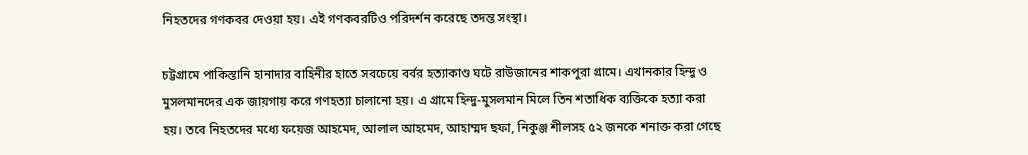নিহতদের গণকবর দেওয়া হয়। এই গণকবরটিও পরিদর্শন করেছে তদন্ত সংস্থা।

চট্টগ্রামে পাকিস্তানি হানাদার বাহিনীর হাতে সবচেয়ে বর্বর হত্যাকাণ্ড ঘটে রাউজানের শাকপুরা গ্রামে। এখানকার হিন্দু ও মুসলমানদের এক জায়গায় করে গণহত্যা চালানো হয়। এ গ্রামে হিন্দু-মুসলমান মিলে তিন শতাধিক ব্যক্তিকে হত্যা করা হয়। তবে নিহতদের মধ্যে ফয়েজ আহমেদ, আলাল আহমেদ, আহাম্মদ ছফা, নিকুঞ্জ শীলসহ ৫২ জনকে শনাক্ত করা গেছে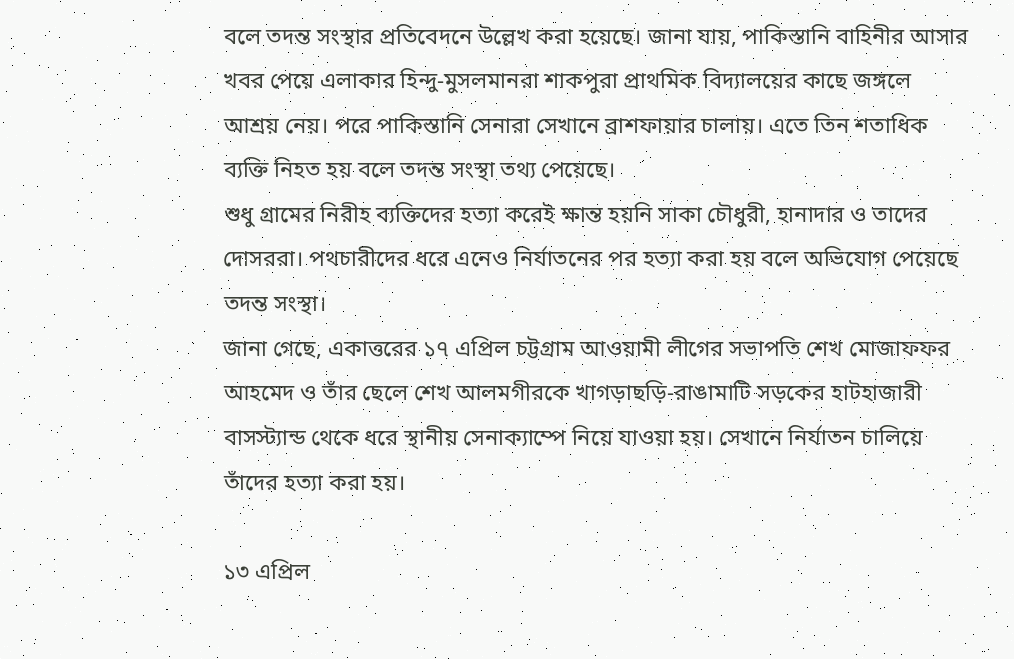বলে তদন্ত সংস্থার প্রতিবেদনে উল্লেখ করা হয়েছে। জানা যায়, পাকিস্তানি বাহিনীর আসার খবর পেয়ে এলাকার হিন্দু-মুসলমানরা শাকপুরা প্রাথমিক বিদ্যালয়ের কাছে জঙ্গলে আশ্রয় নেয়। পরে পাকিস্তানি সেনারা সেখানে ব্রাশফায়ার চালায়। এতে তিন শতাধিক ব্যক্তি নিহত হয় বলে তদন্ত সংস্থা তথ্য পেয়েছে।
শুধু গ্রামের নিরীহ ব্যক্তিদের হত্যা করেই ক্ষান্ত হয়নি সাকা চৌধুরী, হানাদার ও তাদের দোসররা। পথচারীদের ধরে এনেও নির্যাতনের পর হত্যা করা হয় বলে অভিযোগ পেয়েছে তদন্ত সংস্থা।
জানা গেছে, একাত্তরের ১৭ এপ্রিল চট্টগ্রাম আওয়ামী লীগের সভাপতি শেখ মোজাফফর আহমেদ ও তাঁর ছেলে শেখ আলমগীরকে খাগড়াছড়ি-রাঙামাটি সড়কের হাটহাজারী বাসস্ট্যান্ড থেকে ধরে স্থানীয় সেনাক্যাম্পে নিয়ে যাওয়া হয়। সেখানে নির্যাতন চালিয়ে তাঁদের হত্যা করা হয়।

১৩ এপ্রিল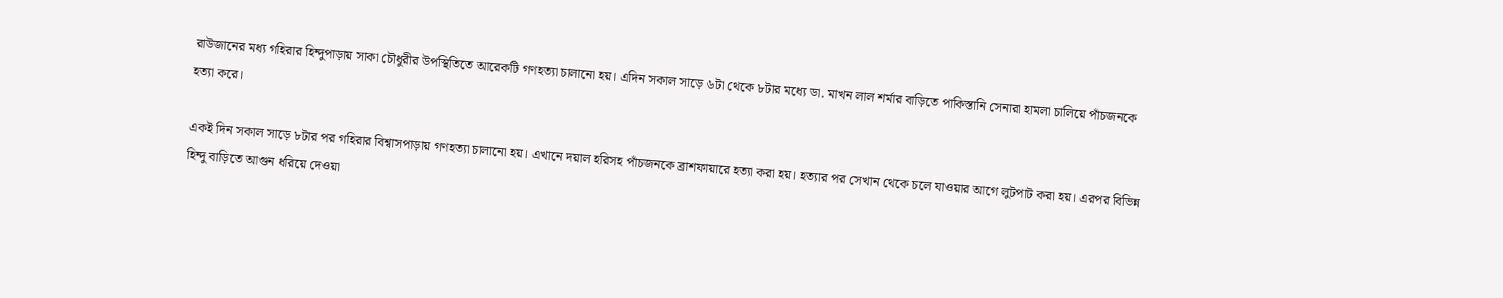রাউজানের মধ্য গহিরার হিন্দুপাড়ায় সাকা চৌধুরীর উপস্থিতিতে আরেকটি গণহত্যা চালানো হয়। এদিন সকাল সাড়ে ৬টা থেকে ৮টার মধ্যে ডা. মাখন লাল শর্মার বাড়িতে পাকিস্তানি সেনারা হামলা চালিয়ে পাঁচজনকে হত্যা করে।

একই দিন সকাল সাড়ে ৮টার পর গহিরার বিশ্বাসপাড়ায় গণহত্যা চালানো হয়। এখানে দয়াল হরিসহ পাঁচজনকে ব্রাশফায়ারে হত্যা করা হয়। হত্যার পর সেখান থেকে চলে যাওয়ার আগে লুটপাট করা হয়। এরপর বিভিন্ন হিন্দু বাড়িতে আগুন ধরিয়ে দেওয়া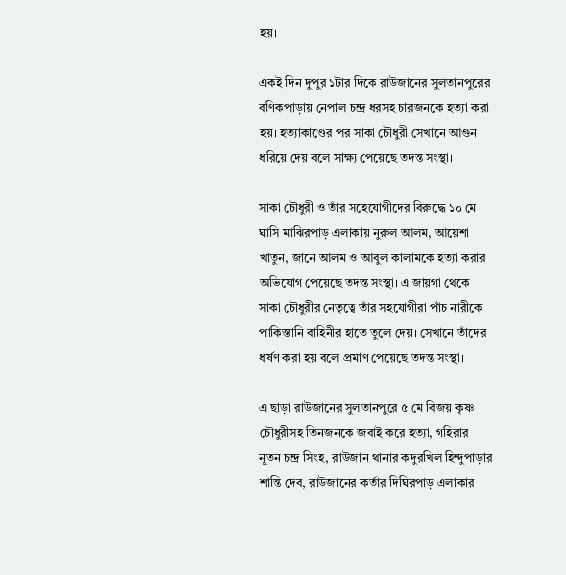হয়।

একই দিন দুপুর ১টার দিকে রাউজানের সুলতানপুরের বণিকপাড়ায় নেপাল চন্দ্র ধরসহ চারজনকে হত্যা করা হয়। হত্যাকাণ্ডের পর সাকা চৌধুরী সেখানে আগুন ধরিয়ে দেয় বলে সাক্ষ্য পেয়েছে তদন্ত সংস্থা।

সাকা চৌধুরী ও তাঁর সহেযোগীদের বিরুদ্ধে ১০ মে ঘাসি মাঝিরপাড় এলাকায় নুরুল আলম, আয়েশা খাতুন, জানে আলম ও আবুল কালামকে হত্যা করার অভিযোগ পেয়েছে তদন্ত সংস্থা। এ জায়গা থেকে সাকা চৌধুরীর নেতৃত্বে তাঁর সহযোগীরা পাঁচ নারীকে পাকিস্তানি বাহিনীর হাতে তুলে দেয়। সেখানে তাঁদের ধর্ষণ করা হয় বলে প্রমাণ পেয়েছে তদন্ত সংস্থা।

এ ছাড়া রাউজানের সুলতানপুরে ৫ মে বিজয় কৃষ্ণ চৌধুরীসহ তিনজনকে জবাই করে হত্যা, গহিরার নূতন চন্দ্র সিংহ, রাউজান থানার কদুরখিল হিন্দুপাড়ার শান্তি দেব, রাউজানের কর্তার দিঘিরপাড় এলাকার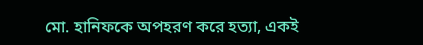মো. হানিফকে অপহরণ করে হত্যা, একই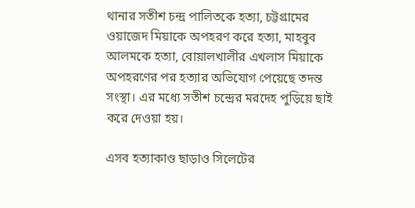থানার সতীশ চন্দ্র পালিতকে হত্যা, চট্টগ্রামের ওয়াজেদ মিয়াকে অপহরণ করে হত্যা, মাহবুব আলমকে হত্যা, বোয়ালখালীর এখলাস মিয়াকে অপহরণের পর হত্যার অভিযোগ পেয়েছে তদন্ত সংস্থা। এর মধ্যে সতীশ চন্দ্রের মরদেহ পুড়িয়ে ছাই করে দেওয়া হয়।

এসব হত্যাকাণ্ড ছাড়াও সিলেটের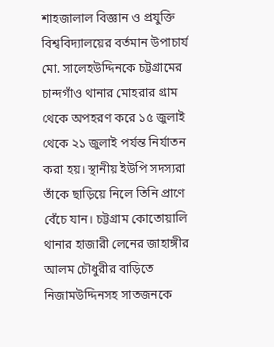শাহজালাল বিজ্ঞান ও প্রযুক্তি বিশ্ববিদ্যালয়ের বর্তমান উপাচার্য মো. সালেহউদ্দিনকে চট্টগ্রামের চান্দগাঁও থানার মোহরার গ্রাম থেকে অপহরণ করে ১৫ জুলাই থেকে ২১ জুলাই পর্যন্ত নির্যাতন করা হয়। স্থানীয় ইউপি সদস্যরা তাঁকে ছাড়িয়ে নিলে তিনি প্রাণে বেঁচে যান। চট্টগ্রাম কোতোয়ালি থানার হাজারী লেনের জাহাঙ্গীর আলম চৌধুরীর বাড়িতে নিজামউদ্দিনসহ সাতজনকে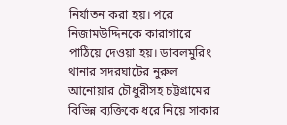নির্যাতন করা হয়। পরে নিজামউদ্দিনকে কারাগারে পাঠিয়ে দেওয়া হয়। ডাবলমুরিং থানার সদরঘাটের নুরুল আনোয়ার চৌধুরীসহ চট্টগ্রামের বিভিন্ন ব্যক্তিকে ধরে নিয়ে সাকার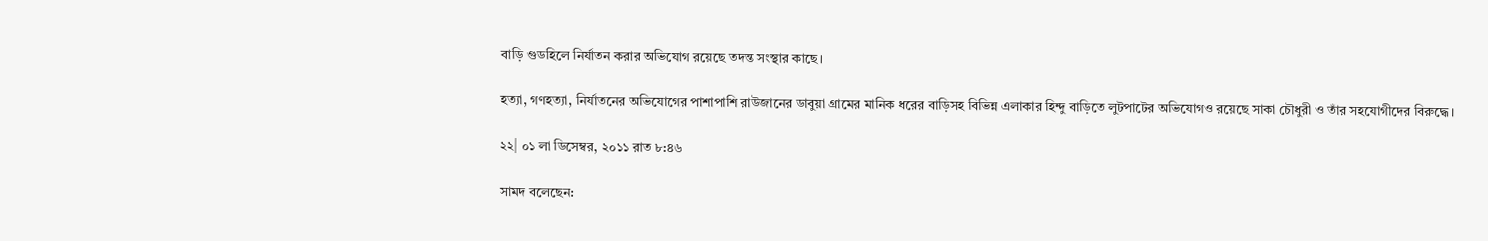বাড়ি গুডহিলে নির্যাতন করার অভিযোগ রয়েছে তদন্ত সংস্থার কাছে।

হত্যা, গণহত্যা, নির্যাতনের অভিযোগের পাশাপাশি রাউজানের ডাবুয়া গ্রামের মানিক ধরের বাড়িসহ বিভিন্ন এলাকার হিন্দু বাড়িতে লুটপাটের অভিযোগও রয়েছে সাকা চৌধুরী ও তাঁর সহযোগীদের বিরুদ্ধে।

২২| ০১ লা ডিসেম্বর, ২০১১ রাত ৮:৪৬

সামদ বলেছেন: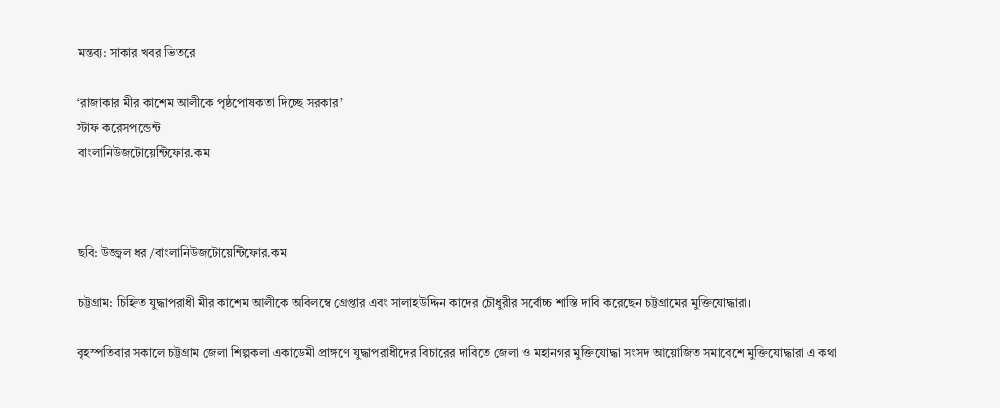মন্তব্য: সাকার খবর ভিতরে

‘রাজাকার মীর কাশেম আলীকে পৃষ্ঠপোষকতা দিচ্ছে সরকার’
স্টাফ করেসপন্ডেন্ট
বাংলানিউজটোয়েন্টিফোর.কম



ছবি: উজ্জ্বল ধর /বাংলানিউজটোয়েন্টিফোর.কম

চট্টগ্রাম: চিহ্নিত যুদ্ধাপরাধী মীর কাশেম আলীকে অবিলম্বে গ্রেপ্তার এবং সালাহউদ্দিন কাদের চৌধুরীর সর্বোচ্চ শাস্তি দাবি করেছেন চট্টগ্রামের মুক্তিযোদ্ধারা।

বৃহস্পতিবার সকালে চট্টগ্রাম জেলা শিল্পকলা একাডেমী প্রাঙ্গণে যুদ্ধাপরাধীদের বিচারের দাবিতে জেলা ও মহানগর মুক্তিযোদ্ধা সংসদ আয়োজিত সমাবেশে মুক্তিযোদ্ধারা এ কথা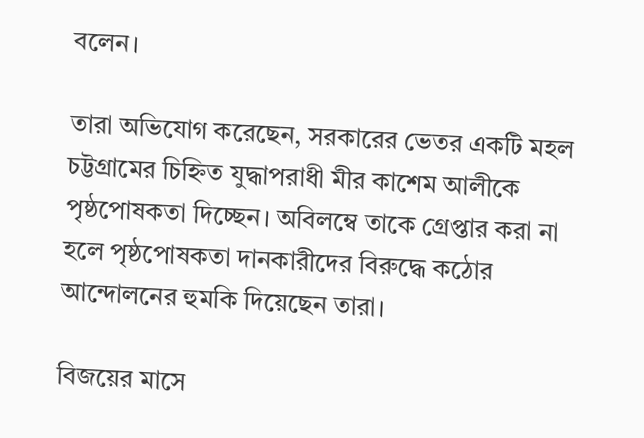বলেন।

তারা অভিযোগ করেছেন, সরকারের ভেতর একটি মহল চট্টগ্রামের চিহ্নিত যুদ্ধাপরাধী মীর কাশেম আলীকে পৃষ্ঠপোষকতা দিচ্ছেন। অবিলম্বে তাকে গ্রেপ্তার করা না হলে পৃষ্ঠপোষকতা দানকারীদের বিরুদ্ধে কঠোর আন্দোলনের হুমকি দিয়েছেন তারা।

বিজয়ের মাসে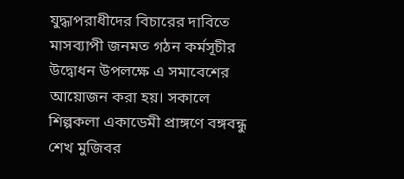যুদ্ধাপরাধীদের বিচারের দাবিতে মাসব্যাপী জনমত গঠন কর্মসূচীর উদ্বোধন উপলক্ষে এ সমাবেশের আয়োজন করা হয়। সকালে শিল্পকলা একাডেমী প্রাঙ্গণে বঙ্গবন্ধু শেখ মুজিবর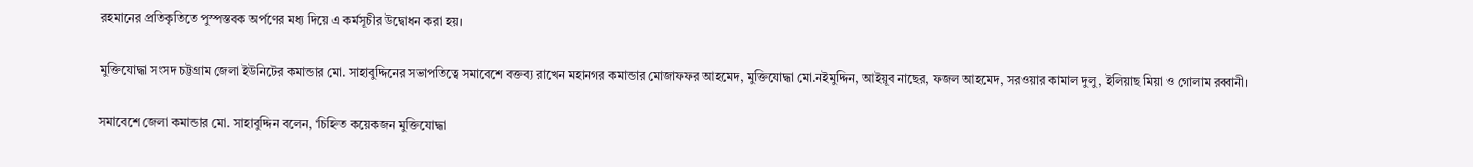রহমানের প্রতিকৃতিতে পুস্পস্তবক অর্পণের মধ্য দিয়ে এ কর্মসূচীর উদ্বোধন করা হয়।

মুক্তিযোদ্ধা সংসদ চট্টগ্রাম জেলা ইউনিটের কমান্ডার মো. সাহাবুদ্দিনের সভাপতিত্বে সমাবেশে বক্তব্য রাখেন মহানগর কমান্ডার মোজাফফর আহমেদ, মুক্তিযোদ্ধা মো.নইমুদ্দিন, আইয়ূব নাছের, ফজল আহমেদ, সরওয়ার কামাল দুলু, ইলিয়াছ মিয়া ও গোলাম রব্বানী।

সমাবেশে জেলা কমান্ডার মো. সাহাবুদ্দিন বলেন, ‘চিহ্নিত কয়েকজন মুক্তিযোদ্ধা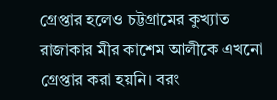গ্রেপ্তার হলেও চট্টগ্রামের কুখ্যাত রাজাকার মীর কাশেম আলীকে এখনো গ্রেপ্তার করা হয়নি। বরং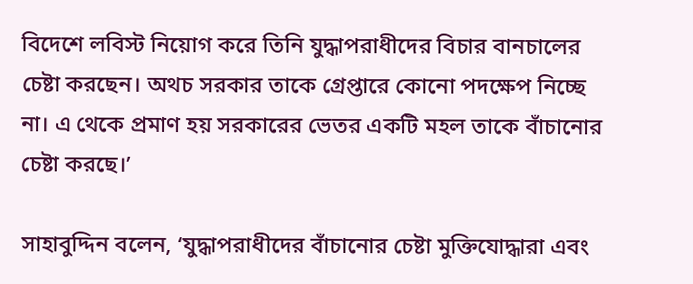বিদেশে লবিস্ট নিয়োগ করে তিনি যুদ্ধাপরাধীদের বিচার বানচালের চেষ্টা করছেন। অথচ সরকার তাকে গ্রেপ্তারে কোনো পদক্ষেপ নিচ্ছে না। এ থেকে প্রমাণ হয় সরকারের ভেতর একটি মহল তাকে বাঁচানোর চেষ্টা করছে।’

সাহাবুদ্দিন বলেন, ‘যুদ্ধাপরাধীদের বাঁচানোর চেষ্টা মুক্তিযোদ্ধারা এবং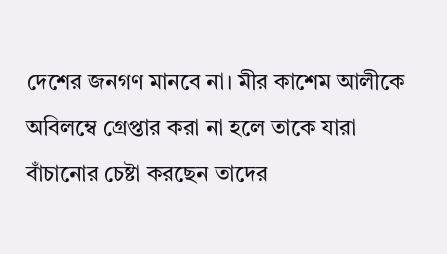দেশের জনগণ মানবে না। মীর কাশেম আলীকে অবিলম্বে গ্রেপ্তার করা না হলে তাকে যারা বাঁচানোর চেষ্টা করছেন তাদের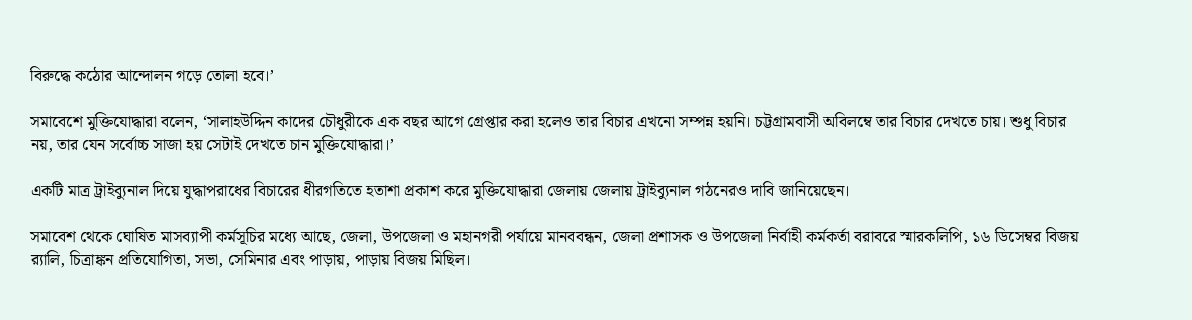বিরুদ্ধে কঠোর আন্দোলন গড়ে তোলা হবে।’

সমাবেশে মুক্তিযোদ্ধারা বলেন, ‘সালাহউদ্দিন কাদের চৌধুরীকে এক বছর আগে গ্রেপ্তার করা হলেও তার বিচার এখনো সম্পন্ন হয়নি। চট্টগ্রামবাসী অবিলম্বে তার বিচার দেখতে চায়। শুধু বিচার নয়, তার যেন সর্বোচ্চ সাজা হয় সেটাই দেখতে চান মুক্তিযোদ্ধারা।’

একটি মাত্র ট্রাইব্যুনাল দিয়ে যুদ্ধাপরাধের বিচারের ধীরগতিতে হতাশা প্রকাশ করে মুক্তিযোদ্ধারা জেলায় জেলায় ট্রাইব্যুনাল গঠনেরও দাবি জানিয়েছেন।

সমাবেশ থেকে ঘোষিত মাসব্যাপী কর্মসূচির মধ্যে আছে, জেলা, উপজেলা ও মহানগরী পর্যায়ে মানববন্ধন, জেলা প্রশাসক ও উপজেলা নির্বাহী কর্মকর্তা বরাবরে স্মারকলিপি, ১৬ ডিসেম্বর বিজয় র‌্যালি, চিত্রাঙ্কন প্রতিযোগিতা, সভা, সেমিনার এবং পাড়ায়, পাড়ায় বিজয় মিছিল।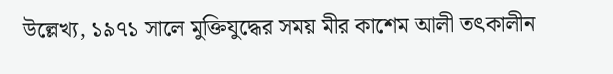উল্লেখ্য, ১৯৭১ সালে মুক্তিযুদ্ধের সময় মীর কাশেম আলী তৎকালীন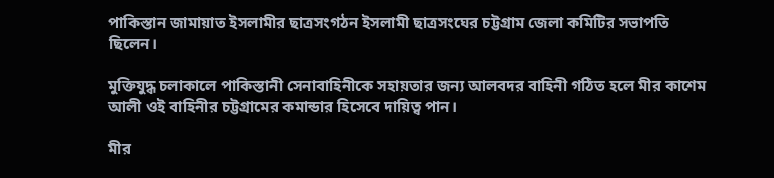পাকিস্তান জামায়াত ইসলামীর ছাত্রসংগঠন ইসলামী ছাত্রসংঘের চট্টগ্রাম জেলা কমিটির সভাপতি ছিলেন।

মুক্তিযুদ্ধ চলাকালে পাকিস্তানী সেনাবাহিনীকে সহায়তার জন্য আলবদর বাহিনী গঠিত হলে মীর কাশেম আলী ওই বাহিনীর চট্টগ্রামের কমান্ডার হিসেবে দায়িত্ব পান।

মীর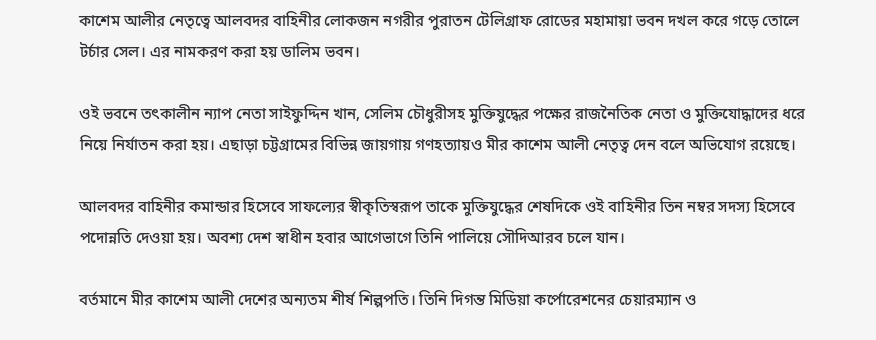কাশেম আলীর নেতৃত্বে আলবদর বাহিনীর লোকজন নগরীর পুরাতন টেলিগ্রাফ রোডের মহামায়া ভবন দখল করে গড়ে তোলে টর্চার সেল। এর নামকরণ করা হয় ডালিম ভবন।

ওই ভবনে তৎকালীন ন্যাপ নেতা সাইফুদ্দিন খান, সেলিম চৌধুরীসহ মুক্তিযুদ্ধের পক্ষের রাজনৈতিক নেতা ও মুক্তিযোদ্ধাদের ধরে নিয়ে নির্যাতন করা হয়। এছাড়া চট্টগ্রামের বিভিন্ন জায়গায় গণহত্যায়ও মীর কাশেম আলী নেতৃত্ব দেন বলে অভিযোগ রয়েছে।

আলবদর বাহিনীর কমান্ডার হিসেবে সাফল্যের স্বীকৃতিস্বরূপ তাকে মুক্তিযুদ্ধের শেষদিকে ওই বাহিনীর তিন নম্বর সদস্য হিসেবে পদোন্নতি দেওয়া হয়। অবশ্য দেশ স্বাধীন হবার আগেভাগে তিনি পালিয়ে সৌদিআরব চলে যান।

বর্তমানে মীর কাশেম আলী দেশের অন্যতম শীর্ষ শিল্পপতি। তিনি দিগন্ত মিডিয়া কর্পোরেশনের চেয়ারম্যান ও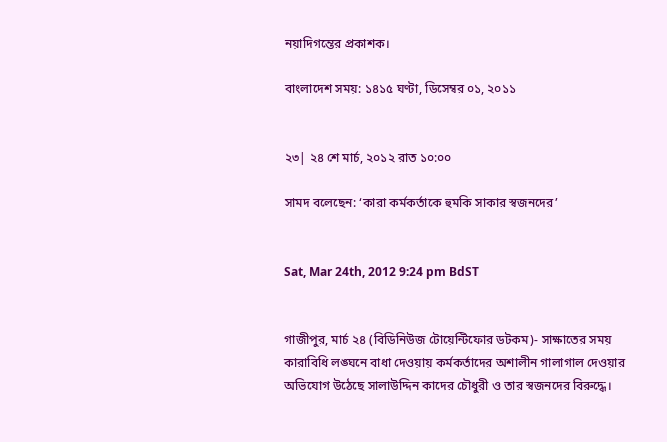নয়াদিগন্তের প্রকাশক।

বাংলাদেশ সময়: ১৪১৫ ঘণ্টা, ডিসেম্বর ০১, ২০১১


২৩| ২৪ শে মার্চ, ২০১২ রাত ১০:০০

সামদ বলেছেন: ‘কারা কর্মকর্তাকে হুমকি সাকার স্বজনদের’


Sat, Mar 24th, 2012 9:24 pm BdST


গাজীপুর, মার্চ ২৪ (বিডিনিউজ টোয়েন্টিফোর ডটকম)- সাক্ষাতের সময় কারাবিধি লঙ্ঘনে বাধা দেওয়ায় কর্মকর্তাদের অশালীন গালাগাল দেওয়ার অভিযোগ উঠেছে সালাউদ্দিন কাদের চৌধুরী ও তার স্বজনদের বিরুদ্ধে।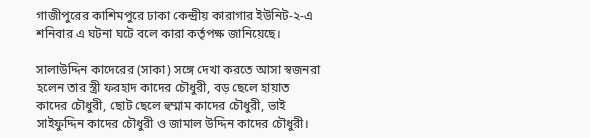গাজীপুরের কাশিমপুরে ঢাকা কেন্দ্রীয় কারাগার ইউনিট-২-এ শনিবার এ ঘটনা ঘটে বলে কারা কর্তৃপক্ষ জানিয়েছে।

সালাউদ্দিন কাদেরের (সাকা) সঙ্গে দেখা করতে আসা স্বজনরা হলেন তার স্ত্রী ফরহাদ কাদের চৌধুরী, বড় ছেলে হায়াত কাদের চৌধুরী, ছোট ছেলে হুম্মাম কাদের চৌধুরী, ভাই সাইফুদ্দিন কাদের চৌধুরী ও জামাল উদ্দিন কাদের চৌধুরী।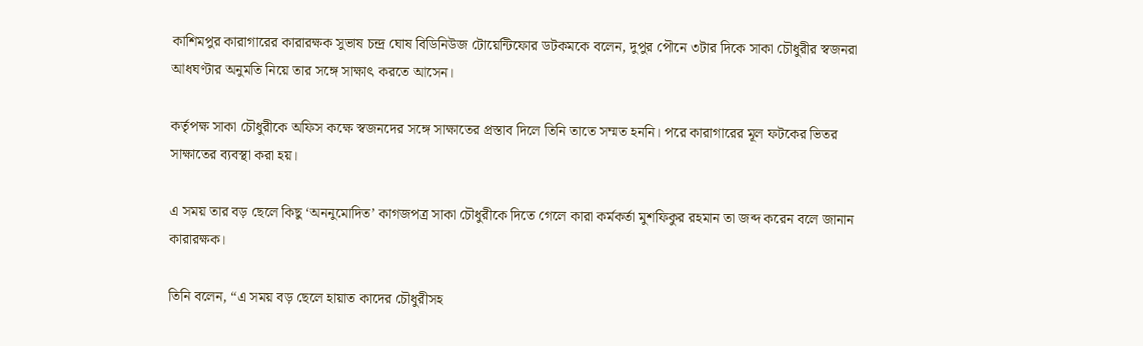কাশিমপুর কারাগারের কারারক্ষক সুভাষ চন্দ্র ঘোষ বিডিনিউজ টোয়েন্টিফোর ডটকমকে বলেন, দুপুর পৌনে ৩টার দিকে সাকা চৌধুরীর স্বজনরা আধঘণ্টার অনুমতি নিয়ে তার সঙ্গে সাক্ষাৎ করতে আসেন।

কর্তৃপক্ষ সাকা চৌধুরীকে অফিস কক্ষে স্বজনদের সঙ্গে সাক্ষাতের প্রস্তাব দিলে তিনি তাতে সম্মত হননি। পরে কারাগারের মূল ফটকের ভিতর সাক্ষাতের ব্যবস্থা করা হয়।

এ সময় তার বড় ছেলে কিছু ‘অননুমোদিত’ কাগজপত্র সাকা চৌধুরীকে দিতে গেলে কারা কর্মকর্তা মুশফিকুর রহমান তা জব্দ করেন বলে জানান কারারক্ষক।

তিনি বলেন, “এ সময় বড় ছেলে হায়াত কাদের চৌধুরীসহ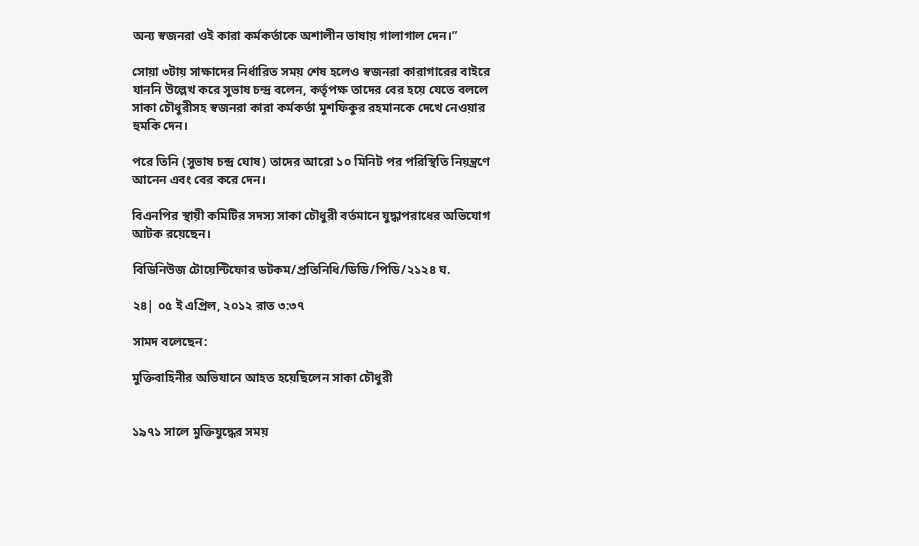অন্য স্বজনরা ওই কারা কর্মকর্তাকে অশালীন ভাষায় গালাগাল দেন।”

সোয়া ৩টায় সাক্ষাদের নির্ধারিত সময় শেষ হলেও স্বজনরা কারাগারের বাইরে যাননি উল্লেখ করে সুভাষ চন্দ্র বলেন, কর্তৃপক্ষ তাদের বের হয়ে যেতে বললে সাকা চৌধুরীসহ স্বজনরা কারা কর্মকর্তা মুশফিকুর রহমানকে দেখে নেওয়ার হুমকি দেন।

পরে তিনি (সুভাষ চন্দ্র ঘোষ) তাদের আরো ১০ মিনিট পর পরিস্থিতি নিয়ন্ত্রণে আনেন এবং বের করে দেন।

বিএনপির স্থায়ী কমিটির সদস্য সাকা চৌধুরী বর্তমানে যুদ্ধাপরাধের অভিযোগ আটক রয়েছেন।

বিডিনিউজ টোয়েন্টিফোর ডটকম/প্রতিনিধি/ডিডি/পিডি/২১২৪ ঘ.

২৪| ০৫ ই এপ্রিল, ২০১২ রাত ৩:৩৭

সামদ বলেছেন:

মুক্তিবাহিনীর অভিযানে আহত হয়েছিলেন সাকা চৌধুরী


১৯৭১ সালে মুক্তিযুদ্ধের সময়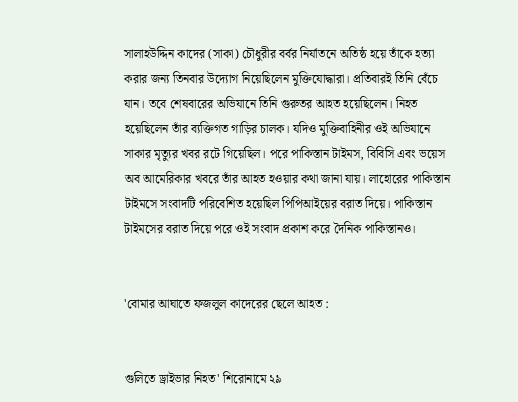সালাহউদ্দিন কাদের (সাকা) চৌধুরীর বর্বর নির্যাতনে অতিষ্ঠ হয়ে তাঁকে হত্যা করার জন্য তিনবার উদ্যোগ নিয়েছিলেন মুক্তিযোদ্ধারা। প্রতিবারই তিনি বেঁচে যান। তবে শেষবারের অভিযানে তিনি গুরুতর আহত হয়েছিলেন। নিহত হয়েছিলেন তাঁর ব্যক্তিগত গাড়ির চালক। যদিও মুক্তিবাহিনীর ওই অভিযানে সাকার মৃত্যুর খবর রটে গিয়েছিল। পরে পাকিস্তান টাইমস, বিবিসি এবং ভয়েস অব আমেরিকার খবরে তাঁর আহত হওয়ার কথা জানা যায়। লাহোরের পাকিস্তান টাইমসে সংবাদটি পরিবেশিত হয়েছিল পিপিআইয়ের বরাত দিয়ে। পাকিস্তান টাইমসের বরাত দিয়ে পরে ওই সংবাদ প্রকাশ করে দৈনিক পাকিস্তানও।


'বোমার আঘাতে ফজলুল কাদেরের ছেলে আহত :


গুলিতে ড্রাইভার নিহত' শিরোনামে ২৯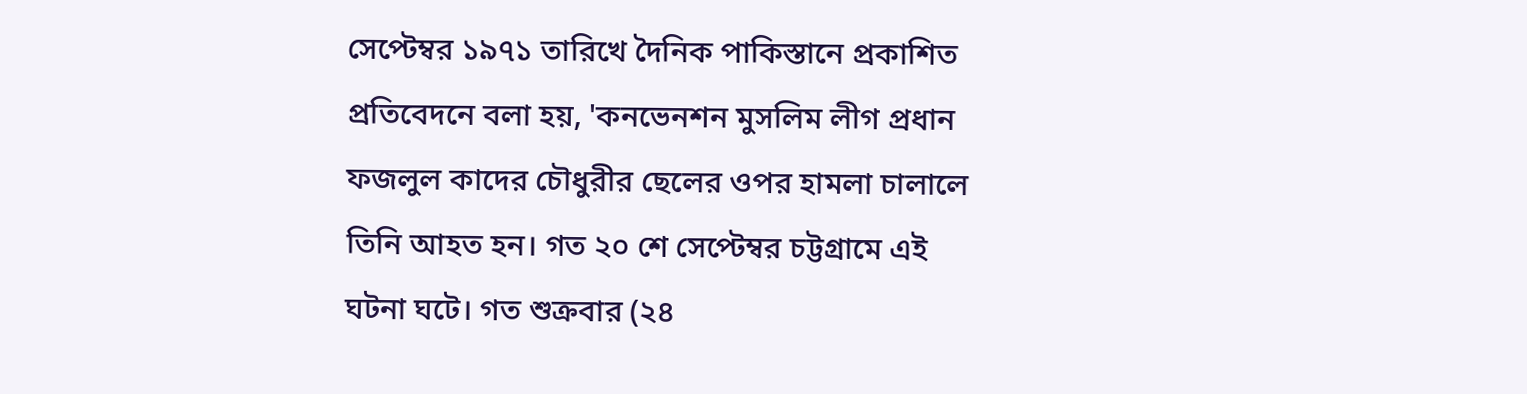সেপ্টেম্বর ১৯৭১ তারিখে দৈনিক পাকিস্তানে প্রকাশিত প্রতিবেদনে বলা হয়, 'কনভেনশন মুসলিম লীগ প্রধান ফজলুল কাদের চৌধুরীর ছেলের ওপর হামলা চালালে তিনি আহত হন। গত ২০ শে সেপ্টেম্বর চট্টগ্রামে এই ঘটনা ঘটে। গত শুক্রবার (২৪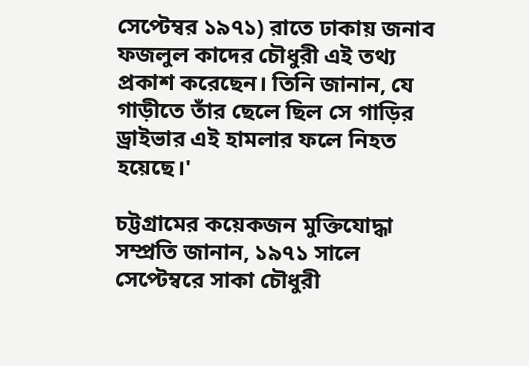সেপ্টেম্বর ১৯৭১) রাতে ঢাকায় জনাব ফজলুল কাদের চৌধুরী এই তথ্য প্রকাশ করেছেন। তিনি জানান, যে গাড়ীতে তাঁর ছেলে ছিল সে গাড়ির ড্রাইভার এই হামলার ফলে নিহত হয়েছে।'

চট্টগ্রামের কয়েকজন মুক্তিযোদ্ধা সম্প্রতি জানান, ১৯৭১ সালে সেপ্টেম্বরে সাকা চৌধুরী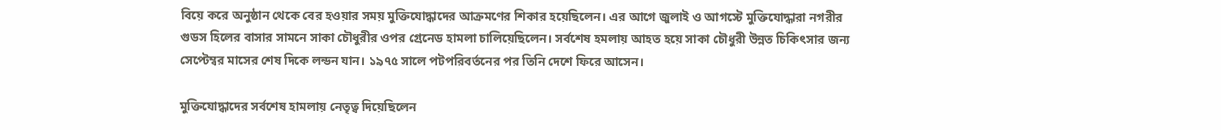বিয়ে করে অনুষ্ঠান থেকে বের হওয়ার সময় মুক্তিযোদ্ধাদের আক্রমণের শিকার হয়েছিলেন। এর আগে জুলাই ও আগস্টে মুক্তিযোদ্ধারা নগরীর গুডস হিলের বাসার সামনে সাকা চৌধুরীর ওপর গ্রেনেড হামলা চালিয়েছিলেন। সর্বশেষ হমলায় আহত হয়ে সাকা চৌধুরী উন্নত চিকিৎসার জন্য সেপ্টেম্বর মাসের শেষ দিকে লন্ডন যান। ১৯৭৫ সালে পটপরিবর্তনের পর তিনি দেশে ফিরে আসেন।

মুক্তিযোদ্ধাদের সর্বশেষ হামলায় নেতৃত্ব দিয়েছিলেন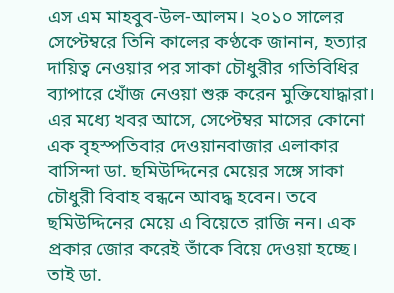এস এম মাহবুব-উল-আলম। ২০১০ সালের সেপ্টেম্বরে তিনি কালের কণ্ঠকে জানান, হত্যার দায়িত্ব নেওয়ার পর সাকা চৌধুরীর গতিবিধির ব্যাপারে খোঁজ নেওয়া শুরু করেন মুক্তিযোদ্ধারা। এর মধ্যে খবর আসে, সেপ্টেম্বর মাসের কোনো এক বৃহস্পতিবার দেওয়ানবাজার এলাকার বাসিন্দা ডা. ছমিউদ্দিনের মেয়ের সঙ্গে সাকা চৌধুরী বিবাহ বন্ধনে আবদ্ধ হবেন। তবে ছমিউদ্দিনের মেয়ে এ বিয়েতে রাজি নন। এক প্রকার জোর করেই তাঁকে বিয়ে দেওয়া হচ্ছে। তাই ডা.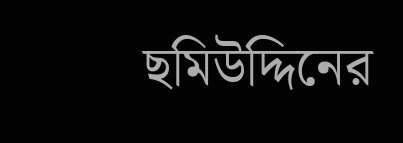ছমিউদ্দিনের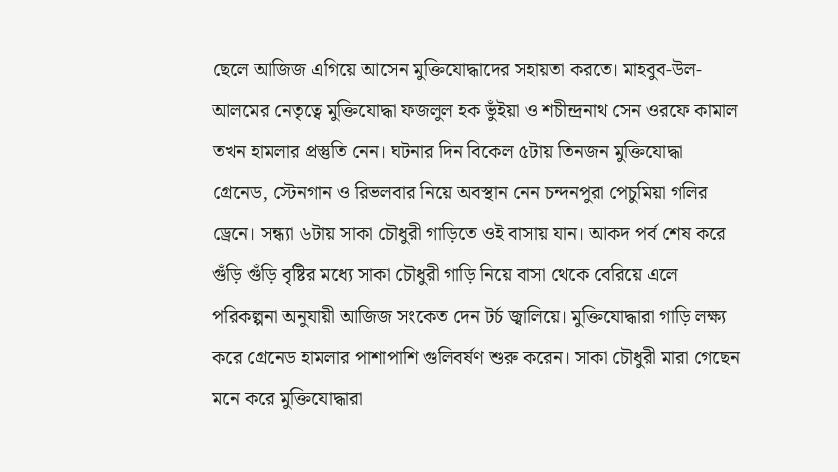ছেলে আজিজ এগিয়ে আসেন মুক্তিযোদ্ধাদের সহায়তা করতে। মাহবুব-উল-আলমের নেতৃত্বে মুক্তিযোদ্ধা ফজলুল হক ভুঁইয়া ও শচীন্দ্রনাথ সেন ওরফে কামাল তখন হামলার প্রস্তুতি নেন। ঘটনার দিন বিকেল ৫টায় তিনজন মুক্তিযোদ্ধা গ্রেনেড, স্টেনগান ও রিভলবার নিয়ে অবস্থান নেন চন্দনপুরা পেচুমিয়া গলির ড্রেনে। সন্ধ্যা ৬টায় সাকা চৌধুরী গাড়িতে ওই বাসায় যান। আকদ পর্ব শেষ করে গুঁড়ি গুঁড়ি বৃষ্টির মধ্যে সাকা চৌধুরী গাড়ি নিয়ে বাসা থেকে বেরিয়ে এলে পরিকল্পনা অনুযায়ী আজিজ সংকেত দেন টর্চ জ্বালিয়ে। মুক্তিযোদ্ধারা গাড়ি লক্ষ্য করে গ্রেনেড হামলার পাশাপাশি গুলিবর্ষণ শুরু করেন। সাকা চৌধুরী মারা গেছেন মনে করে মুক্তিযোদ্ধারা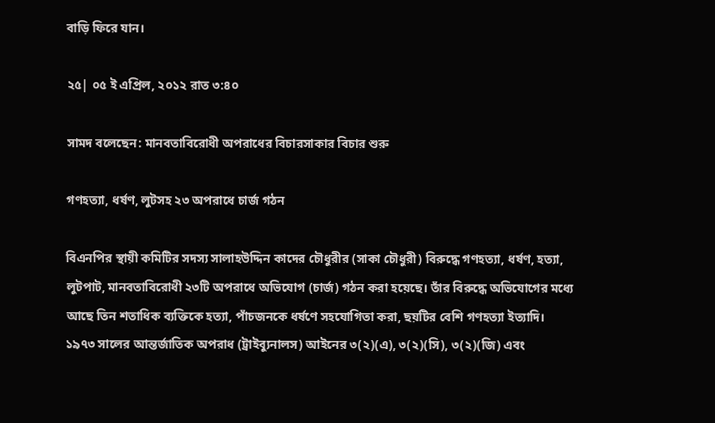বাড়ি ফিরে যান।

২৫| ০৫ ই এপ্রিল, ২০১২ রাত ৩:৪০

সামদ বলেছেন: মানবতাবিরোধী অপরাধের বিচারসাকার বিচার শুরু

গণহত্যা, ধর্ষণ, লুটসহ ২৩ অপরাধে চার্জ গঠন

বিএনপির স্থায়ী কমিটির সদস্য সালাহউদ্দিন কাদের চৌধুরীর (সাকা চৌধুরী) বিরুদ্ধে গণহত্যা, ধর্ষণ, হত্যা, লুটপাট, মানবতাবিরোধী ২৩টি অপরাধে অভিযোগ (চার্জ) গঠন করা হয়েছে। তাঁর বিরুদ্ধে অভিযোগের মধ্যে আছে তিন শতাধিক ব্যক্তিকে হত্যা, পাঁচজনকে ধর্ষণে সহযোগিতা করা, ছয়টির বেশি গণহত্যা ইত্যাদি। ১৯৭৩ সালের আন্তর্জাতিক অপরাধ (ট্রাইব্যুনালস) আইনের ৩(২)(এ), ৩(২)(সি), ৩(২)(জি) এবং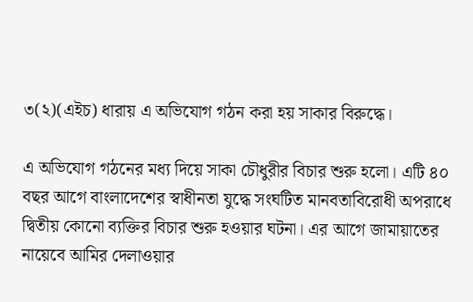৩(২)(এইচ) ধারায় এ অভিযোগ গঠন করা হয় সাকার বিরুদ্ধে।

এ অভিযোগ গঠনের মধ্য দিয়ে সাকা চৌধুরীর বিচার শুরু হলো। এটি ৪০ বছর আগে বাংলাদেশের স্বাধীনতা যুদ্ধে সংঘটিত মানবতাবিরোধী অপরাধে দ্বিতীয় কোনো ব্যক্তির বিচার শুরু হওয়ার ঘটনা। এর আগে জামায়াতের নায়েবে আমির দেলাওয়ার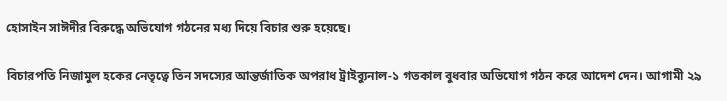হোসাইন সাঈদীর বিরুদ্ধে অভিযোগ গঠনের মধ্য দিয়ে বিচার শুরু হয়েছে।

বিচারপতি নিজামুল হকের নেতৃত্বে তিন সদস্যের আন্তর্জাতিক অপরাধ ট্রাইব্যুনাল-১ গতকাল বুধবার অভিযোগ গঠন করে আদেশ দেন। আগামী ২৯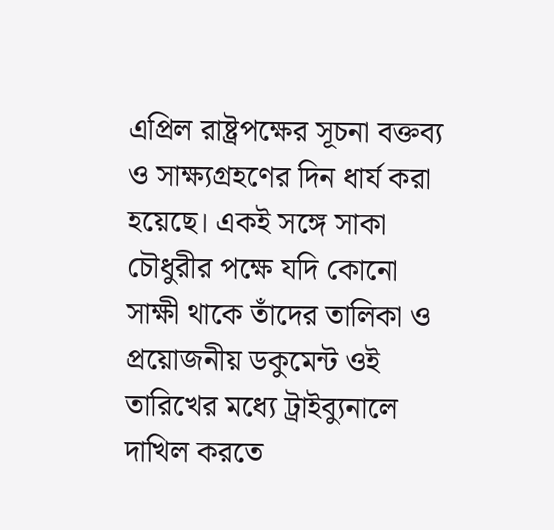এপ্রিল রাষ্ট্রপক্ষের সূচনা বক্তব্য ও সাক্ষ্যগ্রহণের দিন ধার্য করা হয়েছে। একই সঙ্গে সাকা চৌধুরীর পক্ষে যদি কোনো সাক্ষী থাকে তাঁদের তালিকা ও প্রয়োজনীয় ডকুমেন্ট ওই তারিখের মধ্যে ট্রাইব্যুনালে দাখিল করতে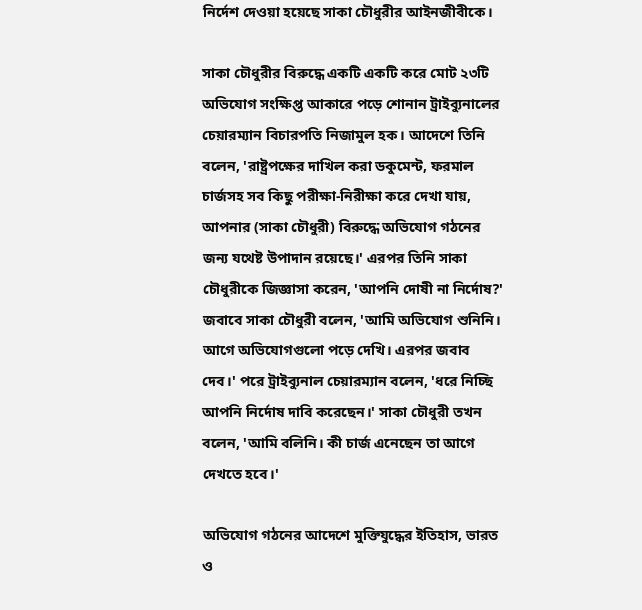নির্দেশ দেওয়া হয়েছে সাকা চৌধুরীর আইনজীবীকে।

সাকা চৌধুরীর বিরুদ্ধে একটি একটি করে মোট ২৩টি অভিযোগ সংক্ষিপ্ত আকারে পড়ে শোনান ট্রাইব্যুনালের চেয়ারম্যান বিচারপতি নিজামুল হক। আদেশে তিনি বলেন, 'রাষ্ট্রপক্ষের দাখিল করা ডকুমেন্ট, ফরমাল চার্জসহ সব কিছু পরীক্ষা-নিরীক্ষা করে দেখা যায়, আপনার (সাকা চৌধুরী) বিরুদ্ধে অভিযোগ গঠনের জন্য যথেষ্ট উপাদান রয়েছে।' এরপর তিনি সাকা চৌধুরীকে জিজ্ঞাসা করেন, 'আপনি দোষী না নির্দোষ?' জবাবে সাকা চৌধুরী বলেন, 'আমি অভিযোগ শুনিনি। আগে অভিযোগগুলো পড়ে দেখি। এরপর জবাব দেব।' পরে ট্রাইব্যুনাল চেয়ারম্যান বলেন, 'ধরে নিচ্ছি আপনি নির্দোষ দাবি করেছেন।' সাকা চৌধুরী তখন বলেন, 'আমি বলিনি। কী চার্জ এনেছেন তা আগে দেখতে হবে।'

অভিযোগ গঠনের আদেশে মুক্তিযুদ্ধের ইতিহাস, ভারত ও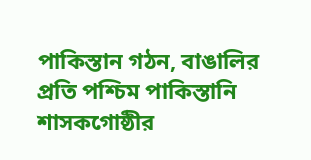পাকিস্তান গঠন, বাঙালির প্রতি পশ্চিম পাকিস্তানি শাসকগোষ্ঠীর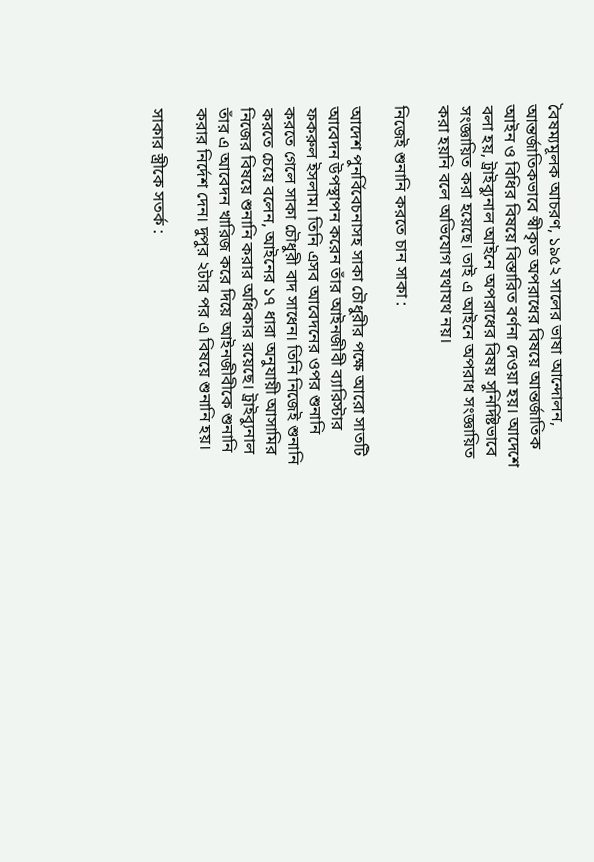বৈষম্যমূলক আচরণ, ১৯৫২ সালের ভাষা আন্দোলন, আন্তর্জাতিকভাবে স্বীকৃত অপরাধের বিষয়ে আন্তর্জাতিক আইন ও বিধির বিষয়ে বিস্তারিত বর্ণনা দেওয়া হয়। আদেশে বলা হয়, ট্রাইব্যুনাল আইনে অপরাধের বিষয় সুনির্দিষ্টভাবে সংজ্ঞায়িত করা হয়েছে। তাই এ আইনে অপরাধ সংজ্ঞায়িত করা হয়নি বলে অভিযোগ যথাযথ নয়।

নিজেই শুনানি করতে চান সাকা :

আদেশ পুনর্বিবেচনাসহ সাকা চৌধুরীর পক্ষে আরো সাতটি আবেদন উপস্থাপন করেন তাঁর আইনজীবী ব্যারিস্টার ফকরুল ইসলাম। তিনি এসব আবেদনের ওপর শুনানি করতে গেলে সাকা চৌধুরী বাদ সাধেন। তিনি নিজেই শুনানি করতে চেয়ে বলেন, আইনের ১৭ ধারা অনুযায়ী আসামির নিজের বিষয়ে শুনানি করার অধিকার রয়েছে। ট্রাইব্যুনাল তাঁর এ আবেদন খারিজ করে দিয়ে আইনজীবীকে শুনানি করার নির্দেশ দেন। দুপুর ২টার পর এ বিষয়ে শুনানি হয়।

সাকার স্ত্রীকে সতর্ক :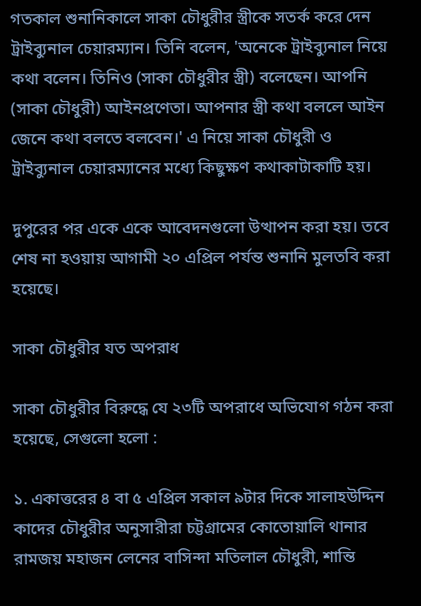গতকাল শুনানিকালে সাকা চৌধুরীর স্ত্রীকে সতর্ক করে দেন ট্রাইব্যুনাল চেয়ারম্যান। তিনি বলেন, 'অনেকে ট্রাইব্যুনাল নিয়ে কথা বলেন। তিনিও (সাকা চৌধুরীর স্ত্রী) বলেছেন। আপনি (সাকা চৌধুরী) আইনপ্রণেতা। আপনার স্ত্রী কথা বললে আইন জেনে কথা বলতে বলবেন।' এ নিয়ে সাকা চৌধুরী ও ট্রাইব্যুনাল চেয়ারম্যানের মধ্যে কিছুক্ষণ কথাকাটাকাটি হয়।

দুপুরের পর একে একে আবেদনগুলো উত্থাপন করা হয়। তবে শেষ না হওয়ায় আগামী ২০ এপ্রিল পর্যন্ত শুনানি মুলতবি করা হয়েছে।

সাকা চৌধুরীর যত অপরাধ

সাকা চৌধুরীর বিরুদ্ধে যে ২৩টি অপরাধে অভিযোগ গঠন করা হয়েছে, সেগুলো হলো :

১. একাত্তরের ৪ বা ৫ এপ্রিল সকাল ৯টার দিকে সালাহউদ্দিন কাদের চৌধুরীর অনুসারীরা চট্টগ্রামের কোতোয়ালি থানার রামজয় মহাজন লেনের বাসিন্দা মতিলাল চৌধুরী, শান্তি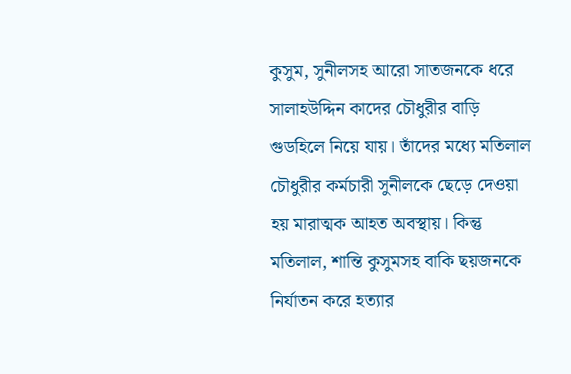কুসুম, সুনীলসহ আরো সাতজনকে ধরে সালাহউদ্দিন কাদের চৌধুরীর বাড়ি গুডহিলে নিয়ে যায়। তাঁদের মধ্যে মতিলাল চৌধুরীর কর্মচারী সুনীলকে ছেড়ে দেওয়া হয় মারাত্মক আহত অবস্থায়। কিন্তু মতিলাল, শান্তি কুসুমসহ বাকি ছয়জনকে নির্যাতন করে হত্যার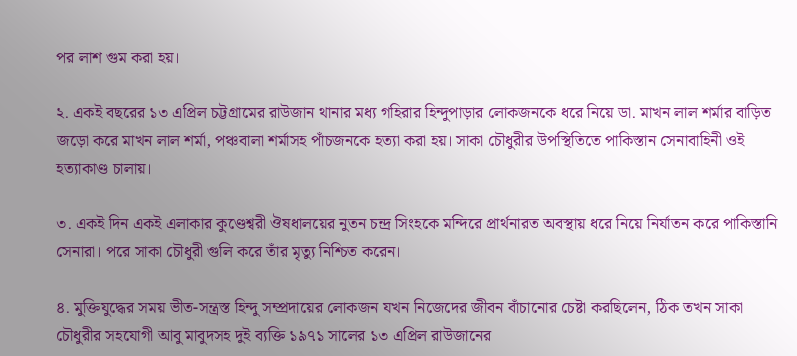পর লাশ গুম করা হয়।

২. একই বছরের ১৩ এপ্রিল চট্টগ্রামের রাউজান থানার মধ্য গহিরার হিন্দুপাড়ার লোকজনকে ধরে নিয়ে ডা. মাখন লাল শর্মার বাড়িত জড়ো করে মাখন লাল শর্মা, পঞ্চবালা শর্মাসহ পাঁচজনকে হত্যা করা হয়। সাকা চৌধুরীর উপস্থিতিতে পাকিস্তান সেনাবাহিনী ওই হত্যাকাণ্ড চালায়।

৩. একই দিন একই এলাকার কুণ্ডেশ্বরী ঔষধালয়ের নুতন চন্দ্র সিংহকে মন্দিরে প্রার্থনারত অবস্থায় ধরে নিয়ে নির্যাতন করে পাকিস্তানি সেনারা। পরে সাকা চৌধুরী গুলি করে তাঁর মৃত্যু নিশ্চিত করেন।

৪. মুক্তিযুদ্ধের সময় ভীত-সন্ত্রস্ত হিন্দু সম্প্রদায়ের লোকজন যখন নিজেদের জীবন বাঁচানোর চেষ্টা করছিলেন, ঠিক তখন সাকা চৌধুরীর সহযোগী আবু মাবুদসহ দুই ব্যক্তি ১৯৭১ সালের ১৩ এপ্রিল রাউজানের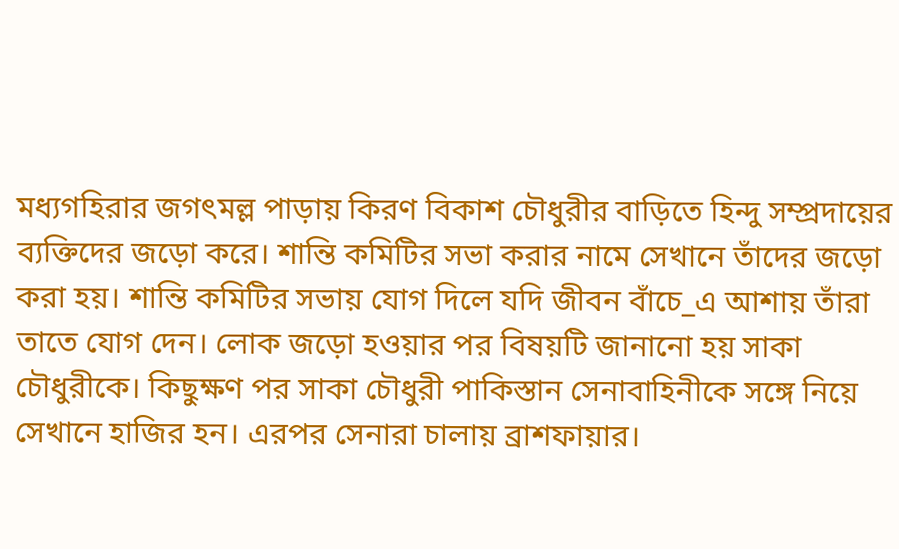মধ্যগহিরার জগৎমল্ল পাড়ায় কিরণ বিকাশ চৌধুরীর বাড়িতে হিন্দু সম্প্রদায়ের ব্যক্তিদের জড়ো করে। শান্তি কমিটির সভা করার নামে সেখানে তাঁদের জড়ো করা হয়। শান্তি কমিটির সভায় যোগ দিলে যদি জীবন বাঁচে_এ আশায় তাঁরা তাতে যোগ দেন। লোক জড়ো হওয়ার পর বিষয়টি জানানো হয় সাকা চৌধুরীকে। কিছুক্ষণ পর সাকা চৌধুরী পাকিস্তান সেনাবাহিনীকে সঙ্গে নিয়ে সেখানে হাজির হন। এরপর সেনারা চালায় ব্রাশফায়ার।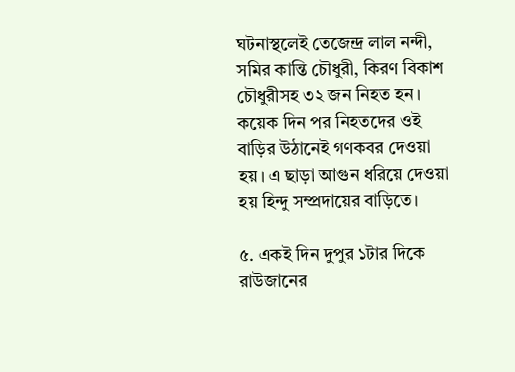ঘটনাস্থলেই তেজেন্দ্র লাল নন্দী, সমির কান্তি চৌধুরী, কিরণ বিকাশ চৌধুরীসহ ৩২ জন নিহত হন। কয়েক দিন পর নিহতদের ওই বাড়ির উঠানেই গণকবর দেওয়া হয়। এ ছাড়া আগুন ধরিয়ে দেওয়া হয় হিন্দু সম্প্রদায়ের বাড়িতে।

৫. একই দিন দুপুর ১টার দিকে রাউজানের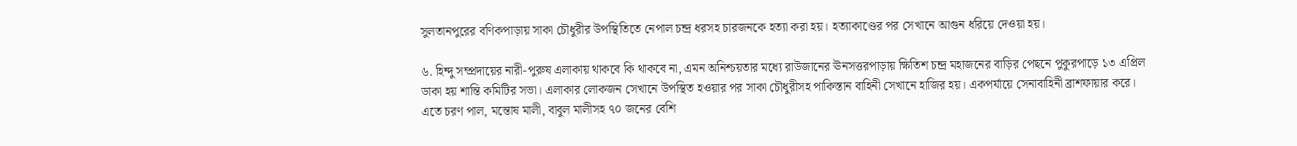সুলতানপুরের বণিকপাড়ায় সাকা চৌধুরীর উপস্থিতিতে নেপাল চন্দ্র ধরসহ চারজনকে হত্যা করা হয়। হত্যাকাণ্ডের পর সেখানে আগুন ধরিয়ে দেওয়া হয়।

৬. হিন্দু সম্প্রদায়ের নারী-পুরুষ এলাকায় থাকবে কি থাকবে না, এমন অনিশ্চয়তার মধ্যে রাউজানের ঊনসত্তরপাড়ায় ক্ষিতিশ চন্দ্র মহাজনের বাড়ির পেছনে পুকুরপাড়ে ১৩ এপ্রিল ডাকা হয় শান্তি কমিটির সভা। এলাকার লোকজন সেখানে উপস্থিত হওয়ার পর সাকা চৌধুরীসহ পাকিস্তান বাহিনী সেখানে হাজির হয়। একপর্যায়ে সেনাবাহিনী ব্রাশফায়ার করে। এতে চরণ পাল, মন্তোষ মালী, বাবুল মালীসহ ৭০ জনের বেশি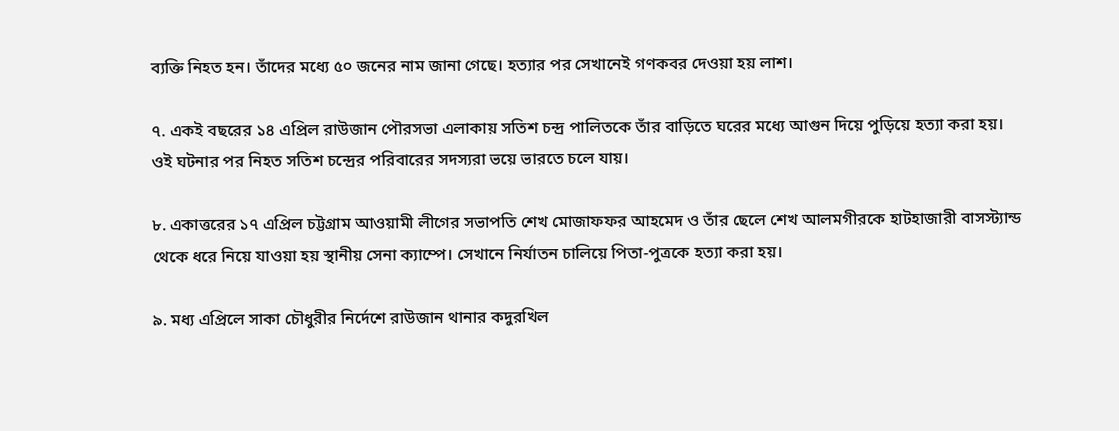ব্যক্তি নিহত হন। তাঁদের মধ্যে ৫০ জনের নাম জানা গেছে। হত্যার পর সেখানেই গণকবর দেওয়া হয় লাশ।

৭. একই বছরের ১৪ এপ্রিল রাউজান পৌরসভা এলাকায় সতিশ চন্দ্র পালিতকে তাঁর বাড়িতে ঘরের মধ্যে আগুন দিয়ে পুড়িয়ে হত্যা করা হয়। ওই ঘটনার পর নিহত সতিশ চন্দ্রের পরিবারের সদস্যরা ভয়ে ভারতে চলে যায়।

৮. একাত্তরের ১৭ এপ্রিল চট্টগ্রাম আওয়ামী লীগের সভাপতি শেখ মোজাফফর আহমেদ ও তাঁর ছেলে শেখ আলমগীরকে হাটহাজারী বাসস্ট্যান্ড থেকে ধরে নিয়ে যাওয়া হয় স্থানীয় সেনা ক্যাম্পে। সেখানে নির্যাতন চালিয়ে পিতা-পুত্রকে হত্যা করা হয়।

৯. মধ্য এপ্রিলে সাকা চৌধুরীর নির্দেশে রাউজান থানার কদুরখিল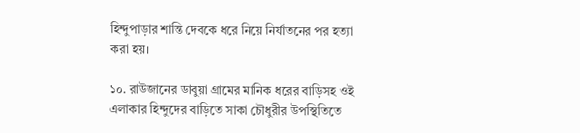হিন্দুপাড়ার শান্তি দেবকে ধরে নিয়ে নির্যাতনের পর হত্যা করা হয়।

১০. রাউজানের ডাবুয়া গ্রামের মানিক ধরের বাড়িসহ ওই এলাকার হিন্দুদের বাড়িতে সাকা চৌধুরীর উপস্থিতিতে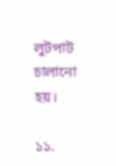লুটপাট চালানো হয়।

১১.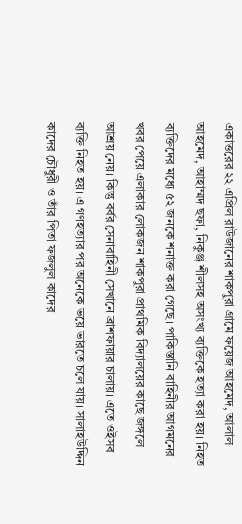একাত্তরের ২২ এপ্রিল রাউজানের শাকপুরা গ্রামে ফয়েজ আহমেদ, আলাল আহমেদ, আহাম্মদ ছফা, নিকুঞ্জ শীলসহ অসংখ্য ব্যক্তিকে হত্যা করা হয়। নিহত ব্যক্তিদের মধ্যে ৫২ জনকে শনাক্ত করা গেছে। পাকিস্তানি বাহিনীর আগমনের খবর পেয়ে এলাকার লোকজন শাকপুরা প্রাথমিক বিদ্যালয়ের কাছে জঙ্গলে আশ্রয় নেয়। কিন্তু বর্বর সেনাবাহিনী সেখানে ব্রাশফায়ার চালায়। এতে ওইসব ব্যক্তি নিহত হয়। এ গণহত্যার পর অনেকে ভয়ে ভারতে চলে যায়। সালাহউদ্দিন কাদের চৌধুরী ও তাঁর পিতা ফজলুল কাদের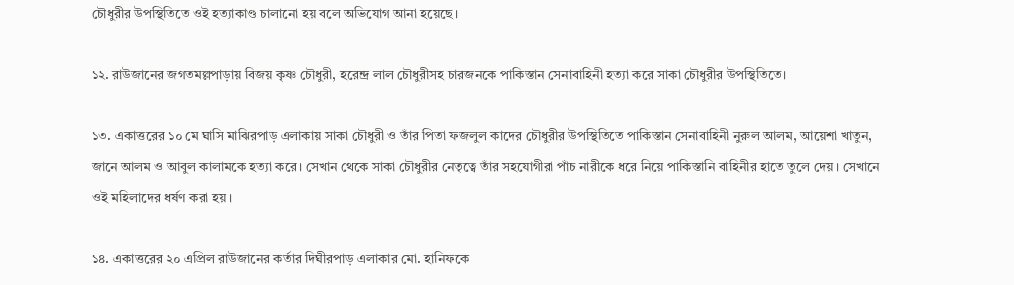চৌধুরীর উপস্থিতিতে ওই হত্যাকাণ্ড চালানো হয় বলে অভিযোগ আনা হয়েছে।

১২. রাউজানের জগতমল্লপাড়ায় বিজয় কৃষ্ণ চৌধুরী, হরেন্দ্র লাল চৌধুরীসহ চারজনকে পাকিস্তান সেনাবাহিনী হত্যা করে সাকা চৌধুরীর উপস্থিতিতে।

১৩. একাত্তরের ১০ মে ঘাসি মাঝিরপাড় এলাকায় সাকা চৌধুরী ও তাঁর পিতা ফজলুল কাদের চৌধুরীর উপস্থিতিতে পাকিস্তান সেনাবাহিনী নুরুল আলম, আয়েশা খাতুন, জানে আলম ও আবুল কালামকে হত্যা করে। সেখান থেকে সাকা চৌধুরীর নেতৃত্বে তাঁর সহযোগীরা পাঁচ নারীকে ধরে নিয়ে পাকিস্তানি বাহিনীর হাতে তুলে দেয়। সেখানে ওই মহিলাদের ধর্ষণ করা হয়।

১৪. একাত্তরের ২০ এপ্রিল রাউজানের কর্তার দিঘীরপাড় এলাকার মো. হানিফকে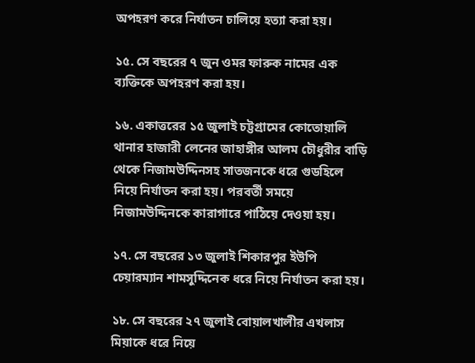অপহরণ করে নির্যাতন চালিয়ে হত্যা করা হয়।

১৫. সে বছরের ৭ জুন ওমর ফারুক নামের এক ব্যক্তিকে অপহরণ করা হয়।

১৬. একাত্তরের ১৫ জুলাই চট্টগ্রামের কোতোয়ালি থানার হাজারী লেনের জাহাঙ্গীর আলম চৌধুরীর বাড়ি থেকে নিজামউদ্দিনসহ সাতজনকে ধরে গুডহিলে নিয়ে নির্যাতন করা হয়। পরবর্তী সময়ে নিজামউদ্দিনকে কারাগারে পাঠিয়ে দেওয়া হয়।

১৭. সে বছরের ১৩ জুলাই শিকারপুর ইউপি চেয়ারম্যান শামসুদ্দিনেক ধরে নিয়ে নির্যাতন করা হয়।

১৮. সে বছরের ২৭ জুলাই বোয়ালখালীর এখলাস মিয়াকে ধরে নিয়ে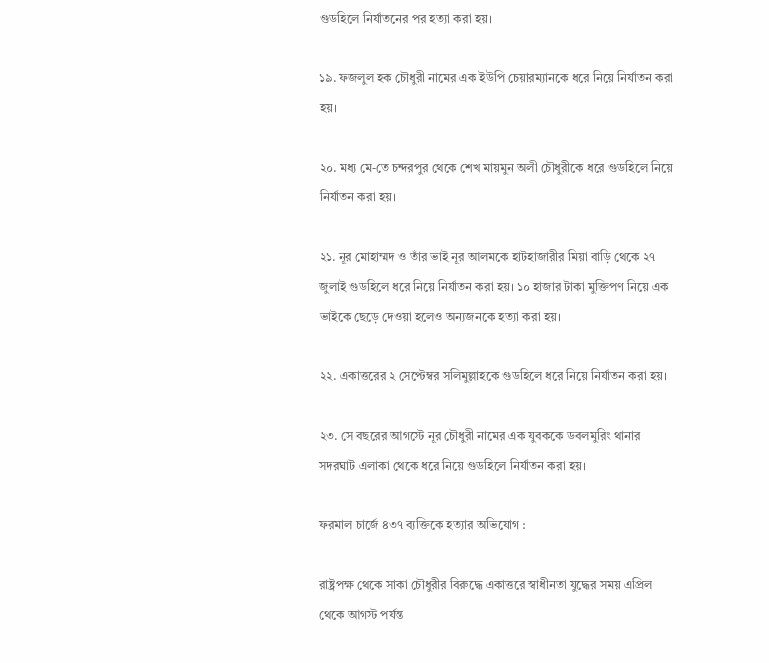গুডহিলে নির্যাতনের পর হত্যা করা হয়।

১৯. ফজলুল হক চৌধুরী নামের এক ইউপি চেয়ারম্যানকে ধরে নিয়ে নির্যাতন করা হয়।

২০. মধ্য মে-তে চন্দরপুর থেকে শেখ মায়মুন অলী চৌধুরীকে ধরে গুডহিলে নিয়ে নির্যাতন করা হয়।

২১. নূর মোহাম্মদ ও তাঁর ভাই নূর আলমকে হাটহাজারীর মিয়া বাড়ি থেকে ২৭ জুলাই গুডহিলে ধরে নিয়ে নির্যাতন করা হয়। ১০ হাজার টাকা মুক্তিপণ নিয়ে এক ভাইকে ছেড়ে দেওয়া হলেও অন্যজনকে হত্যা করা হয়।

২২. একাত্তরের ২ সেপ্টেম্বর সলিমুল্লাহকে গুডহিলে ধরে নিয়ে নির্যাতন করা হয়।

২৩. সে বছরের আগস্টে নূর চৌধুরী নামের এক যুবককে ডবলমুরিং থানার সদরঘাট এলাকা থেকে ধরে নিয়ে গুডহিলে নির্যাতন করা হয়।

ফরমাল চার্জে ৪৩৭ ব্যক্তিকে হত্যার অভিযোগ :

রাষ্ট্রপক্ষ থেকে সাকা চৌধুরীর বিরুদ্ধে একাত্তরে স্বাধীনতা যুদ্ধের সময় এপ্রিল থেকে আগস্ট পর্যন্ত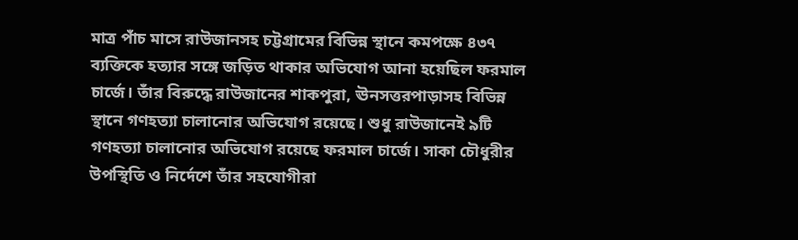মাত্র পাঁচ মাসে রাউজানসহ চট্টগ্রামের বিভিন্ন স্থানে কমপক্ষে ৪৩৭ ব্যক্তিকে হত্যার সঙ্গে জড়িত থাকার অভিযোগ আনা হয়েছিল ফরমাল চার্জে। তাঁর বিরুদ্ধে রাউজানের শাকপুরা, ঊনসত্তরপাড়াসহ বিভিন্ন স্থানে গণহত্যা চালানোর অভিযোগ রয়েছে। শুধু রাউজানেই ৯টি গণহত্যা চালানোর অভিযোগ রয়েছে ফরমাল চার্জে। সাকা চৌধুরীর উপস্থিতি ও নির্দেশে তাঁর সহযোগীরা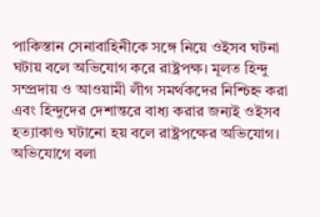পাকিস্তান সেনাবাহিনীকে সঙ্গে নিয়ে ওইসব ঘটনা ঘটায় বলে অভিযোগ করে রাষ্ট্রপক্ষ। মূলত হিন্দু সম্প্রদায় ও আওয়ামী লীগ সমর্থকদের নিশ্চিহ্ন করা এবং হিন্দুদের দেশান্তরে বাধ্য করার জন্যই ওইসব হত্যাকাণ্ড ঘটানো হয় বলে রাষ্ট্রপক্ষের অভিযোগ। অভিযোগে বলা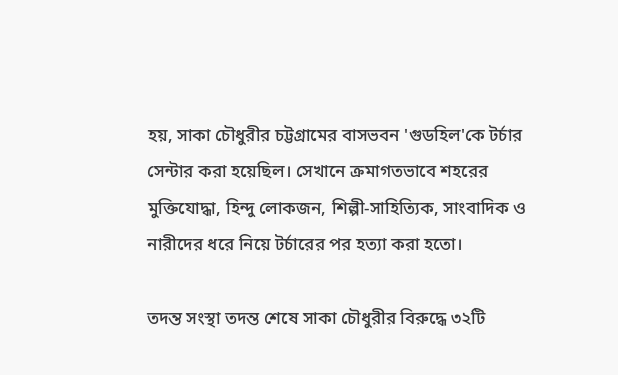হয়, সাকা চৌধুরীর চট্টগ্রামের বাসভবন 'গুডহিল'কে টর্চার সেন্টার করা হয়েছিল। সেখানে ক্রমাগতভাবে শহরের মুক্তিযোদ্ধা, হিন্দু লোকজন, শিল্পী-সাহিত্যিক, সাংবাদিক ও নারীদের ধরে নিয়ে টর্চারের পর হত্যা করা হতো।

তদন্ত সংস্থা তদন্ত শেষে সাকা চৌধুরীর বিরুদ্ধে ৩২টি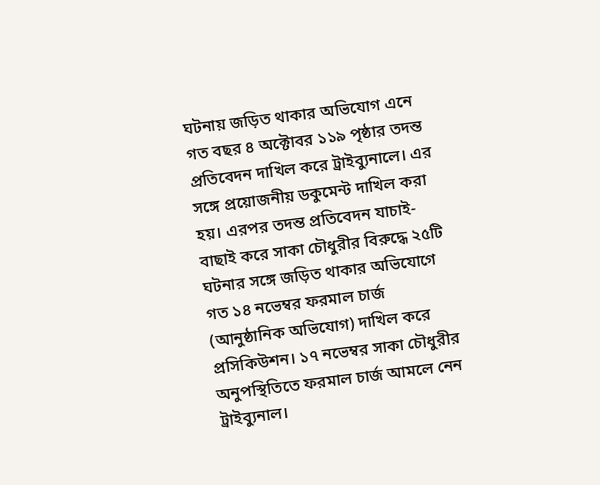ঘটনায় জড়িত থাকার অভিযোগ এনে গত বছর ৪ অক্টোবর ১১৯ পৃষ্ঠার তদন্ত প্রতিবেদন দাখিল করে ট্রাইব্যুনালে। এর সঙ্গে প্রয়োজনীয় ডকুমেন্ট দাখিল করা হয়। এরপর তদন্ত প্রতিবেদন যাচাই-বাছাই করে সাকা চৌধুরীর বিরুদ্ধে ২৫টি ঘটনার সঙ্গে জড়িত থাকার অভিযোগে গত ১৪ নভেম্বর ফরমাল চার্জ (আনুষ্ঠানিক অভিযোগ) দাখিল করে প্রসিকিউশন। ১৭ নভেম্বর সাকা চৌধুরীর অনুপস্থিতিতে ফরমাল চার্জ আমলে নেন ট্রাইব্যুনাল।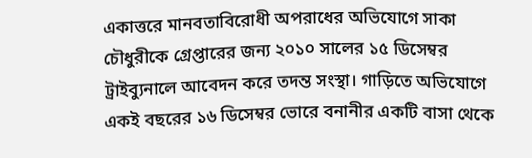একাত্তরে মানবতাবিরোধী অপরাধের অভিযোগে সাকা চৌধুরীকে গ্রেপ্তারের জন্য ২০১০ সালের ১৫ ডিসেম্বর ট্রাইব্যুনালে আবেদন করে তদন্ত সংস্থা। গাড়িতে অভিযোগে একই বছরের ১৬ ডিসেম্বর ভোরে বনানীর একটি বাসা থেকে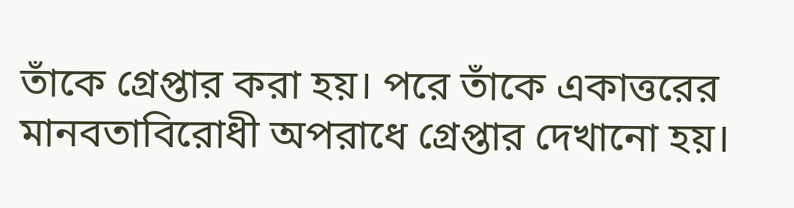তাঁকে গ্রেপ্তার করা হয়। পরে তাঁকে একাত্তরের মানবতাবিরোধী অপরাধে গ্রেপ্তার দেখানো হয়।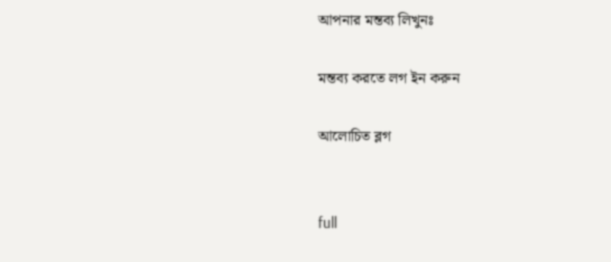আপনার মন্তব্য লিখুনঃ

মন্তব্য করতে লগ ইন করুন

আলোচিত ব্লগ


full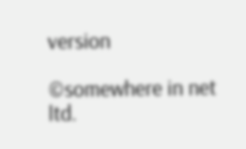version

©somewhere in net ltd.